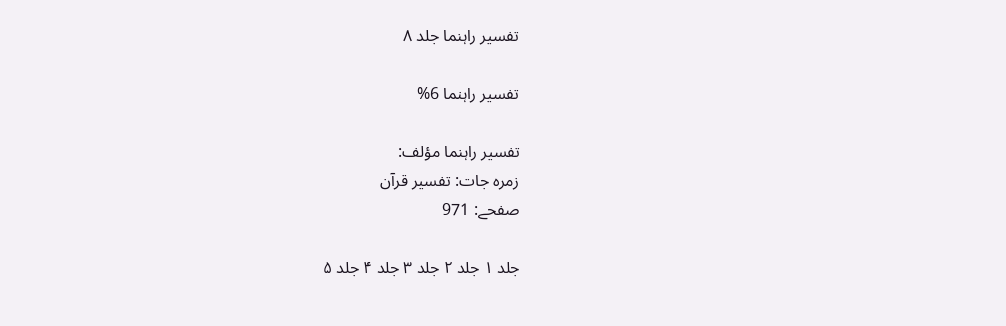تفسير راہنما جلد ۸

تفسير راہنما 6%

تفسير راہنما مؤلف:
زمرہ جات: تفسیر قرآن
صفحے: 971

جلد ۱ جلد ۲ جلد ۳ جلد ۴ جلد ۵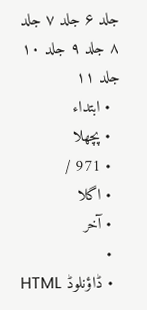جلد ۶ جلد ۷ جلد ۸ جلد ۹ جلد ۱۰ جلد ۱۱
  • ابتداء
  • پچھلا
  • 971 /
  • اگلا
  • آخر
  •
  • ڈاؤنلوڈ HTML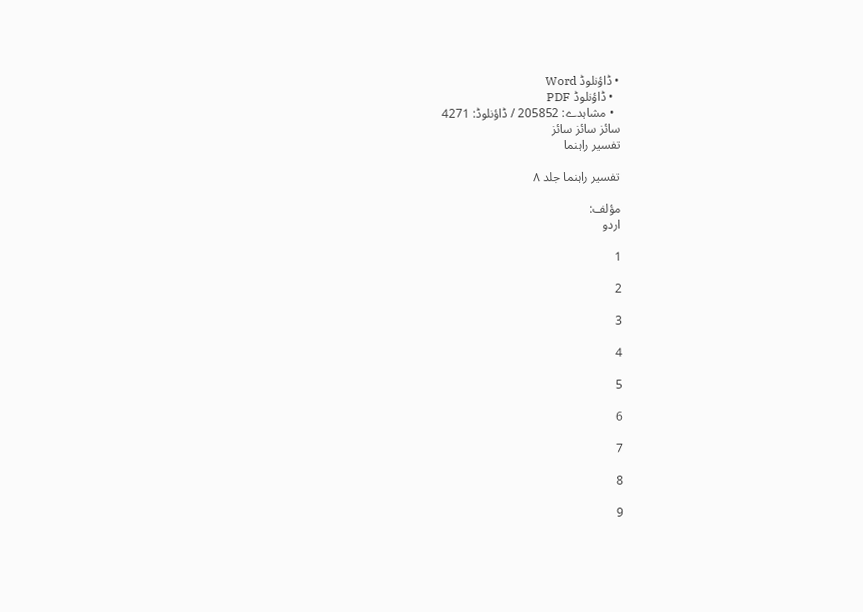• ڈاؤنلوڈ Word
  • ڈاؤنلوڈ PDF
  • مشاہدے: 205852 / ڈاؤنلوڈ: 4271
سائز سائز سائز
تفسير راہنما

تفسير راہنما جلد ۸

مؤلف:
اردو

1

2

3

4

5

6

7

8

9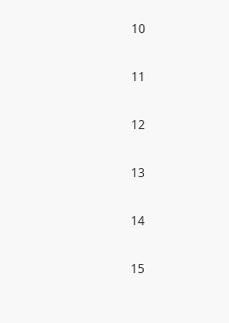10

11

12

13

14

15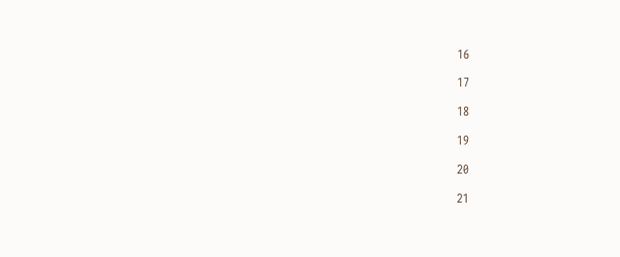16

17

18

19

20

21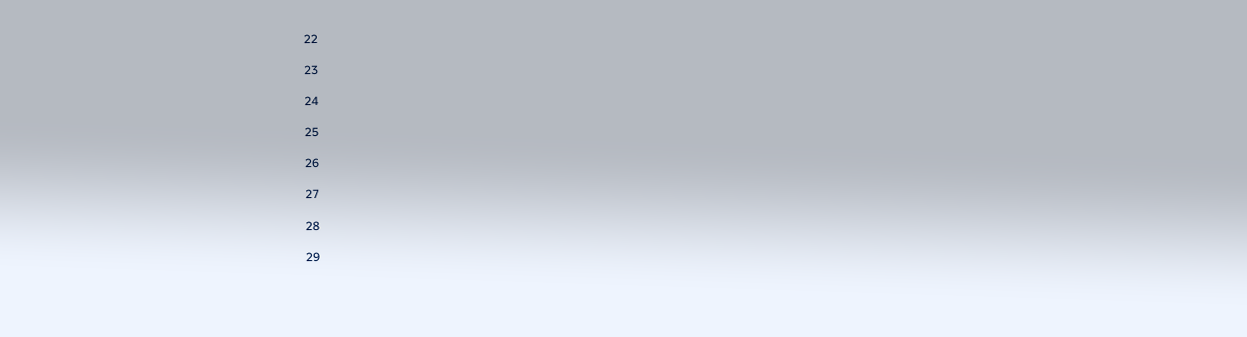22

23

24

25

26

27

28

29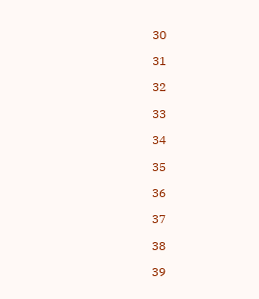30

31

32

33

34

35

36

37

38

39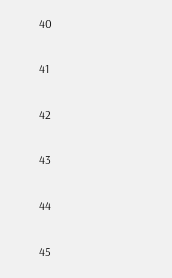40

41

42

43

44

45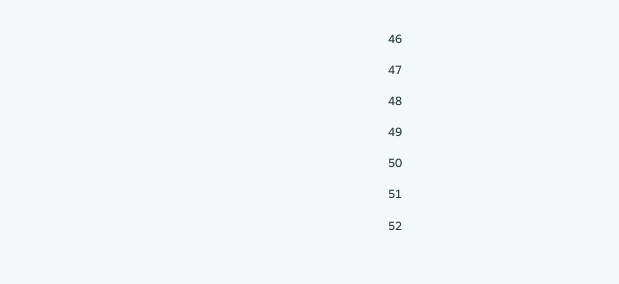46

47

48

49

50

51

52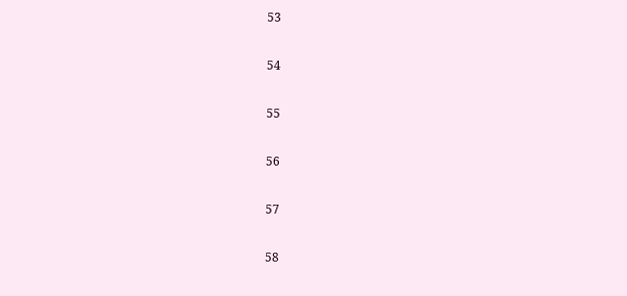53

54

55

56

57

58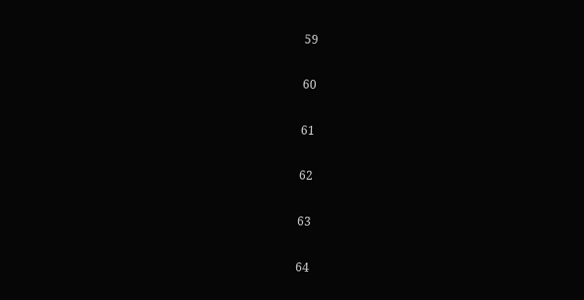59

60

61

62

63

64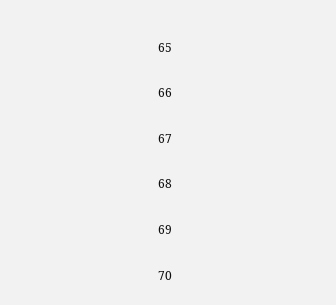65

66

67

68

69

70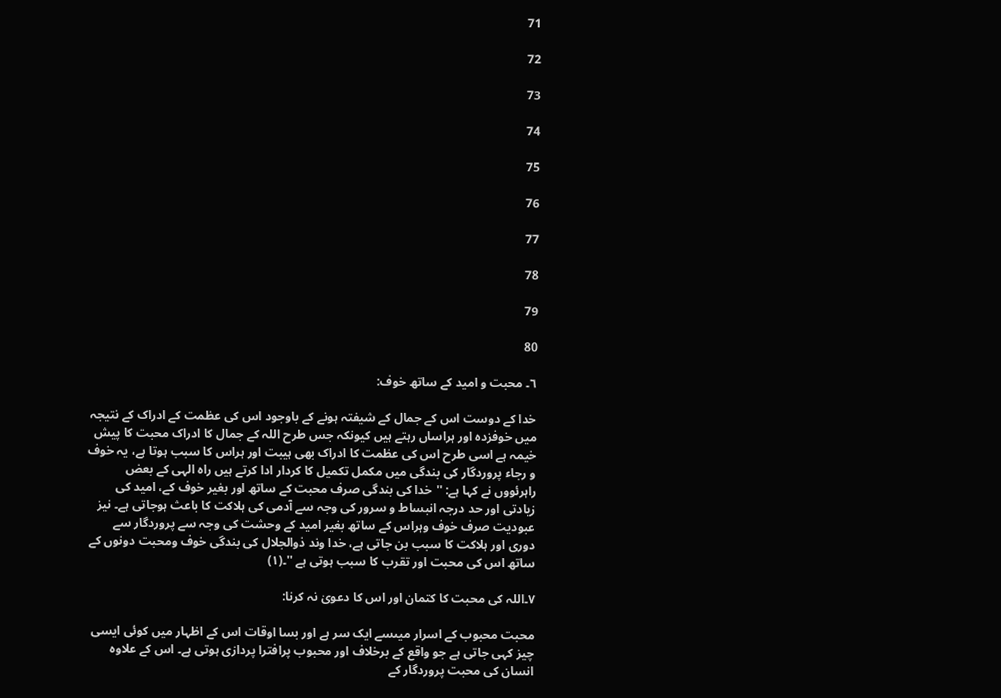71

72

73

74

75

76

77

78

79

80

٦۔ محبت و امید کے ساتھ خوف:

خدا کے دوست اس کے جمال کے شیفتہ ہونے کے باوجود اس کی عظمت کے ادراک کے نتیجہ میں خوفزدہ اور ہراساں رہتے ہیں کیونکہ جس طرح اللہ کے جمال کا ادراک محبت کا پیش خیمہ ہے اسی طرح اس کی عظمت کا ادراک بھی ہیبت اور ہراس کا سبب ہوتا ہے، یہ خوف و رجاء پروردگار کی بندگی میں مکمل تکمیل کا کردار ادا کرتے ہیں راہ الہی کے بعض راہرئووں نے کہا ہے: ''خدا کی بندگی صرف محبت کے ساتھ اور بغیر خوف کے، امید کی زیادتی اور حد درجہ انبساط و سرور کی وجہ سے آدمی کی ہلاکت کا باعث ہوجاتی ہے۔ نیز عبودیت صرف خوف وہراس کے ساتھ بغیر امید کے وحشت کی وجہ سے پروردگار سے دوری اور ہلاکت کا سبب بن جاتی ہے، خدا وند ذوالجلال کی بندگی خوف ومحبت دونوں کے ساتھ اس کی محبت اور تقرب کا سبب ہوتی ہے ''۔(١)

٧۔اللہ کی محبت کا کتمان اور اس کا دعویٰ نہ کرنا:

محبت محبوب کے اسرار میںسے ایک سر ہے اور بسا اوقات اس کے اظہار میں کوئی ایسی چیز کہی جاتی ہے جو واقع کے برخلاف اور محبوب پرافترا پردازی ہوتی ہے۔ اس کے علاوہ انسان کی محبت پروردگار کے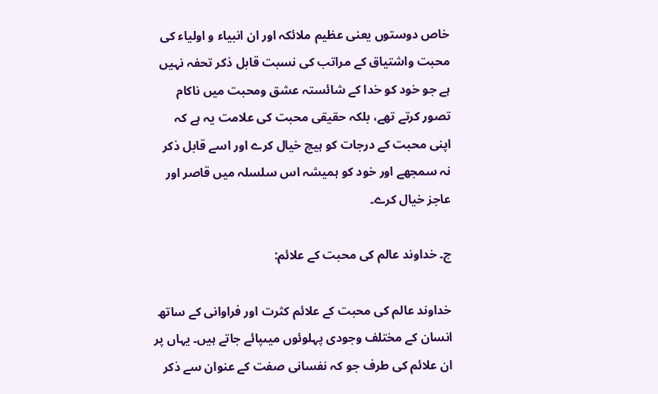خاص دوستوں یعنی عظیم ملائکہ اور ان انبیاء و اولیاء کی محبت واشتیاق کے مراتب کی نسبت قابل ذکر تحفہ نہیں ہے جو خود کو خدا کے شائستہ عشق ومحبت میں ناکام تصور کرتے تھے، بلکہ حقیقی محبت کی علامت یہ ہے کہ اپنی محبت کے درجات کو ہیچ خیال کرے اور اسے قابل ذکر نہ سمجھے اور خود کو ہمیشہ اس سلسلہ میں قاصر اور عاجز خیال کرے۔

ج۔ خداوند عالم کی محبت کے علائم:

خداوند عالم کی محبت کے علائم کثرت اور فراوانی کے ساتھ انسان کے مختلف وجودی پہلوئوں میںپائے جاتے ہیں۔ یہاں پر ان علائم کی طرف جو کہ نفسانی صفت کے عنوان سے ذکر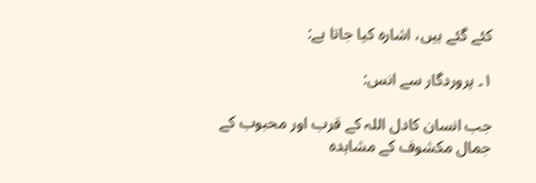کئے گئے ہیں، اشارہ کیا جاتا ہے:

١۔ پروردگار سے انس:

جب انسان کادل اللہ کے قرب اور محبوب کے جمال مکشوف کے مشاہدہ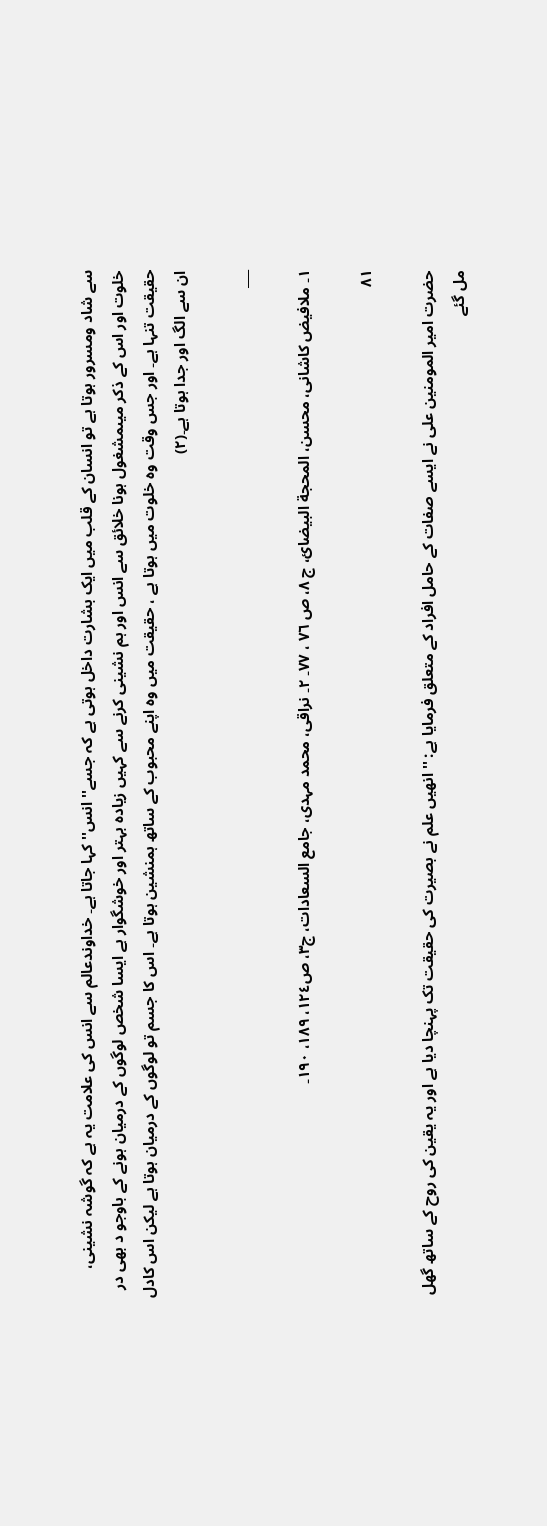سے شاد ومسرور ہوتا ہے تو انسان کے قلب میں ایک بشارت داخل ہوتی ہے کہ جسے'' انس'' کہا جاتا ہے۔ خداوندعالم سے انس کی علامت یہ ہے کہ گوشہ نشینی، خلوت اور اس کے ذکر میںمشغول ہونا خلائق سے انس اور ہم نشینی کرنے سے کہیں زیادہ بہتر اور خوشگوار ہے ایسا شخص لوگوں کے درمیان ہونے کے باوجو د بھی در حقیقت تنہا ہے۔ اور جس وقت وہ خلوت میں ہوتا ہے ، حقیقت میں وہ اپنے محبوب کے ساتھ ہمنشین ہوتا ہے۔ اس کا جسم تو لوگوں کے درمیان ہوتا ہے لیکن اس کادل ان سے الگ اور جدا ہوتا ہے۔(٢)

___

١۔ ملافیض کاشانی، محسن، المحجة البیضائ، ج ٨، ص ٧٦ ، ٧٧۔ ٢۔ نراقی، محمد مہدی، جامع السعادات، ج٣، ص١٢٤، ١٨٩، ١٩٠۔

۸۱

حضرت امیر المومنین علی نے ایسے صفات کے حامل افراد کے متعلق فرمایا ہے: '' انھیں علم نے بصیرت کی حقیقت تک پہنچا دیا ہے اور یہ یقین کی روح کے ساتھ گھل مل گئے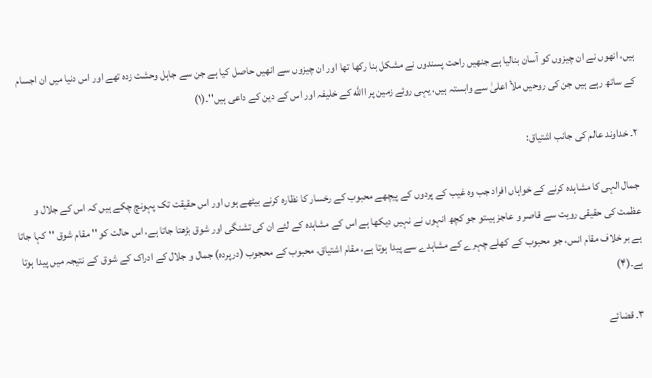ہیں، انھوں نے ان چیزوں کو آسان بنالیا ہے جنھیں راحت پسندوں نے مشکل بنا رکھا تھا اور ان چیزوں سے انھیں حاصل کیا ہے جن سے جاہل وحشت زدہ تھے اور اس دنیا میں ان اجسام کے ساتھ رہے ہیں جن کی روحیں ملأ اعلیٰ سے وابستہ ہیں، یہی روئے زمین پر االله کے خلیفہ اور اس کے دین کے داعی ہیں''۔(۱)

٢۔ خداوند عالم کی جانب اشتیاق:

جمال الہی کا مشاہدہ کرنے کے خواہاں افراد جب وہ غیب کے پردوں کے پیچھے محبوب کے رخسار کا نظارہ کرنے بیٹھے ہوں اور اس حقیقت تک پہونچ چکے ہیں کہ اس کے جلال و عظمت کی حقیقی رویت سے قاصر و عاجز ہیںتو جو کچھ انہوں نے نہیں دیکھا ہے اس کے مشاہدہ کے لئے ان کی تشنگی اور شوق بڑھتا جاتا ہے، اس حالت کو '' مقام شوق '' کہا جاتا ہے بر خلاف مقام انس، جو محبوب کے کھلے چہرے کے مشاہدے سے پیدا ہوتا ہے، مقام اشتیاق، محبوب کے محجوب (درپردہ) جمال و جلال کے ادراک کے شوق کے نتیجہ میں پیدا ہوتا ہے۔(۴)

٣۔ قضائے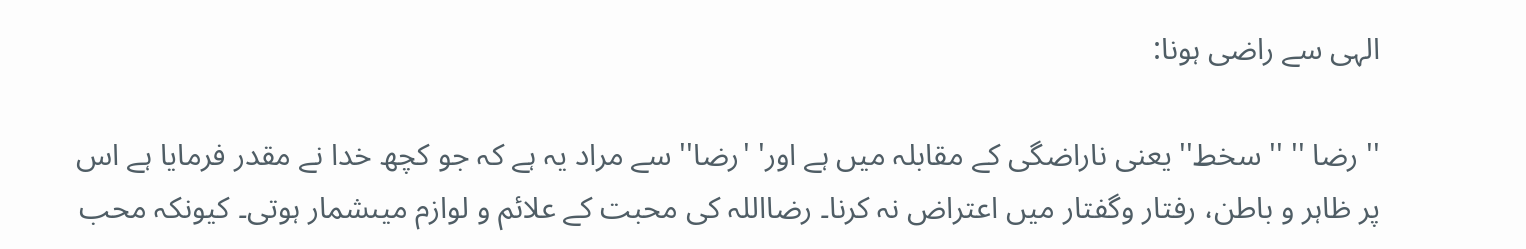الہی سے راضی ہونا:

'' رضا '' '' سخط'' یعنی ناراضگی کے مقابلہ میں ہے اور' 'رضا'' سے مراد یہ ہے کہ جو کچھ خدا نے مقدر فرمایا ہے اس پر ظاہر و باطن، رفتار وگفتار میں اعتراض نہ کرنا۔ رضااللہ کی محبت کے علائم و لوازم میںشمار ہوتی۔ کیونکہ محب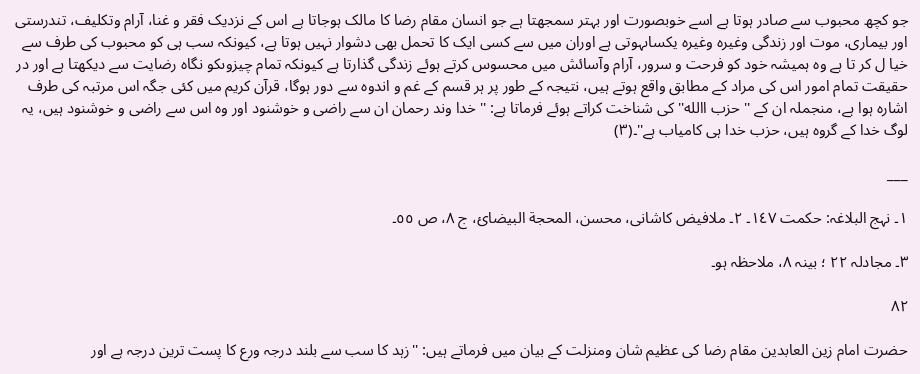جو کچھ محبوب سے صادر ہوتا ہے اسے خوبصورت اور بہتر سمجھتا ہے جو انسان مقام رضا کا مالک ہوجاتا ہے اس کے نزدیک فقر و غنا، آرام وتکلیف، تندرستی اور بیماری، موت اور زندگی وغیرہ وغیرہ یکساںہوتی ہے اوران میں سے کسی ایک کا تحمل بھی دشوار نہیں ہوتا ہے، کیونکہ سب ہی کو محبوب کی طرف سے خیا ل کر تا ہے وہ ہمیشہ خود کو فرحت و سرور، آرام وآسائش میں محسوس کرتے ہوئے زندگی گذارتا ہے کیونکہ تمام چیزوںکو نگاہ رضایت سے دیکھتا ہے اور در حقیقت تمام امور اس کی مراد کے مطابق واقع ہوتے ہیں، نتیجہ کے طور پر ہر قسم کے غم و اندوہ سے دور ہوگا، قرآن کریم میں کئی جگہ اس مرتبہ کی طرف اشارہ ہوا ہے، منجملہ ان کے ''حزب االله'' کی شناخت کراتے ہوئے فرماتا ہے: ''خدا وند رحمان ان سے راضی و خوشنود اور وہ اس سے راضی و خوشنود ہیں، یہ لوگ خدا کے گروہ ہیں، حزب خدا ہی کامیاب ہے''۔(۳)

___

١۔ نہج البلاغہ: حکمت ١٤٧۔ ٢۔ ملافیض کاشانی، محسن، المحجة البیضائ، ج ٨، ص ٥٥۔

٣۔ مجادلہ ٢٢ ؛ بینہ ٨، ملاحظہ ہو۔

۸۲

حضرت امام زین العابدین مقام رضا کی عظیم شان ومنزلت کے بیان میں فرماتے ہیں: ''زہد کا سب سے بلند درجہ ورع کا پست ترین درجہ ہے اور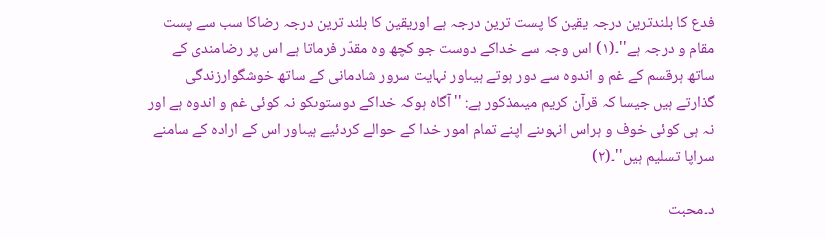فدع کا بلندترین درجہ یقین کا پست ترین درجہ ہے اوریقین کا بلند ترین درجہ رضاکا سب سے پست مقام و درجہ ہے''۔(١) اس وجہ سے خداکے دوست جو کچھ وہ مقدّر فرماتا ہے اس پر رضامندی کے ساتھ ہرقسم کے غم و اندوہ سے دور ہوتے ہیںاور نہایت سرور شادمانی کے ساتھ خوشگوارزندگی گذارتے ہیں جیسا کہ قرآن کریم میںمذکور ہے: ''آگاہ ہوکہ خداکے دوستوںکو نہ کوئی غم و اندوہ ہے اور نہ ہی کوئی خوف و ہراس انہوںنے اپنے تمام امور خدا کے حوالے کردئیے ہیںاور اس کے ارادہ کے سامنے سراپا تسلیم ہیں''۔(٢)

د۔محبت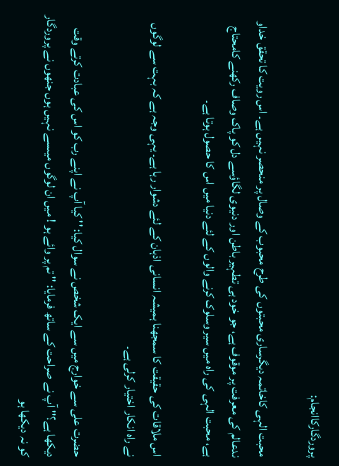پروردگارکاانجام:

محبت الہی کاخاتمہ دیگرساری محبتوں کی طرح محبوب کے وصال پر منحصر نہیں ہے۔ اس رویت کا تحقق خداو ندعالم کی معرفت پر موقوف ہے، جو خود ہی تطہیر باطن اور دنیوی لگاؤسے دل کو پاک وصاف رکھنے کامحتاج ہے، محبت الہی کی راہ میں سیر وسلوک کرنے والوں کے لئے دنیا میں اس کا حصول ہوتا ہے۔

اس ملاقات کی حقیقت کا سمجھنا ہمیشہ انسانی اذہان کے لئے دشوار رہا ہے۔ یہی وجہ ہے کہ بہت سے لوگوں نے راہ انکار اختیار کرلی ہے۔

حضرت علی سے خوارج میں سے ایک شخص نے سوال کیا: '' کیا آپ نے اپنے رب کو اس کی عبادت کرتے وقت دیکھا ہے؟'' آپ نے صراحت کے ساتھ فرمایا: '' تم پر وائے ہو ! میں ان لوگوں میںسے نہیں ہوں جنھوں نے پروردگار کو نہ دیکھا ہو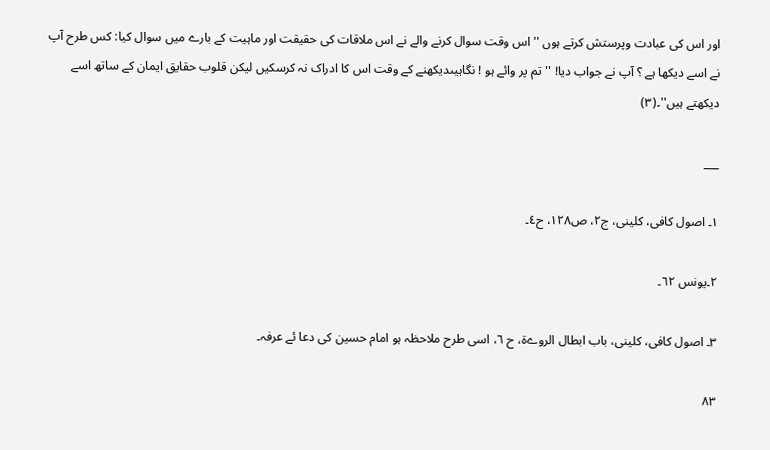اور اس کی عبادت وپرستش کرتے ہوں '' اس وقت سوال کرنے والے نے اس ملاقات کی حقیقت اور ماہیت کے بارے میں سوال کیا: کس طرح آپ نے اسے دیکھا ہے ؟ آپ نے جواب دیا! ''تم پر وائے ہو ! نگاہیںدیکھنے کے وقت اس کا ادراک نہ کرسکیں لیکن قلوب حقایق ایمان کے ساتھ اسے دیکھتے ہیں''۔(٣)

___

١۔ اصول کافی، کلینی، ج٢، ص١٢٨، ح٤۔

٢۔یونس ٦٢۔

٣۔ اصول کافی، کلینی، باب ابطال الروےة، ح ٦، اسی طرح ملاحظہ ہو امام حسین کی دعا ئے عرفہ۔

۸۳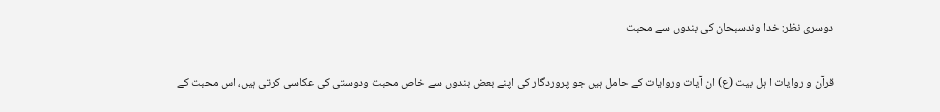دوسری نظر: خدا وندسبحان کی بندوں سے محبت

قرآن و روایات ا ہل بیت (ع) ان آیات وروایات کے حامل ہیں جو پروردگار کی اپنے بعض بندوں سے خاص محبت ودوستی کی عکاسی کرتی ہیں، اس محبت کے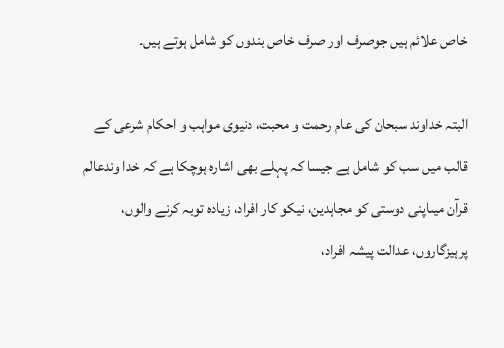خاص علائم ہیں جوصرف اور صرف خاص بندوں کو شامل ہوتے ہیں۔

البتہ خداوند سبحان کی عام رحمت و محبت، دنیوی مواہب و احکام شرعی کے قالب میں سب کو شامل ہے جیسا کہ پہلے بھی اشارہ ہوچکا ہے کہ خدا وندعالم قرآن میںاپنی دوستی کو مجاہدین، نیکو کار افراد، زیادہ توبہ کرنے والوں، پرہیزگاروں، عدالت پیشہ افراد،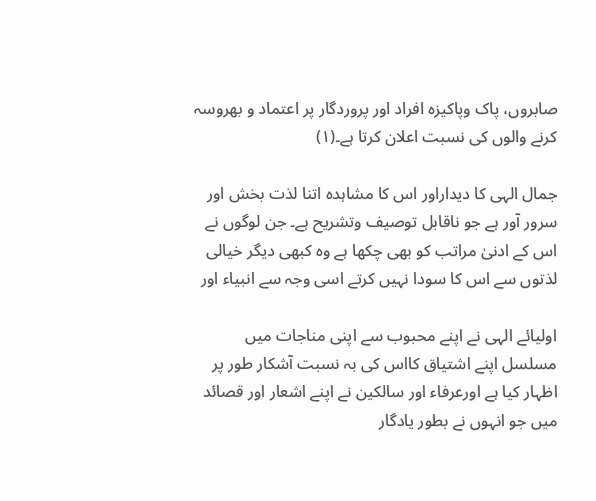صابروں، پاک وپاکیزہ افراد اور پروردگار پر اعتماد و بھروسہ کرنے والوں کی نسبت اعلان کرتا ہے۔(١)

جمال الہی کا دیداراور اس کا مشاہدہ اتنا لذت بخش اور سرور آور ہے جو ناقابل توصیف وتشریح ہے۔ جن لوگوں نے اس کے ادنیٰ مراتب کو بھی چکھا ہے وہ کبھی دیگر خیالی لذتوں سے اس کا سودا نہیں کرتے اسی وجہ سے انبیاء اور

اولیائے الہی نے اپنے محبوب سے اپنی مناجات میں مسلسل اپنے اشتیاق کااس کی بہ نسبت آشکار طور پر اظہار کیا ہے اورعرفاء اور سالکین نے اپنے اشعار اور قصائد میں جو انہوں نے بطور یادگار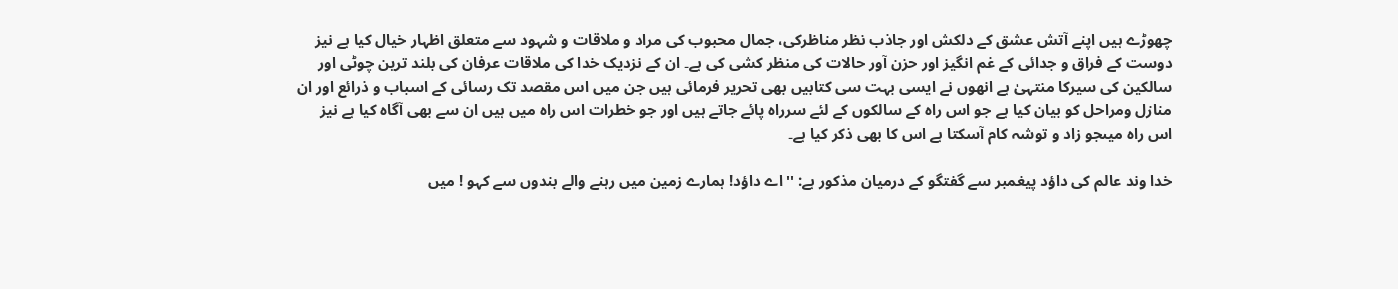چھوڑے ہیں اپنے آتش عشق کے دلکش اور جاذب نظر مناظرکی، جمال محبوب کی مراد و ملاقات و شہود سے متعلق اظہار خیال کیا ہے نیز دوست کے فراق و جدائی کے غم انگیز اور حزن آور حالات کی منظر کشی کی ہے۔ ان کے نزدیک خدا کی ملاقات عرفان کی بلند ترین چوٹی اور سالکین کی سیرکا منتہیٰ ہے انھوں نے ایسی بہت سی کتابیں بھی تحریر فرمائی ہیں جن میں اس مقصد تک رسائی کے اسباب و ذرائع اور ان منازل ومراحل کو بیان کیا ہے جو اس راہ کے سالکوں کے لئے سرراہ پائے جاتے ہیں اور جو خطرات اس راہ میں ہیں ان سے بھی آگاہ کیا ہے نیز اس راہ میںجو زاد و توشہ کام آسکتا ہے اس کا بھی ذکر کیا ہے۔

خدا وند عالم کی داؤد پیغمبر سے گفتگو کے درمیان مذکور ہے: ''اے داؤد! ہمارے زمین میں رہنے والے بندوں سے کہو ! میں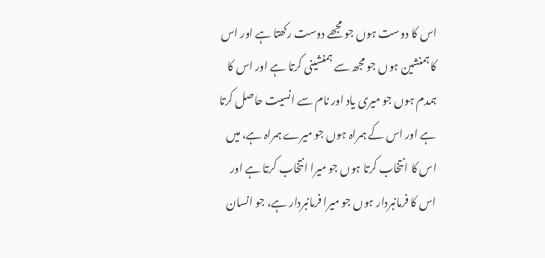اس کا دوست ہوں جو مجھے دوست رکھتا ہے اور اس کا ہمنشین ہوں جو مجھ سے ہمنشینی کرتا ہے اور اس کا ہمدم ہوں جو میری یاد اور نام سے انسیت حاصل کرتا ہے اور اس کے ہمراہ ہوں جو میرے ہمراہ ہے، میں اس کا انتخاب کرتا ہوں جو میرا انتخاب کرتا ہے اور اس کا فرمانبردار ہوں جو میرا فرمانبردار ہے، جو انسان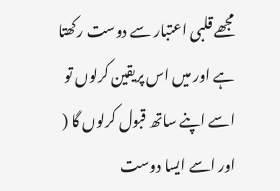مجھے قلبی اعتبار سے دوست رکھتا ہے اور میں اس پریقین کرلوں تو اسے اپنے ساتھ قبول کرلوں گا ( اور اسے ایسا دوست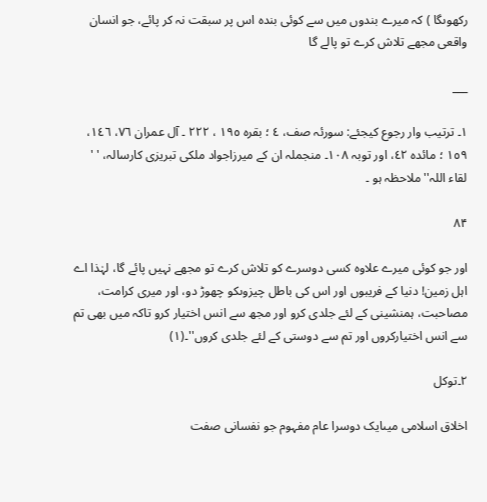رکھوںگا ) کہ میرے بندوں میں سے کوئی بندہ اس پر سبقت نہ کر پائے، جو انسان واقعی مجھے تلاش کرے تو پالے گا

___

١۔ ترتیب وار رجوع کیجئے: سورئہ صف، ٤ ؛ بقرہ ١٩٥ ، ٢٢٢ ۔ آل عمران ٧٦، ١٤٦، ١٥٩ ؛ مائدہ ٤٢، اور توبہ ١٠٨۔ منجملہ ان کے میرزاجواد ملکی تبریزی کارسالہ، ' ' لقاء اللہ''ملاحظہ ہو ۔

۸۴

اور جو کوئی میرے علاوہ کسی دوسرے کو تلاش کرے تو مجھے نہیں پائے گا، لہٰذا اے اہل زمین! دنیا کے فریبوں اور اس کی باطل چیزوںکو چھوڑ دو، اور میری کرامت، مصاحبت، ہمنشینی کے لئے جلدی کرو اور مجھ سے انس اختیار کرو تاکہ میں بھی تم سے انس اختیارکروں اور تم سے دوستی کے لئے جلدی کروں''۔(١)

٢۔توکل

اخلاق اسلامی میںایک دوسرا عام مفہوم جو نفسانی صفت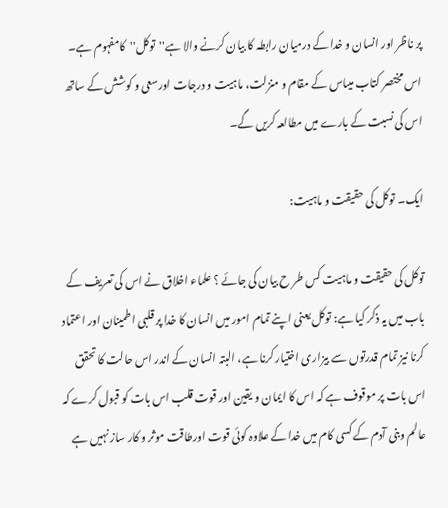پر ناظر اور انسان و خدا کے درمیان رابطہ کا بیان کرنے والا ہے''توکل''کامفہوم ہے۔ اس مختصر کتاب میںاس کے مقام و منزلت، ماہیت و درجات اورسعی و کوشش کے ساتھ اس کی نسبت کے بارے میں مطالعہ کریں گے۔

ایک۔ توکل کی حقیقت و ماہیت:

توکل کی حقیقت و ماہیت کس طر ح بیان کی جائے ؟ علماء اخلاق نے اس کی تعریف کے باب میں یہ ذکر کیا ہے: توکل یعنی اپنے تمام امور میں انسان کا خدا پر قلبی اطمینان اور اعتماد کرنا نیز تمام قدرتوں سے بیزاری اختیار کرنا ہے، البتہ انسان کے اندر اس حالت کا تحقق اس بات پر موقوف ہے کہ اس کا ایمان و یقین اور قوت قلب اس بات کو قبول کرے کہ عالم وبنی آدم کے کسی کام میں خدا کے علاوہ کوئی قوت اورطاقت موثر و کار ساز نہیں ہے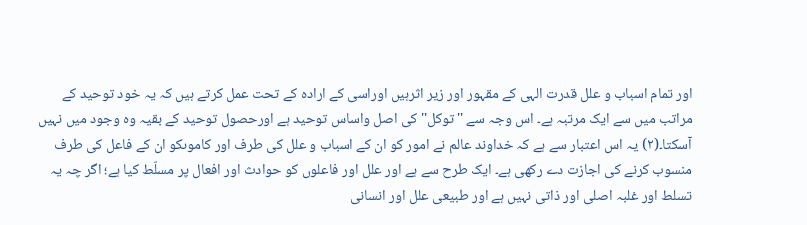اور تمام اسباب و علل قدرت الہی کے مقہور اور زیر اثرہیں اوراسی کے ارادہ کے تحت عمل کرتے ہیں کہ یہ خود توحید کے مراتب میں سے ایک مرتبہ ہے۔ اس وجہ سے ''توکل'' کی اصل واساس توحید ہے اورحصول توحید کے بقیہ وہ وجود میں نہیں آسکتا۔(٢) یہ اس اعتبار سے ہے کہ خداوند عالم نے امور کو ان کے اسباب و علل کی طرف اور کاموںکو ان کے فاعل کی طرف منسوب کرنے کی اجازت دے رکھی ہے۔ ایک طرح سے ہے اور علل اور فاعلوں کو حوادث اور افعال پر مسلّط کیا ہے؛ اگر چہ یہ تسلط اور غلبہ اصلی اور ذاتی نہیں ہے اور طبیعی علل اور انسانی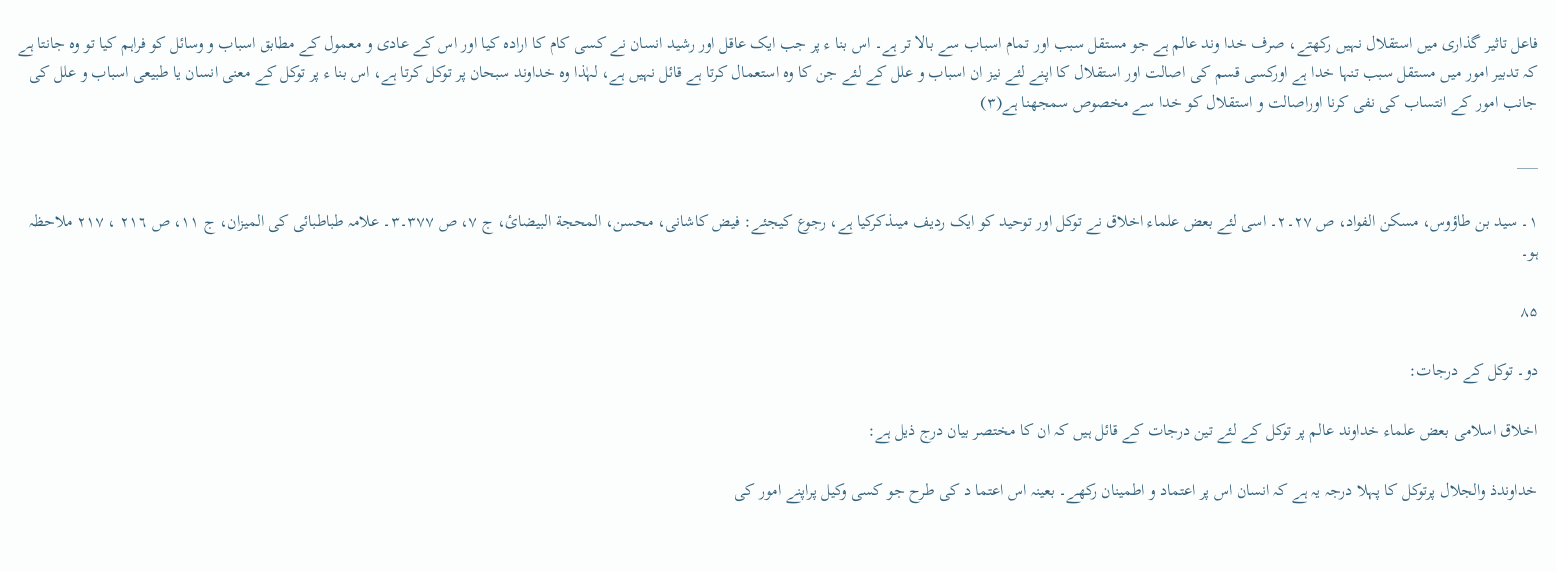فاعل تاثیر گذاری میں استقلال نہیں رکھتے، صرف خدا وند عالم ہے جو مستقل سبب اور تمام اسباب سے بالا تر ہے۔ اس بنا ء پر جب ایک عاقل اور رشید انسان نے کسی کام کا ارادہ کیا اور اس کے عادی و معمول کے مطابق اسباب و وسائل کو فراہم کیا تو وہ جانتا ہے کہ تدبیر امور میں مستقل سبب تنہا خدا ہے اورکسی قسم کی اصالت اور استقلال کا اپنے لئے نیز ان اسباب و علل کے لئے جن کا وہ استعمال کرتا ہے قائل نہیں ہے، لہٰذا وہ خداوند سبحان پر توکل کرتا ہے، اس بنا ء پر توکل کے معنی انسان یا طبیعی اسباب و علل کی جانب امور کے انتساب کی نفی کرنا اوراصالت و استقلال کو خدا سے مخصوص سمجھنا ہے(٣)

___

١۔ سید بن طاؤوس، مسکن الفواد، ص ٢٧۔٢۔ اسی لئے بعض علماء اخلاق نے توکل اور توحید کو ایک ردیف میںذکرکیا ہے، رجوع کیجئے: فیض کاشانی، محسن، المحجة البیضائ، ج ٧، ص ٣٧٧۔٣۔ علامہ طباطبائی کی المیزان، ج ١١، ص ٢١٦ ، ٢١٧ ملاحظہ ہو۔

۸۵

دو۔ توکل کے درجات:

اخلاق اسلامی بعض علماء خداوند عالم پر توکل کے لئے تین درجات کے قائل ہیں کہ ان کا مختصر بیان درج ذیل ہے:

خداوندذ والجلال پرتوکل کا پہلا درجہ یہ ہے کہ انسان اس پر اعتماد و اطمینان رکھے۔ بعینہ اس اعتما د کی طرح جو کسی وکیل پراپنے امور کی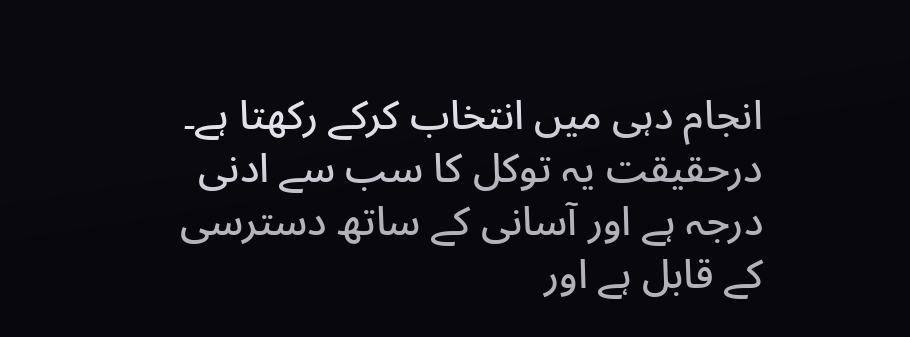انجام دہی میں انتخاب کرکے رکھتا ہے۔ درحقیقت یہ توکل کا سب سے ادنی درجہ ہے اور آسانی کے ساتھ دسترسی کے قابل ہے اور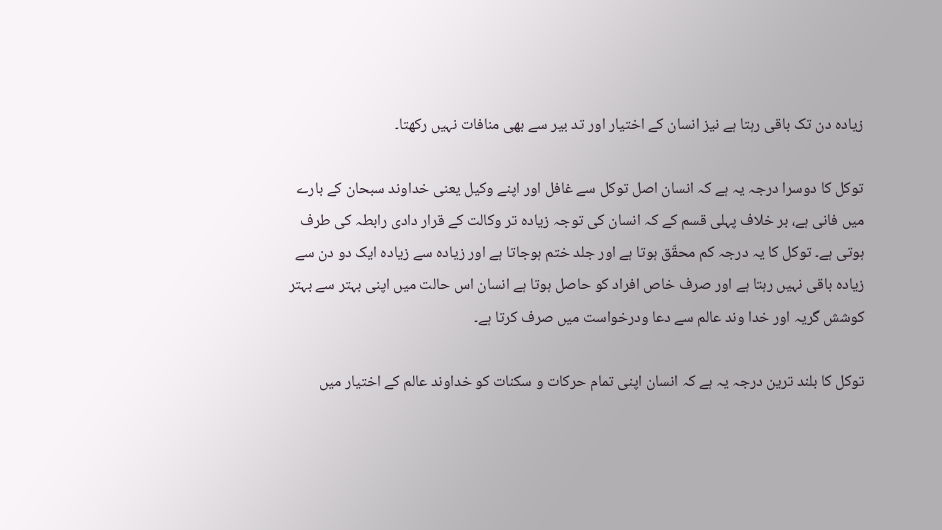زیادہ دن تک باقی رہتا ہے نیز انسان کے اختیار اور تد بیر سے بھی منافات نہیں رکھتا۔

توکل کا دوسرا درجہ یہ ہے کہ انسان اصل توکل سے غافل اور اپنے وکیل یعنی خداوند سبحان کے بارے میں فانی ہے، بر خلاف پہلی قسم کے کہ انسان کی توجہ زیادہ تر وکالت کے قرار دادی رابطہ کی طرف ہوتی ہے۔ توکل کا یہ درجہ کم محقّق ہوتا ہے اور جلد ختم ہوجاتا ہے اور زیادہ سے زیادہ ایک دو دن سے زیادہ باقی نہیں رہتا ہے اور صرف خاص افراد کو حاصل ہوتا ہے انسان اس حالت میں اپنی بہتر سے بہتر کوشش گریہ اور خدا وند عالم سے دعا ودرخواست میں صرف کرتا ہے۔

توکل کا بلند ترین درجہ یہ ہے کہ انسان اپنی تمام حرکات و سکنات کو خداوند عالم کے اختیار میں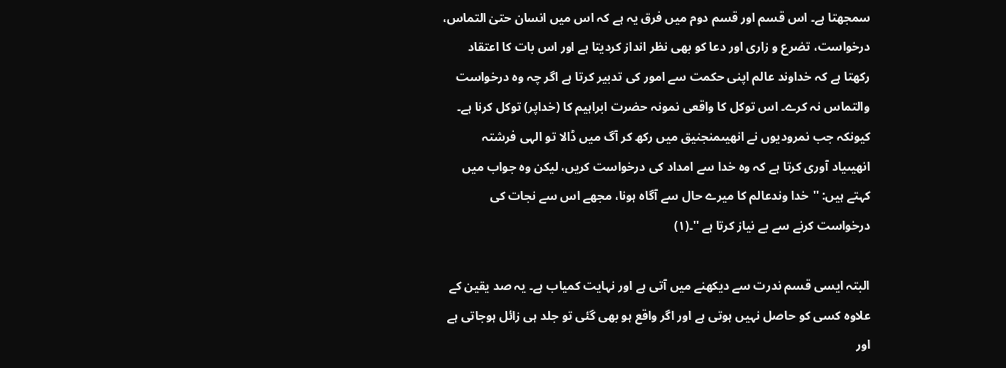سمجھتا ہے۔ اس قسم اور قسم دوم میں فرق یہ ہے کہ اس میں انسان حتیٰ التماس، درخواست، تضرع و زاری اور دعا کو بھی نظر انداز کردیتا ہے اور اس بات کا اعتقاد رکھتا ہے کہ خداوند عالم اپنی حکمت سے امور کی تدبیر کرتا ہے اگر چہ وہ درخواست والتماس نہ کرے۔ اس توکل کا واقعی نمونہ حضرت ابراہیم کا (خداپر) توکل کرنا ہے۔ کیونکہ جب نمرودیوں نے انھیںمنجنیق میں رکھ کر آگ میں ڈالا تو الہی فرشتہ انھیںیاد آوری کرتا ہے کہ وہ خدا سے امداد کی درخواست کریں، لیکن وہ جواب میں کہتے ہیں: ''خدا وندعالم کا میرے حال سے آگاہ ہونا، مجھے اس سے نجات کی درخواست کرنے سے بے نیاز کرتا ہے ''۔(١)

البتہ ایسی قسم ندرت سے دیکھنے میں آتی ہے اور نہایت کمیاب ہے۔ یہ صد یقین کے علاوہ کسی کو حاصل نہیں ہوتی ہے اور اگر واقع ہو بھی گئی تو جلد ہی زائل ہوجاتی ہے اور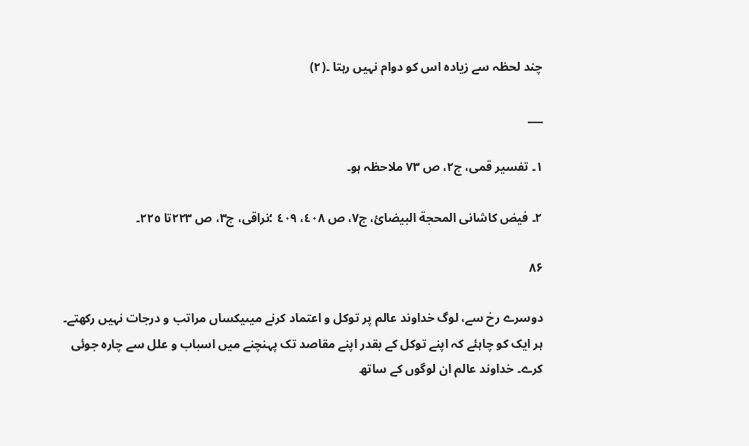چند لحظہ سے زیادہ اس کو دوام نہیں رہتا ۔(٢)

___

١۔ تفسیر قمی، ج٢، ص ٧٣ ملاحظہ ہو۔

٢۔ فیض کاشانی المحجة البیضائ، ج٧، ص ٤٠٨، ٤٠٩ ؛نراقی، ج٣، ص ٢٢٣تا ٢٢٥۔

۸۶

دوسرے رخ سے، لوگ خداوند عالم پر توکل و اعتماد کرنے میںیکساں مراتب و درجات نہیں رکھتے۔ ہر ایک کو چاہئے کہ اپنے توکل کے بقدر اپنے مقاصد تک پہنچنے میں اسباب و علل سے چارہ جوئی کرے۔ خداوند عالم ان لوگوں کے ساتھ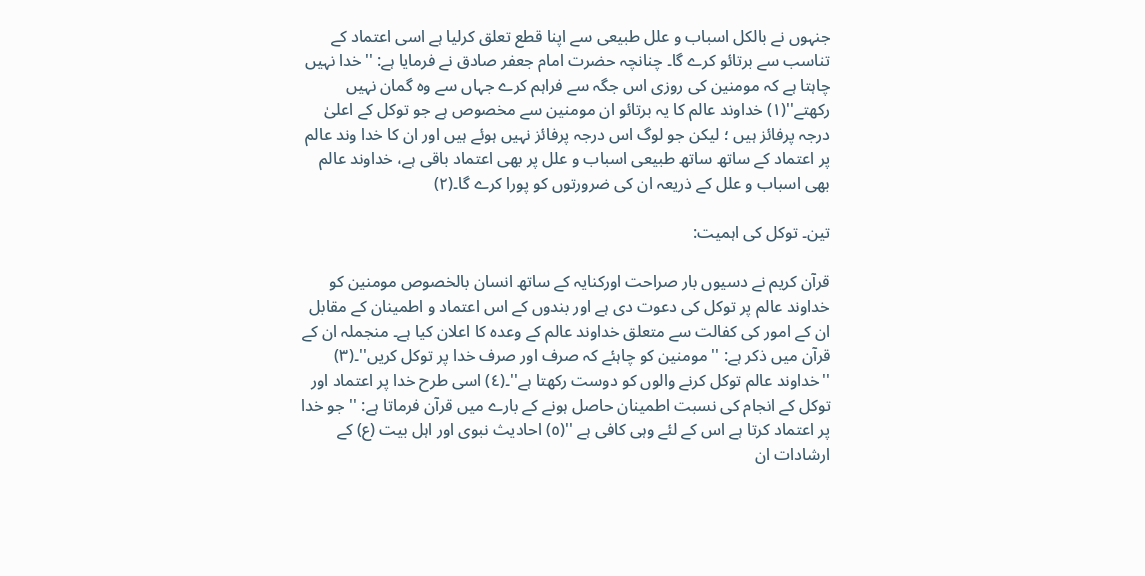جنہوں نے بالکل اسباب و علل طبیعی سے اپنا قطع تعلق کرلیا ہے اسی اعتماد کے تناسب سے برتائو کرے گا۔ چنانچہ حضرت امام جعفر صادق نے فرمایا ہے: ''خدا نہیں چاہتا ہے کہ مومنین کی روزی اس جگہ سے فراہم کرے جہاں سے وہ گمان نہیں رکھتے''(١) خداوند عالم کا یہ برتائو ان مومنین سے مخصوص ہے جو توکل کے اعلیٰ درجہ پرفائز ہیں ؛ لیکن جو لوگ اس درجہ پرفائز نہیں ہوئے ہیں اور ان کا خدا وند عالم پر اعتماد کے ساتھ ساتھ طبیعی اسباب و علل پر بھی اعتماد باقی ہے، خداوند عالم بھی اسباب و علل کے ذریعہ ان کی ضرورتوں کو پورا کرے گا۔(٢)

تین۔ توکل کی اہمیت:

قرآن کریم نے دسیوں بار صراحت اورکنایہ کے ساتھ انسان بالخصوص مومنین کو خداوند عالم پر توکل کی دعوت دی ہے اور بندوں کے اس اعتماد و اطمینان کے مقابل ان کے امور کی کفالت سے متعلق خداوند عالم کے وعدہ کا اعلان کیا ہے۔ منجملہ ان کے قرآن میں ذکر ہے: '' مومنین کو چاہئے کہ صرف اور صرف خدا پر توکل کریں''۔(٣) ''خداوند عالم توکل کرنے والوں کو دوست رکھتا ہے''۔(٤) اسی طرح خدا پر اعتماد اور توکل کے انجام کی نسبت اطمینان حاصل ہونے کے بارے میں قرآن فرماتا ہے: '' جو خدا پر اعتماد کرتا ہے اس کے لئے وہی کافی ہے ''(٥) احادیث نبوی اور اہل بیت (ع) کے ارشادات ان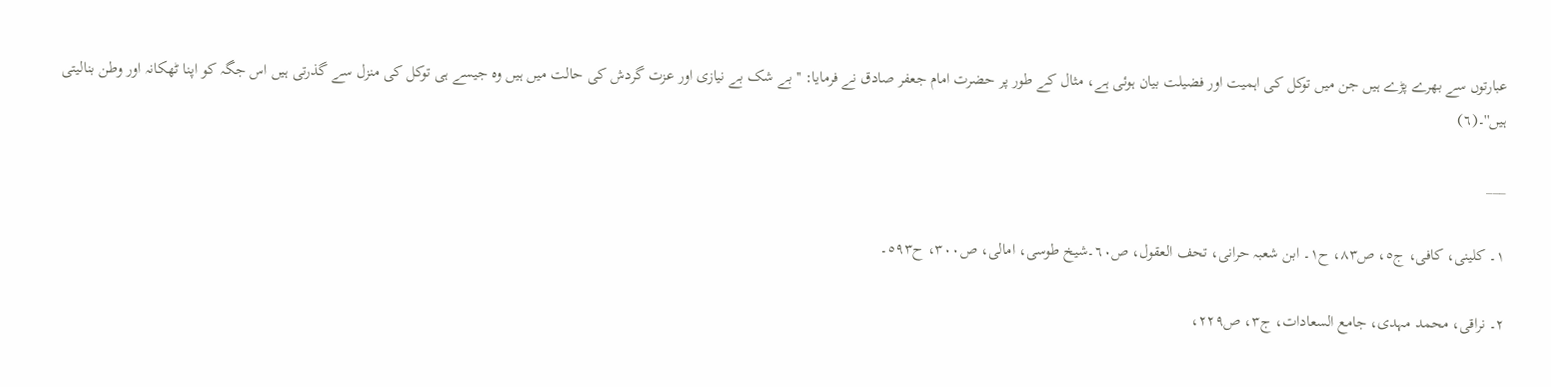عبارتوں سے بھرے پڑے ہیں جن میں توکل کی اہمیت اور فضیلت بیان ہوئی ہے، مثال کے طور پر حضرت امام جعفر صادق نے فرمایا: ''بے شک بے نیازی اور عزت گردش کی حالت میں ہیں وہ جیسے ہی توکل کی منزل سے گذرتی ہیں اس جگہ کو اپنا ٹھکانہ اور وطن بنالیتی ہیں''۔(٦)

___

١۔ کلینی، کافی، ج٥، ص٨٣، ح١۔ ابن شعبہ حرانی، تحف العقول، ص٦٠۔شیخ طوسی، امالی، ص٣٠٠، ح٥٩٣۔

٢۔ نراقی، محمد مہدی، جامع السعادات، ج٣، ص٢٢٩،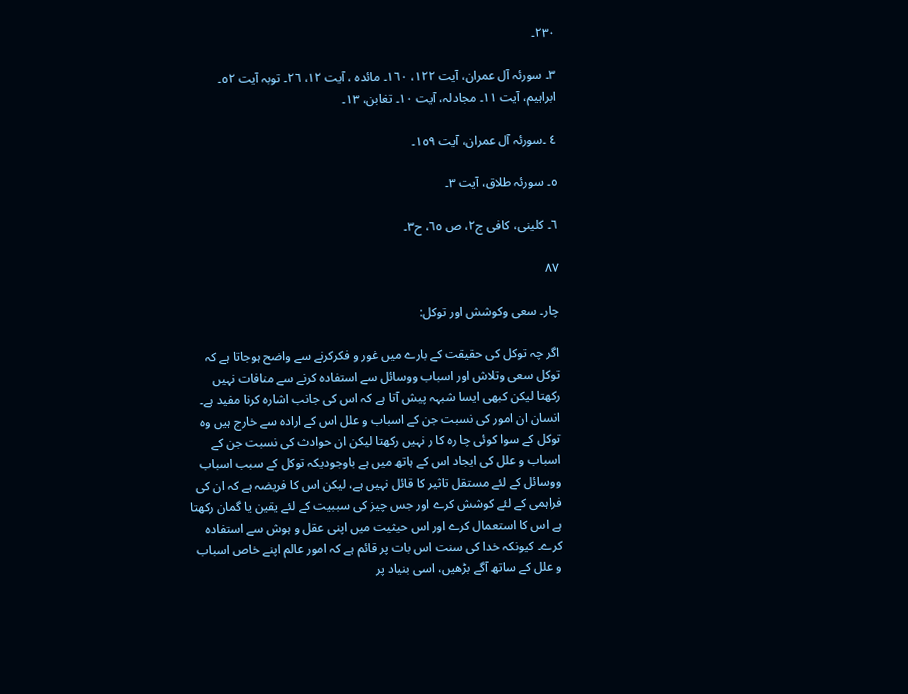٢٣٠۔

٣۔ سورئہ آل عمران، آیت ١٢٢، ١٦٠۔ مائدہ ، آیت ١٢، ٢٦۔ توبہ آیت ٥٢۔ ابراہیم، آیت ١١۔ مجادلہ، آیت ١٠۔ تغابن، ١٣۔

٤ ۔سورئہ آل عمران، آیت ١٥٩۔

٥۔ سورئہ طلاق، آیت ٣۔

٦۔ کلینی، کافی ج٢، ص ٦٥، ح٣۔

۸۷

چار۔ سعی وکوشش اور توکل:

اگر چہ توکل کی حقیقت کے بارے میں غور و فکرکرنے سے واضح ہوجاتا ہے کہ توکل سعی وتلاش اور اسباب ووسائل سے استفادہ کرنے سے منافات نہیں رکھتا لیکن کبھی ایسا شبہہ پیش آتا ہے کہ اس کی جانب اشارہ کرنا مفید ہے۔ انسان ان امور کی نسبت جن کے اسباب و علل اس کے ارادہ سے خارج ہیں وہ توکل کے سوا کوئی چا رہ کا ر نہیں رکھتا لیکن ان حوادث کی نسبت جن کے اسباب و علل کی ایجاد اس کے ہاتھ میں ہے باوجودیکہ توکل کے سبب اسباب ووسائل کے لئے مستقل تاثیر کا قائل نہیں ہے، لیکن اس کا فریضہ ہے کہ ان کی فراہمی کے لئے کوشش کرے اور جس چیز کی سببیت کے لئے یقین یا گمان رکھتا ہے اس کا استعمال کرے اور اس حیثیت میں اپنی عقل و ہوش سے استفادہ کرے۔ کیونکہ خدا کی سنت اس بات پر قائم ہے کہ امور عالم اپنے خاص اسباب و علل کے ساتھ آگے بڑھیں، اسی بنیاد پر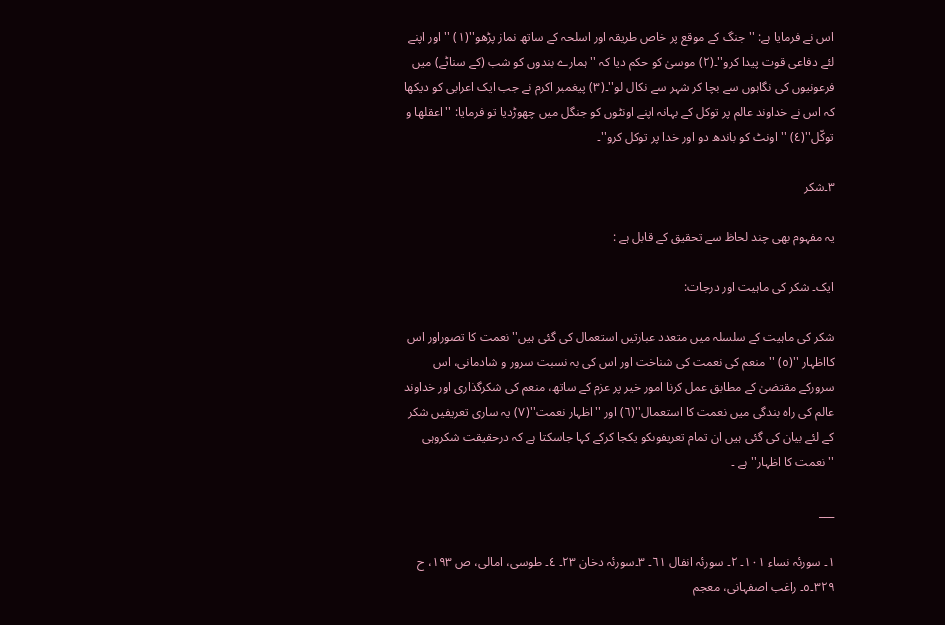اس نے فرمایا ہے: '' جنگ کے موقع پر خاص طریقہ اور اسلحہ کے ساتھ نماز پڑھو''(١) '' اور اپنے لئے دفاعی قوت پیدا کرو''۔(٢) موسیٰ کو حکم دیا کہ ''ہمارے بندوں کو شب (کے سناٹے) میں فرعونیوں کی نگاہوں سے بچا کر شہر سے نکال لو''۔(٣) پیغمبر اکرم نے جب ایک اعرابی کو دیکھا کہ اس نے خداوند عالم پر توکل کے بہانہ اپنے اونٹوں کو جنگل میں چھوڑدیا تو فرمایا: ''اعقلھا و توکّل''(٤) ''اونٹ کو باندھ دو اور خدا پر توکل کرو''۔

٣۔شکر

یہ مفہوم بھی چند لحاظ سے تحقیق کے قابل ہے :

ایک۔ شکر کی ماہیت اور درجات:

شکر کی ماہیت کے سلسلہ میں متعدد عبارتیں استعمال کی گئی ہیں'' نعمت کا تصوراور اس کااظہار ''(٥) ''منعم کی نعمت کی شناخت اور اس کی بہ نسبت سرور و شادمانی، اس سرورکے مقتضیٰ کے مطابق عمل کرنا امور خیر پر عزم کے ساتھ، منعم کی شکرگذاری اور خداوند عالم کی راہ بندگی میں نعمت کا استعمال''(٦) اور ''اظہار نعمت''(٧) یہ ساری تعریفیں شکر کے لئے بیان کی گئی ہیں ان تمام تعریفوںکو یکجا کرکے کہا جاسکتا ہے کہ درحقیقت شکروہی ''نعمت کا اظہار'' ہے ۔

___

١۔ سورئہ نساء ١٠١۔ ٢۔ سورئہ انفال ٦١۔ ٣۔سورئہ دخان ٢٣۔ ٤۔ طوسی، امالی، ص ١٩٣، ح ٣٢٩۔٥۔ راغب اصفہانی، معجم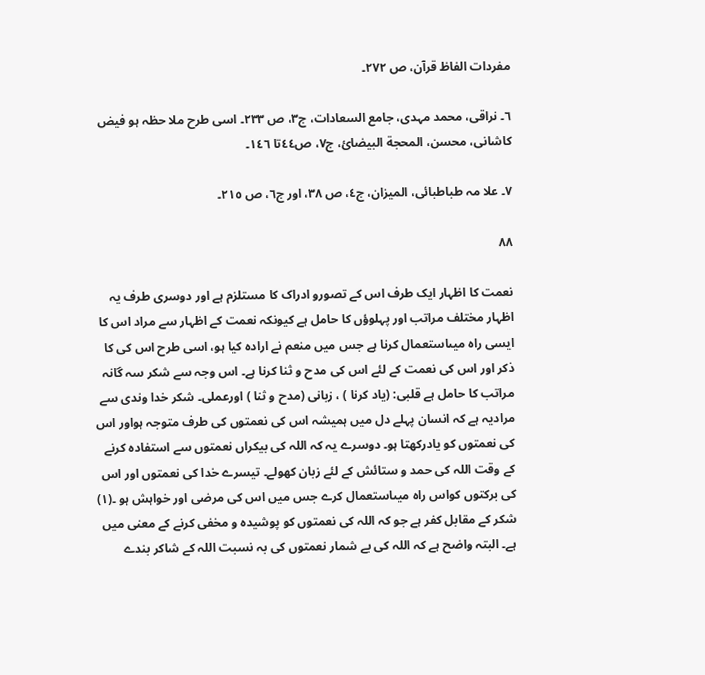مفردات الفاظ قرآن، ص ٢٧٢۔

٦۔ نراقی، محمد مہدی، جامع السعادات، ج٣، ص ٢٣٣۔ اسی طرح ملا حظہ ہو فیض کاشانی، محسن، المحجة البیضائ، ج٧، ص٤٤تا ١٤٦۔

٧۔ علا مہ طباطبائی، المیزان، ج٤، ص ٣٨، اور ج٦، ص ٢١٥۔

۸۸

نعمت کا اظہار ایک طرف اس کے تصورو ادراک کا مستلزم ہے اور دوسری طرف یہ اظہار مختلف مراتب اور پہلوؤں کا حامل ہے کیونکہ نعمت کے اظہار سے مراد اس کا ایسی راہ میںاستعمال کرنا ہے جس میں منعم نے ارادہ کیا ہو، اسی طرح اس کی کا ذکر اور اس کی نعمت کے لئے اس کی مدح و ثنا کرنا ہے۔ اس وجہ سے شکر سہ گانہ مراتب کا حامل ہے قلبی: (یاد کرنا ) ، زبانی (مدح و ثنا ) اورعملی۔ شکر خدا وندی سے مرادیہ ہے کہ انسان پہلے دل میں ہمیشہ اس کی نعمتوں کی طرف متوجہ ہواور اس کی نعمتوں کو یادرکھتا ہو۔ دوسرے یہ کہ اللہ کی بیکراں نعمتوں سے استفادہ کرنے کے وقت اللہ کی حمد و ستائش کے لئے زبان کھولے۔ تیسرے خدا کی نعمتوں اور اس کی برکتوں کواس راہ میںاستعمال کرے جس میں اس کی مرضی اور خواہش ہو ۔(١) شکر کے مقابل کفر ہے جو کہ اللہ کی نعمتوں کو پوشیدہ و مخفی کرنے کے معنی میں ہے۔ البتہ واضح ہے کہ اللہ کی بے شمار نعمتوں کی بہ نسبت اللہ کے شاکر بندے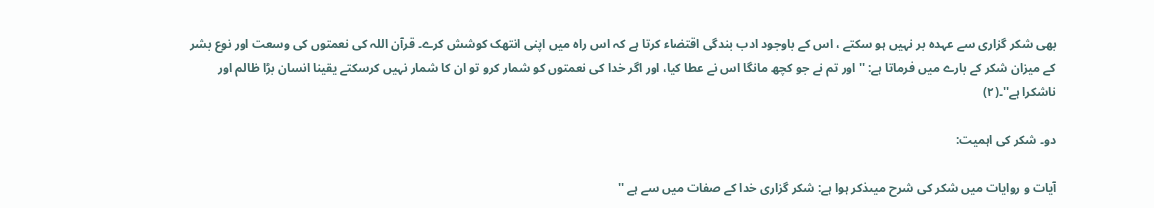بھی شکر گزاری سے عہدہ بر نہیں ہو سکتے ، اس کے باوجود ادب بندگی اقتضاء کرتا ہے کہ اس راہ میں اپنی انتھک کوشش کرے۔ قرآن اللہ کی نعمتوں کی وسعت اور نوع بشر کے میزان شکر کے بارے میں فرماتا ہے: ''اور تم نے جو کچھ مانگا اس نے عطا کیا، اور اگر خدا کی نعمتوں کو شمار کرو تو ان کا شمار نہیں کرسکتے یقینا انسان بڑا ظالم اور ناشکرا ہے''۔(٢)

دو۔ شکر کی اہمیت:

آیات و روایات میں شکر کی شرح میںذکر ہوا ہے: شکر گزاری خدا کے صفات میں سے ہے ''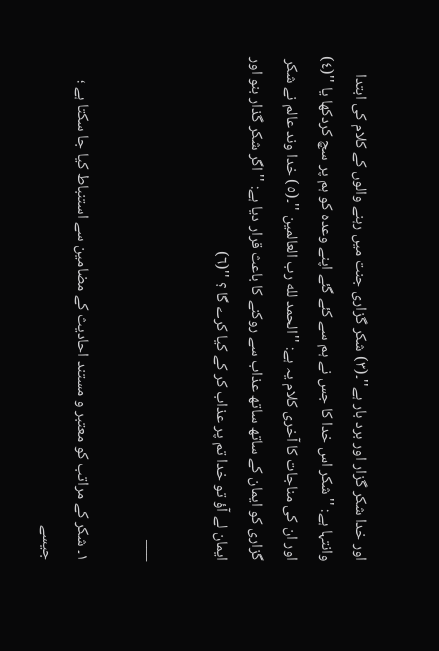اور خدا شکر گزار اور برد بار ہے''۔(٣) شکر گزاری جنت میں رہنے والوں کے کلام کی ابتدا وانتہا ہے: ''شکر اس خدا کا جس نے ہم سے کئے گئے اپنے وعدہ کو ہم پر سچ کردکھا یا ''(٤) اور ان کی مناجات کا آخری کلام یہ ہے: ''الحمد لله رب العالمین ''۔(٥) خدا وند عالم نے شکر گزاری کو ایمان کے ساتھ ساتھ عذاب سے روکنے کا باعث قرار دیا ہے: '' اگر شکر گذار بنو اور ایمان لے آؤ تو خدا تم پر عذاب کر کے کیا کرے گا ؟ ''(٦)

___

١۔ شکر کے مراتب کو معتبر و مستند احادیث کے مضامین سے استنباط کیا جا سکتا ہے ؛ جیسے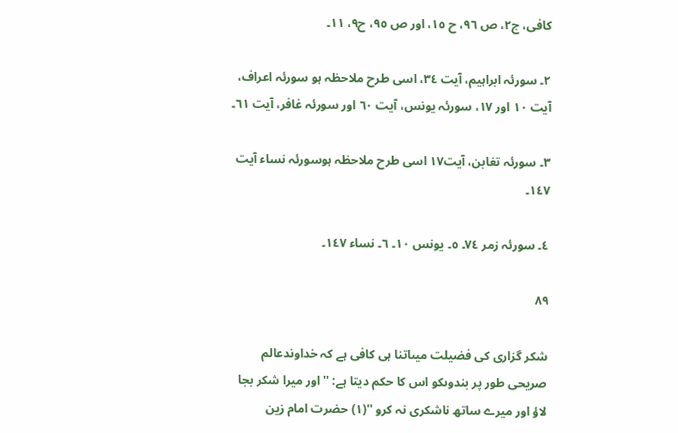کافی، ج٢، ص ٩٦، ح ١٥، اور ص ٩٥، ح٩، ١١۔

٢۔ سورئہ ابراہیم، آیت ٣٤، اسی طرح ملاحظہ ہو سورئہ اعراف، آیت ١٠ اور ١٧، سورئہ یونس، آیت ٦٠ اور سورئہ غافر، آیت ٦١۔

٣۔ سورئہ تغابن، آیت١٧ اسی طرح ملاحظہ ہوسورئہ نساء آیت ١٤٧۔

٤۔ سورئہ زمر ٧٤۔ ٥۔ یونس ١٠۔ ٦۔ نساء ١٤٧۔

۸۹

شکر گزاری کی فضیلت میںاتنا ہی کافی ہے کہ خداوندعالم صریحی طور پر بندوںکو اس کا حکم دیتا ہے: '' اور میرا شکر بجا لاؤ اور میرے ساتھ ناشکری نہ کرو ''(١) حضرت امام زین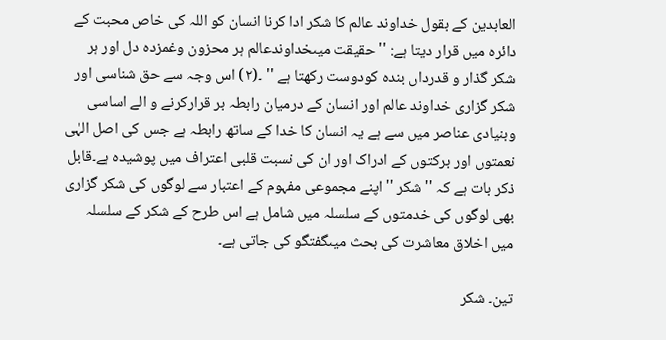العابدین کے بقول خداوند عالم کا شکر ادا کرنا انسان کو اللہ کی خاص محبت کے دائرہ میں قرار دیتا ہے: '' حقیقت میںخداوندعالم ہر محزون وغمزدہ دل اور ہر شکر گذار و قدرداں بندہ کودوست رکھتا ہے '' ۔(٢) اس وجہ سے حق شناسی اور شکر گزاری خداوند عالم اور انسان کے درمیان رابطہ بر قرارکرنے و الے اساسی وبنیادی عناصر میں سے ہے یہ انسان کا خدا کے ساتھ رابطہ ہے جس کی اصل الہٰی نعمتوں اور برکتوں کے ادراک اور ان کی نسبت قلبی اعتراف میں پوشیدہ ہے۔قابل ذکر بات ہے کہ ''شکر ''اپنے مجموعی مفہوم کے اعتبار سے لوگوں کی شکر گزاری بھی لوگوں کی خدمتوں کے سلسلہ میں شامل ہے اس طرح کے شکر کے سلسلہ میں اخلاق معاشرت کی بحث میںگفتگو کی جاتی ہے۔

تین۔ شکر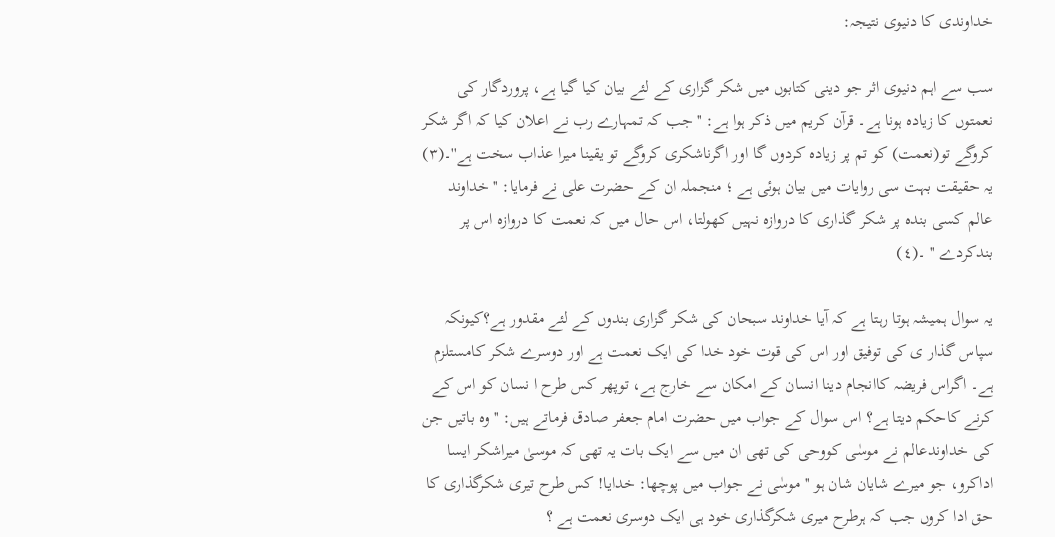خداوندی کا دنیوی نتیجہ:

سب سے اہم دنیوی اثر جو دینی کتابوں میں شکر گزاری کے لئے بیان کیا گیا ہے، پروردگار کی نعمتوں کا زیادہ ہونا ہے۔ قرآن کریم میں ذکر ہوا ہے: ''جب کہ تمہارے رب نے اعلان کیا کہ اگر شکر کروگے تو(نعمت) کو تم پر زیادہ کردوں گا اور اگرناشکری کروگے تو یقینا میرا عذاب سخت ہے''۔(٣) یہ حقیقت بہت سی روایات میں بیان ہوئی ہے ؛ منجملہ ان کے حضرت علی نے فرمایا: ''خداوند عالم کسی بندہ پر شکر گذاری کا دروازہ نہیں کھولتا، اس حال میں کہ نعمت کا دروازہ اس پر بندکردے '' ۔(٤)

یہ سوال ہمیشہ ہوتا رہتا ہے کہ آیا خداوند سبحان کی شکر گزاری بندوں کے لئے مقدور ہے؟کیونکہ سپاس گذار ی کی توفیق اور اس کی قوت خود خدا کی ایک نعمت ہے اور دوسرے شکر کامستلزم ہے۔ اگراس فریضہ کاانجام دینا انسان کے امکان سے خارج ہے، توپھر کس طرح ا نسان کو اس کے کرنے کاحکم دیتا ہے؟ اس سوال کے جواب میں حضرت امام جعفر صادق فرماتے ہیں: ''وہ باتیں جن کی خداوندعالم نے موسٰی کووحی کی تھی ان میں سے ایک بات یہ تھی کہ موسیٰ میراشکر ایسا اداکرو، جو میرے شایان شان ہو '' موسٰی نے جواب میں پوچھا: خدایا! کس طرح تیری شکرگذاری کا حق ادا کروں جب کہ ہرطرح میری شکرگذاری خود ہی ایک دوسری نعمت ہے ؟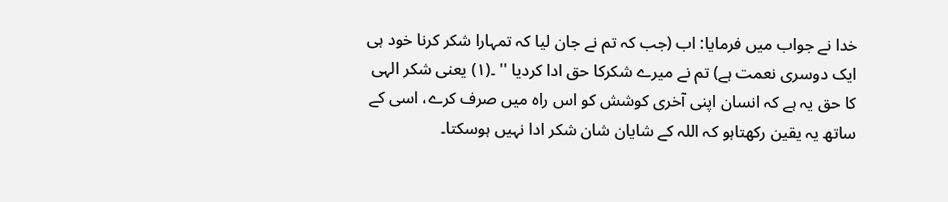خدا نے جواب میں فرمایا: اب (جب کہ تم نے جان لیا کہ تمہارا شکر کرنا خود ہی ایک دوسری نعمت ہے) تم نے میرے شکرکا حق ادا کردیا '' ۔(١) یعنی شکر الہی کا حق یہ ہے کہ انسان اپنی آخری کوشش کو اس راہ میں صرف کرے، اسی کے ساتھ یہ یقین رکھتاہو کہ اللہ کے شایان شان شکر ادا نہیں ہوسکتا۔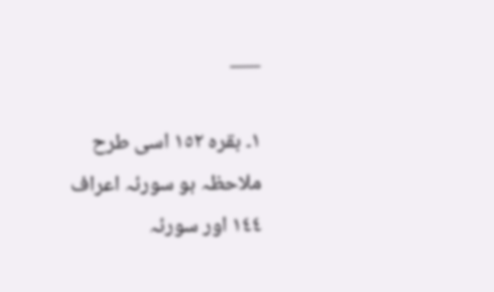___

١۔ بقرہ ١٥٢ اسی طرح ملاحظہ ہو سورئہ اعراف ١٤٤ اور سورئہ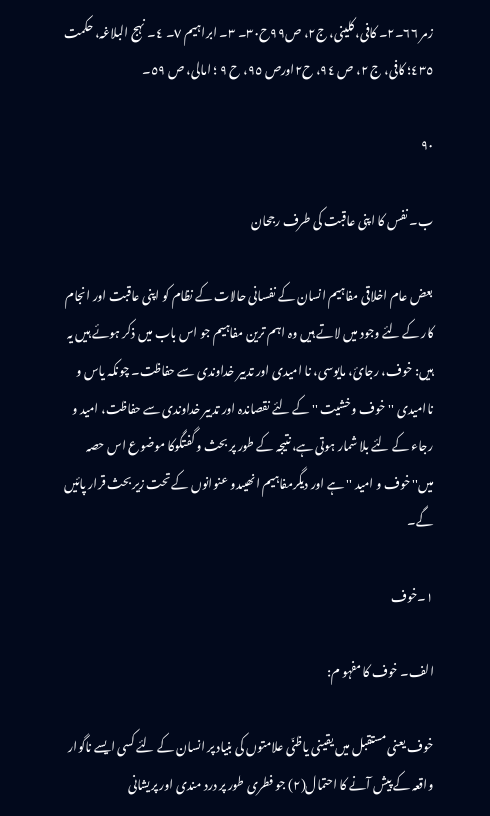زمر ٦٦۔٢۔ کافی، کلینی، ج٢، ص٩٩ح٣٠۔ ٣۔ ابراہیم ٧۔ ٤۔ نہج البلاغہ، حکمت ٤٣٥؛ کافی، ج ٢، ص ٩٤، ح٢اورص ٩٥، ح ٩ ؛ امالی، ص ٥٩۔

۹۰

ب۔ نفس کا اپنی عاقبت کی طرف رجحان

بعض عام اخلاقی مفاہیم انسان کے نفسانی حالات کے نظام کو اپنی عاقبت اور انجام کار کے لئے وجود میں لاتے ہیں وہ اہم ترین مفاہیم جو اس باب میں ذکر ہوئے ہیں یہ ہیں: خوف، رجائ، مایوسی، نا امیدی اور تدبیر خداوندی سے حفاظت۔ چونکہ یاس و ناامیدی ''خوف وخشیت '' کے لئے نقصاندہ اور تدبیر خداوندی سے حفاظت، امید و رجاء کے لئے بلا شمار ہوتی ہے، نتیجہ کے طور پر بحث و گفتگوکا موضوع اس حصہ میں'' خوف و امید '' ہے اور دیگرمفاہیم انھیںدو عنوانوں کے تحت زیر بحث قرار پائیں گے۔

١۔خوف

الف۔ خوف کا مفہو م:

خوف یعنی مستقبل میں یقینی یاظنّی علامتوں کی بنیاد پر انسان کے لئے کسی ایسے ناگوار واقعہ کے پیش آنے کا احتمال(٢) جو فطری طور پر درد مندی اور پریشانی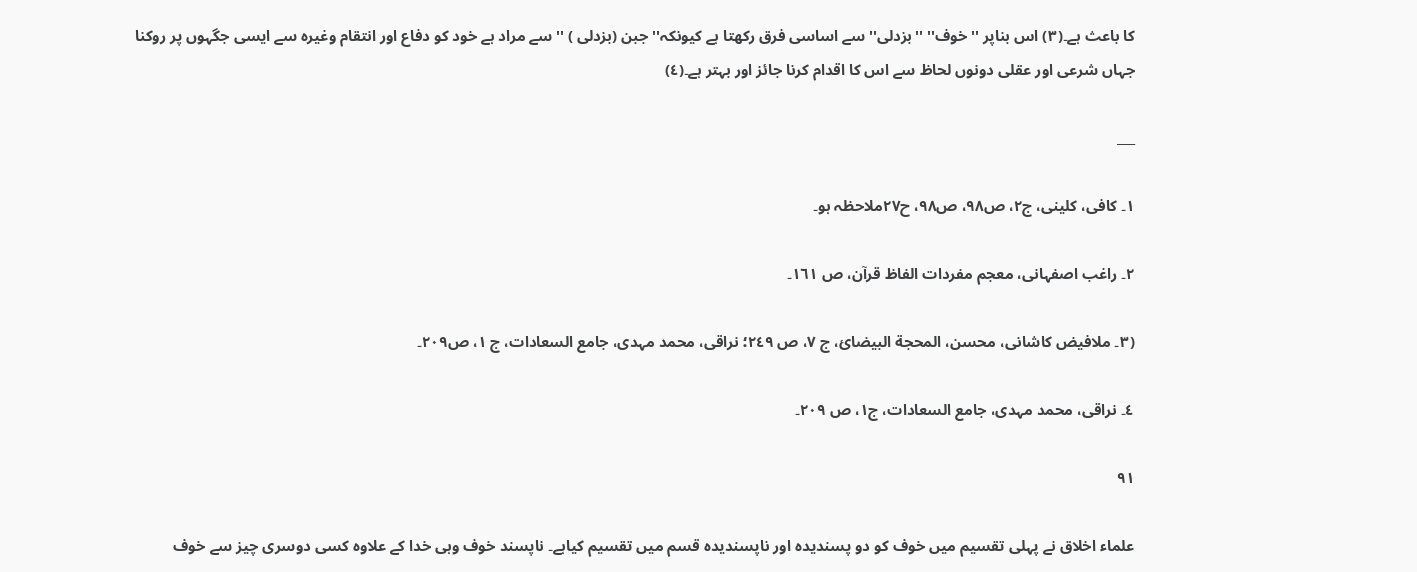کا باعث ہے۔(٣) اس بناپر ''خوف'' ''بزدلی'' سے اساسی فرق رکھتا ہے کیونکہ'' جبن (بزدلی ) '' سے مراد ہے خود کو دفاع اور انتقام وغیرہ سے ایسی جگہوں پر روکنا جہاں شرعی اور عقلی دونوں لحاظ سے اس کا اقدام کرنا جائز اور بہتر ہے۔(٤)

___

١۔ کافی، کلینی، ج٢، ص٩٨، ص٩٨، ح٢٧ملاحظہ ہو۔

٢۔ راغب اصفہانی، معجم مفردات الفاظ قرآن، ص ١٦١۔

(٣۔ ملافیض کاشانی، محسن، المحجة البیضائ، ج ٧، ص ٢٤٩؛ نراقی، محمد مہدی، جامع السعادات، ج ١، ص٢٠٩۔

٤۔ نراقی، محمد مہدی، جامع السعادات، ج١، ص ٢٠٩۔

۹۱

علماء اخلاق نے پہلی تقسیم میں خوف کو دو پسندیدہ اور ناپسندیدہ قسم میں تقسیم کیاہے۔ ناپسند خوف وہی خدا کے علاوہ کسی دوسری چیز سے خوف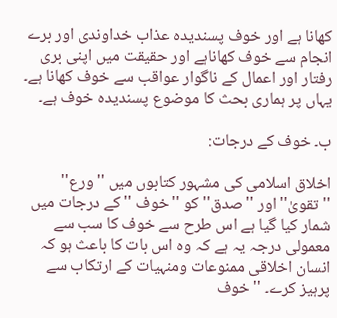کھانا ہے اور خوف پسندیدہ عذاب خداوندی اور برے انجام سے خوف کھاناہے اور حقیقت میں اپنی بری رفتار اور اعمال کے ناگوار عواقب سے خوف کھانا ہے۔ یہاں پر ہماری بحث کا موضوع پسندیدہ خوف ہے۔

ب۔ خوف کے درجات:

اخلاق اسلامی کی مشہور کتابوں میں ''ورع'' ''تقویٰ'' اور ''صدق'' کو ''خوف '' کے درجات میں شمار کیا گیا ہے اس طرح سے خوف کا سب سے معمولی درجہ یہ ہے کہ وہ اس بات کا باعث ہو کہ انسان اخلاقی ممنوعات ومنہیات کے ارتکاب سے پرہیز کرے۔ ''خوف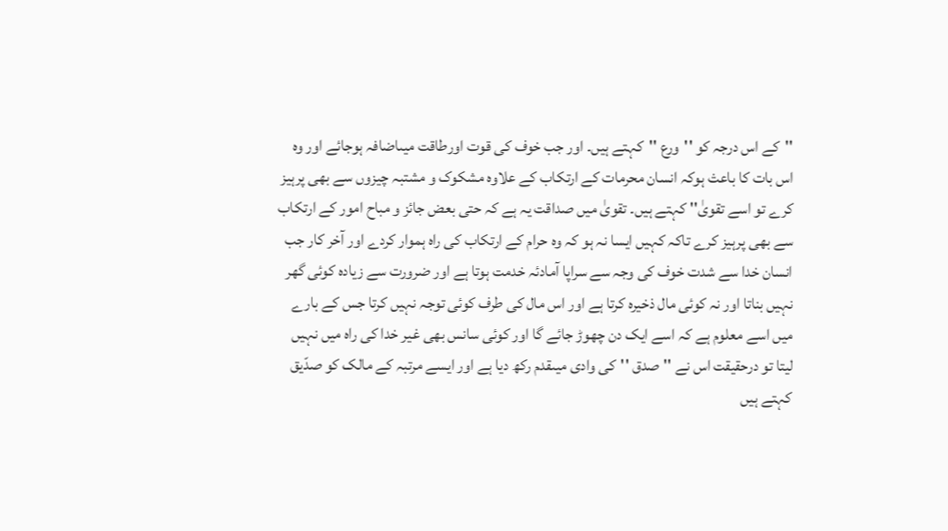''کے اس درجہ کو ''ورع ''کہتے ہیں۔ اور جب خوف کی قوت اورطاقت میںاضافہ ہوجائے اور وہ اس بات کا باعث ہوکہ انسان محرمات کے ارتکاب کے علاوہ مشکوک و مشتبہ چیزوں سے بھی پرہیز کرے تو اسے تقویٰ'' کہتے ہیں۔ تقویٰ میں صداقت یہ ہے کہ حتی بعض جائز و مباح امور کے ارتکاب سے بھی پرہیز کرے تاکہ کہیں ایسا نہ ہو کہ وہ حرام کے ارتکاب کی راہ ہموار کردے اور آخر کار جب انسان خدا سے شدت خوف کی وجہ سے سراپا آمادئہ خدمت ہوتا ہے اور ضرورت سے زیادہ کوئی گھر نہیں بناتا اور نہ کوئی مال ذخیرہ کرتا ہے اور اس مال کی طرف کوئی توجہ نہیں کرتا جس کے بارے میں اسے معلوم ہے کہ اسے ایک دن چھوڑ جائے گا اور کوئی سانس بھی غیر خدا کی راہ میں نہیں لیتا تو درحقیقت اس نے ''صدق ''کی وادی میںقدم رکھ دیا ہے اور ایسے مرتبہ کے مالک کو صدّیق کہتے ہیں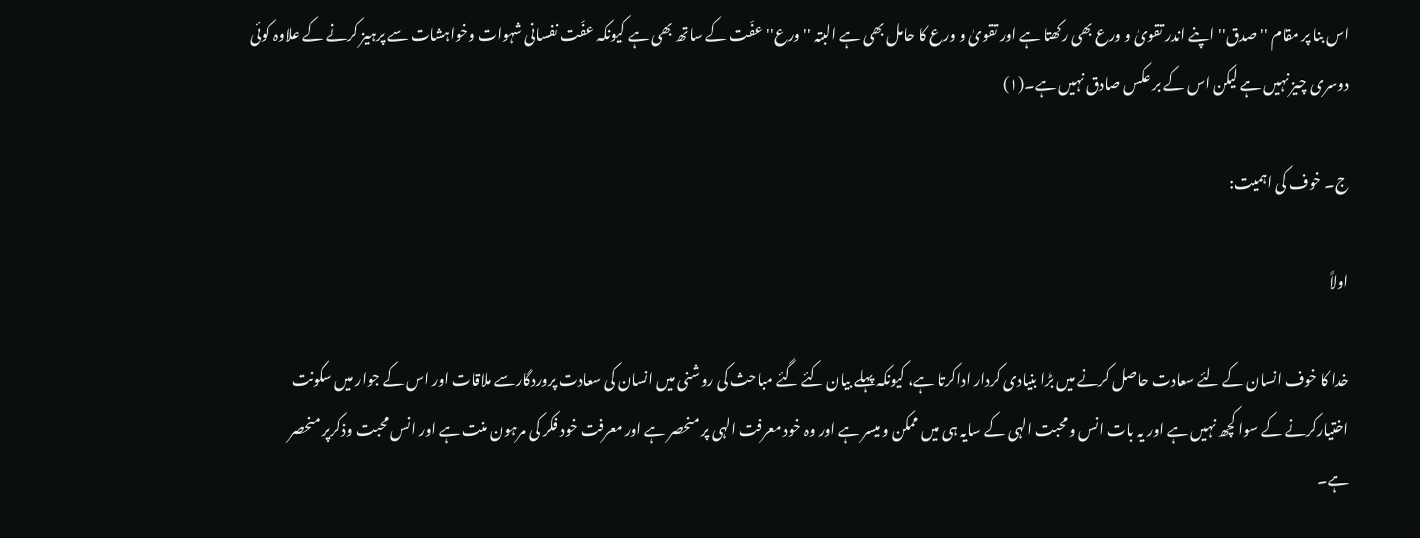اس بنا پر مقام ''صدق'' اپنے اندر تقویٰ و ورع بھی رکھتا ہے اور تقویٰ و ورع کا حامل بھی ہے البتہ ''ورع'' عفّت کے ساتھ بھی ہے کیونکہ عفّت نفسانی شہوات وخواہشات سے پرہیز کرنے کے علاوہ کوئی دوسری چیز نہیں ہے لیکن اس کے بر عکس صادق نہیں ہے۔(١)

ج۔ خوف کی اہمیت:

اولاً

خدا کا خوف انسان کے لئے سعادت حاصل کرنے میں بڑا بنیادی کردار اداکرتا ہے، کیونکہ پہلے بیان کئے گئے مباحث کی روشنی میں انسان کی سعادت پروردگارسے ملاقات اور اس کے جوار میں سکونت اختیارکرنے کے سوا کچھ نہیں ہے اور یہ بات انس ومحبت الہی کے سایہ ہی میں ممکن و میسر ہے اور وہ خود معرفت الہی پر منحصر ہے اور معرفت خود فکر کی مرہون منت ہے اور انس محبت وذکرپر منحصر ہے۔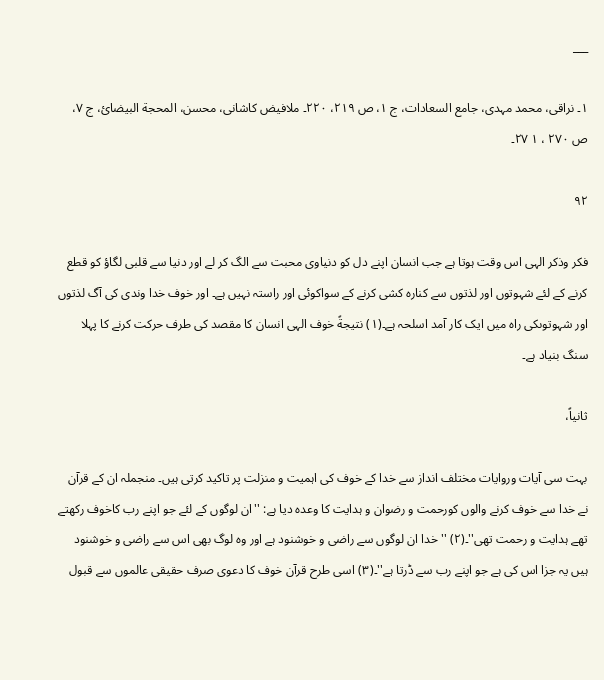___

١۔ نراقی، محمد مہدی، جامع السعادات، ج ١، ص ٢١٩، ٢٢٠۔ ملافیض کاشانی، محسن، المحجة البیضائ، ج ٧، ص ٢٧٠ ، ١ ٢٧۔

۹۲

فکر وذکر الہی اس وقت ہوتا ہے جب انسان اپنے دل کو دنیاوی محبت سے الگ کر لے اور دنیا سے قلبی لگاؤ کو قطع کرنے کے لئے شہوتوں اور لذتوں سے کنارہ کشی کرنے کے سواکوئی اور راستہ نہیں ہے۔ اور خوف خدا وندی کی آگ لذتوں اور شہوتوںکی راہ میں ایک کار آمد اسلحہ ہے۔(١) نتیجةً خوف الہی انسان کا مقصد کی طرف حرکت کرنے کا پہلا سنگ بنیاد ہے۔

ثانیاً،

بہت سی آیات وروایات مختلف انداز سے خدا کے خوف کی اہمیت و منزلت پر تاکید کرتی ہیں۔ منجملہ ان کے قرآن نے خدا سے خوف کرنے والوں کورحمت و رضوان و ہدایت کا وعدہ دیا ہے: ''ان لوگوں کے لئے جو اپنے رب کاخوف رکھتے تھے ہدایت و رحمت تھی''۔(٢) ''خدا ان لوگوں سے راضی و خوشنود ہے اور وہ لوگ بھی اس سے راضی و خوشنود ہیں یہ جزا اس کی ہے جو اپنے رب سے ڈرتا ہے''۔(٣) اسی طرح قرآن خوف کا دعوی صرف حقیقی عالموں سے قبول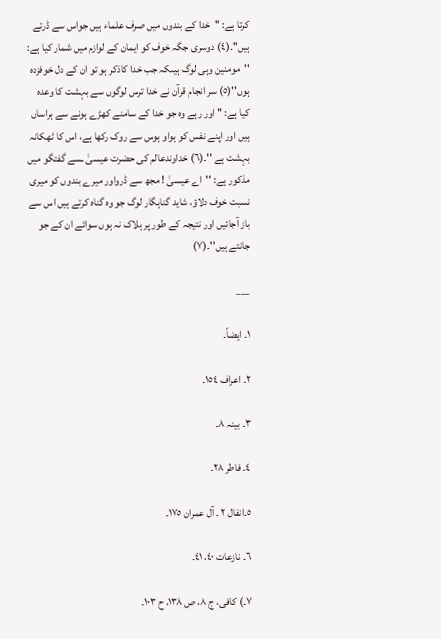کرتا ہے: ''خدا کے بندوں میں صرف علماء ہیں جواس سے ڈرتے ہیں''۔(٤) دوسری جگہ خوف کو ایمان کے لوازم میں شمار کیا ہے: ''مومنین وہی لوگ ہیںکہ جب خدا کاذکر ہو تو ان کے دل خوفزدہ ہوں''(٥) سر انجام قرآن نے خدا ترس لوگوں سے بہشت کا وعدہ کیا ہے: '' اور رہے وہ جو خدا کے سامنے کھڑے ہونے سے ہراساں ہیں اور اپنے نفس کو ہواو ہوس سے روک رکھا ہے، اس کا ٹھکانہ بہشت ہے ''۔(٦) خداوندعالم کی حضرت عیسیٰ ـسے گفتگو میں مذکور ہے: ''اے عیسیٰ ! مجھ سے ڈرواور میرے بندوں کو میری نسبت خوف دلاؤ، شاید گناہگار لوگ جو وہ گناہ کرتے ہیں اس سے باز آجائیں اور نتیجہ کے طور پر ہلاک نہ ہوں سوائے ان کے جو جانتے ہیں''۔(٧)

___

١۔ ایضاً۔

٢۔ اعراف ١٥٤۔

٣۔ بینہ ٨۔

٤۔ فاطر ٢٨۔

٥۔انفال ٢ ۔ آل عمران ١٧٥۔

٦۔ نازعات ٤٠، ٤١۔

٧۔) کافی، ج ٨، ص ١٣٨، ح ١٠٣۔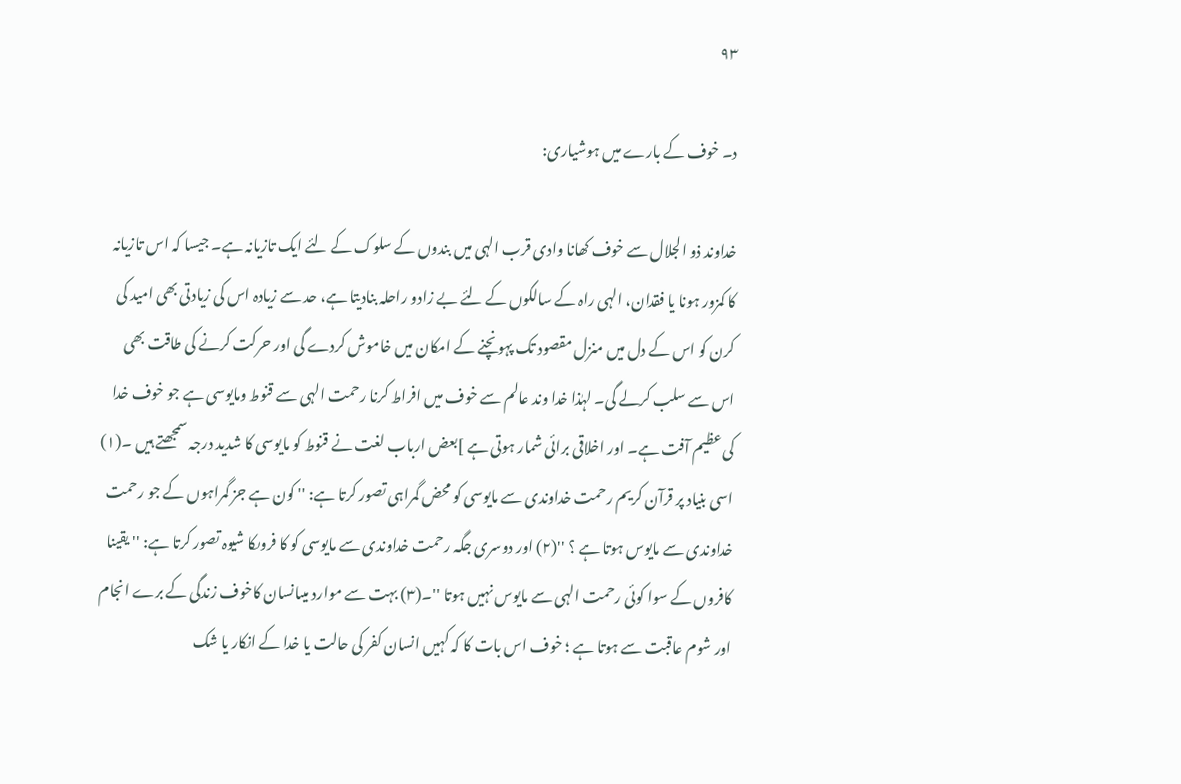۹۳

د۔ خوف کے بارے میں ہوشیاری:

خداوند ذو الجلال سے خوف کھانا وادی قرب الہی میں بندوں کے سلوک کے لئے ایک تازیانہ ہے۔ جیسا کہ اس تازیانہ کا کمزور ہونا یا فقدان، الہی راہ کے سالکوں کے لئے بے زادو راحلہ بنادیتا ہے، حد سے زیادہ اس کی زیادتی بھی امید کی کرن کو اس کے دل میں منزل مقصود تک پہونچنے کے امکان میں خاموش کردے گی اور حرکت کرنے کی طاقت بھی اس سے سلب کرلے گی۔ لہٰذا خدا وند عالم سے خوف میں افراط کرنا رحمت الہی سے قنوط ومایوسی ہے جو خوف خدا کی عظیم آفت ہے۔ اور اخلاقی برائی شمار ہوتی ہے ]بعض ارباب لغت نے قنوط کو مایوسی کا شدید درجہ سمجھتے ہیں ۔(١) اسی بنیاد پر قرآن کریم رحمت خداوندی سے مایوسی کو محض گمراہی تصور کرتا ہے: '' کون ہے جز گمراہوں کے جو رحمت خداوندی سے مایوس ہوتا ہے ؟ ''(٢) اور دوسری جگہ رحمت خداوندی سے مایوسی کو کا فروںکا شیوہ تصور کرتا ہے: '' یقینا کافروں کے سوا کوئی رحمت الہی سے مایوس نہیں ہوتا ''۔(٣) بہت سے موارد میںانسان کاخوف زندگی کے برے انجام اور شوم عاقبت سے ہوتا ہے ؛ خوف اس بات کا کہ کہیں انسان کفر کی حالت یا خدا کے انکار یا شک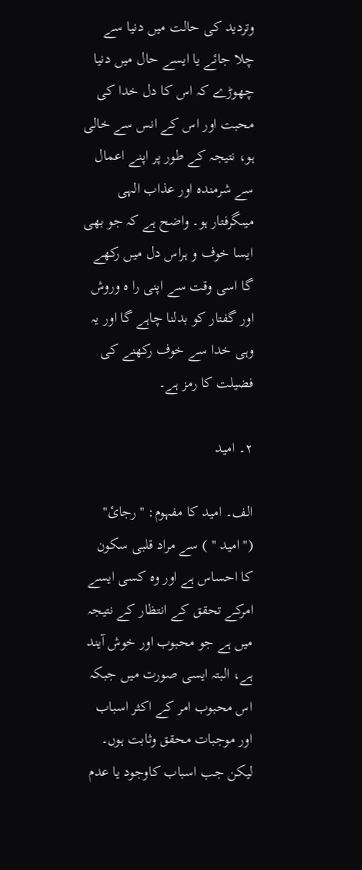وتردید کی حالت میں دنیا سے چلا جائے یا ایسے حال میں دنیا چھوڑے کہ اس کا دل خدا کی محبت اور اس کے انس سے خالی ہو، نتیجہ کے طور پر اپنے اعمال سے شرمندہ اور عذاب الہی میںگرفتار ہو۔ واضح ہے کہ جو بھی ایسا خوف و ہراس دل میں رکھے گا اسی وقت سے اپنی را ہ وروش اور گفتار کو بدلنا چاہے گا اور یہ وہی خدا سے خوف رکھنے کی فضیلت کا رمز ہے۔

٢۔ امید

الف۔ امید کا مفہوم: '' رجائ'' (''امید '' ) سے مراد قلبی سکون کا احساس ہے اور وہ کسی ایسے امرکے تحقق کے انتظار کے نتیجہ میں ہے جو محبوب اور خوش آیند ہے، البتہ ایسی صورت میں جبکہ اس محبوب امر کے اکثر اسباب اور موجبات محقق وثابت ہوں۔ لیکن جب اسباب کاوجود یا عدم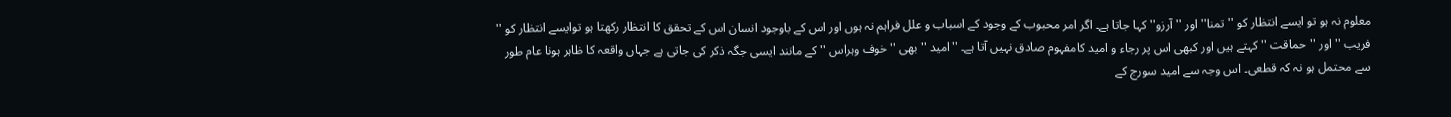معلوم نہ ہو تو ایسے انتظار کو '' تمنا'' اور '' آرزو'' کہا جاتا ہے۔ اگر امر محبوب کے وجود کے اسباب و علل فراہم نہ ہوں اور اس کے باوجود انسان اس کے تحقق کا انتظار رکھتا ہو توایسے انتظار کو '' فریب '' اور ''حماقت '' کہتے ہیں اور کبھی اس پر رجاء و امید کامفہوم صادق نہیں آتا ہے۔ ''امید ''بھی '' خوف وہراس '' کے مانند ایسی جگہ ذکر کی جاتی ہے جہاں واقعہ کا ظاہر ہونا عام طور سے محتمل ہو نہ کہ قطعی۔ اس وجہ سے امید سورج کے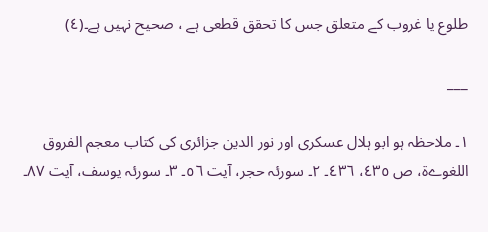طلوع یا غروب کے متعلق جس کا تحقق قطعی ہے ، صحیح نہیں ہے۔(٤)

___

١۔ ملاحظہ ہو ابو ہلال عسکری اور نور الدین جزائری کی کتاب معجم الفروق اللغوےة، ص ٤٣٥، ٤٣٦۔ ٢۔ سورئہ حجر، آیت ٥٦۔ ٣۔ سورئہ یوسف، آیت ٨٧۔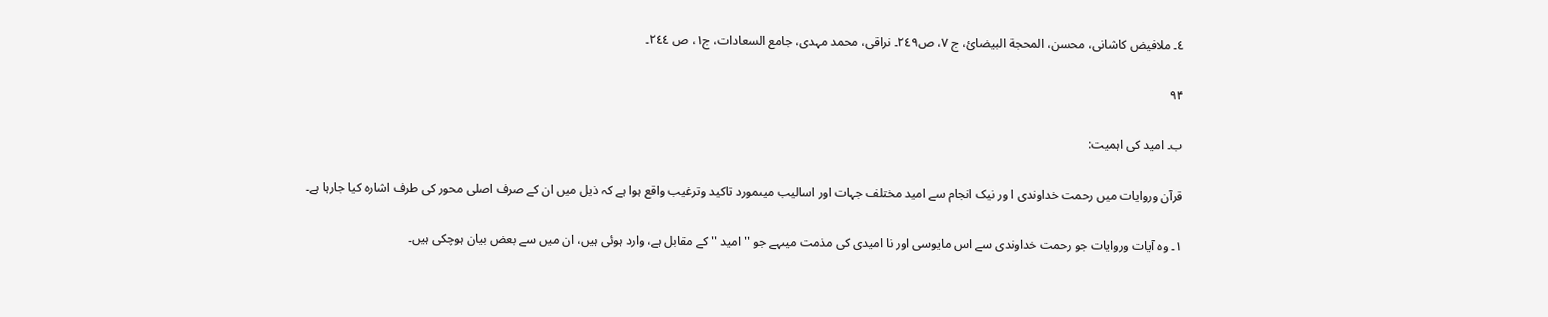٤۔ ملافیض کاشانی، محسن، المحجة البیضائ، ج ٧، ص٢٤٩۔ نراقی، محمد مہدی، جامع السعادات، ج١، ص ٢٤٤۔

۹۴

ب۔ امید کی اہمیت:

قرآن وروایات میں رحمت خداوندی ا ور نیک انجام سے امید مختلف جہات اور اسالیب میںمورد تاکید وترغیب واقع ہوا ہے کہ ذیل میں ان کے صرف اصلی محور کی طرف اشارہ کیا جارہا ہے۔

١۔ وہ آیات وروایات جو رحمت خداوندی سے اس مایوسی اور نا امیدی کی مذمت میںہے جو '' امید '' کے مقابل ہے، وارد ہوئی ہیں، ان میں سے بعض بیان ہوچکی ہیں۔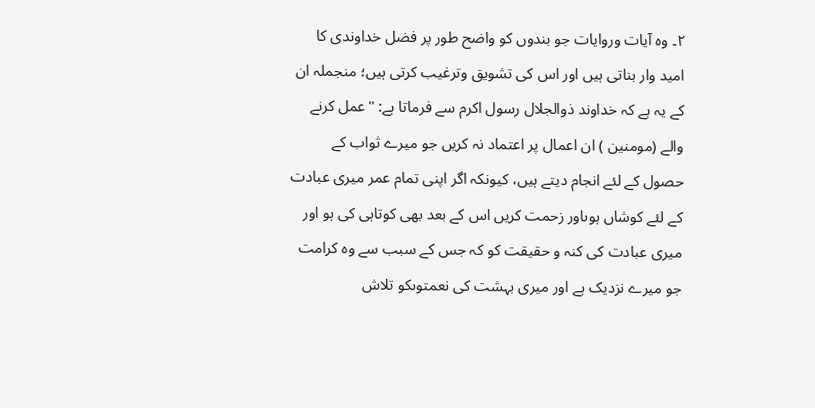٢۔ وہ آیات وروایات جو بندوں کو واضح طور پر فضل خداوندی کا امید وار بناتی ہیں اور اس کی تشویق وترغیب کرتی ہیں؛ منجملہ ان کے یہ ہے کہ خداوند ذوالجلال رسول اکرم سے فرماتا ہے: ''عمل کرنے والے (مومنین ) ان اعمال پر اعتماد نہ کریں جو میرے ثواب کے حصول کے لئے انجام دیتے ہیں، کیونکہ اگر اپنی تمام عمر میری عبادت کے لئے کوشاں ہوںاور زحمت کریں اس کے بعد بھی کوتاہی کی ہو اور میری عبادت کی کنہ و حقیقت کو کہ جس کے سبب سے وہ کرامت جو میرے نزدیک ہے اور میری بہشت کی نعمتوںکو تلاش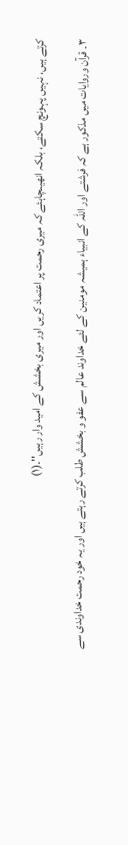کرتے ہیں، نہیں پہونچ سکتے، بلکہ انھیںچاہئے کہ میری رحمت پر اعتماد کریں اور میری بخشش کے امید وار رہیں''۔(١)

٣۔ قرآن وروایات میں مذکور ہے کہ فرشتے اور اللہ کے انبیاء ہمیشہ مومنین کے لئے خداوند عالم سے عفو و بخشش طلب کرتے رہتے ہیں اور یہ خود رحمت خداوندی سے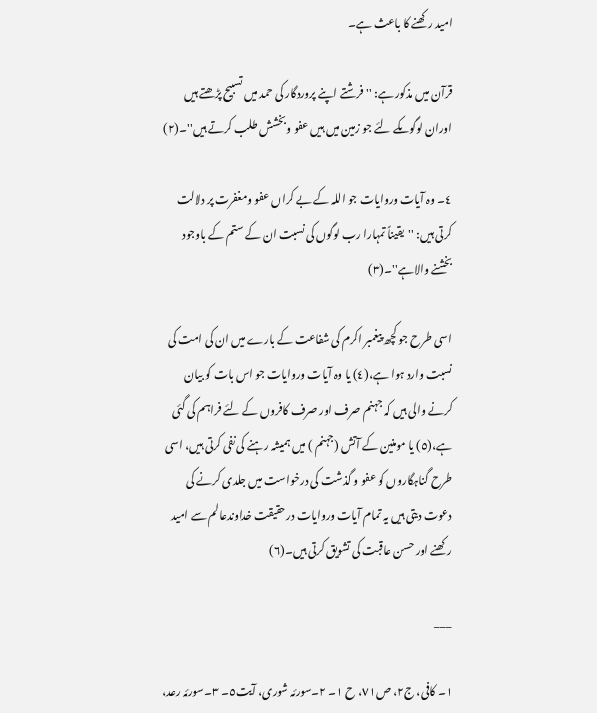امید رکھنے کا باعث ہے۔

قرآن میں مذکور ہے: ''فرشتے اپنے پروردگار کی حمد میں تسبیح پڑھتے ہیں اوران لوگوںکے لئے جو زمین میں ہیں عفو وبخشش طلب کرتے ہیں''۔(٢)

٤۔ وہ آیات وروایات جو اللہ کے بے کراں عفو ومغفرت پر دلالت کرتی ہیں: ''یقیناً تمہارا رب لوگوں کی نسبت ان کے ستم کے باوجود بخشنے والاہے''۔(٣)

اسی طرح جو کچھ پیغمبر اکرم کی شفاعت کے بارے میں ان کی امت کی نسبت وارد ہوا ہے،(٤) یا وہ آیات وروایات جو اس بات کو بیان کرنے والی ہیں کہ جہنم صرف اور صرف کافروں کے لئے فراہم کی گئی ہے،(٥) یا مومنین کے آتش (جہنم ) میں ہمیشہ رہنے کی نفی کرتی ہیں، اسی طرح گناہگاروں کو عفو و گذشت کی درخواست میں جلدی کرنے کی دعوت دیتی ہیں یہ تمام آیات وروایات درحقیقت خداوندعالم سے امید رکھنے اور حسن عاقبت کی تشویق کرتی ہیں۔(٦)

___

١۔ کافی، ج٢، ص٧١، ح ١۔ ٢۔سورئہ شوری، آیت٥۔ ٣۔سورئہ رعد،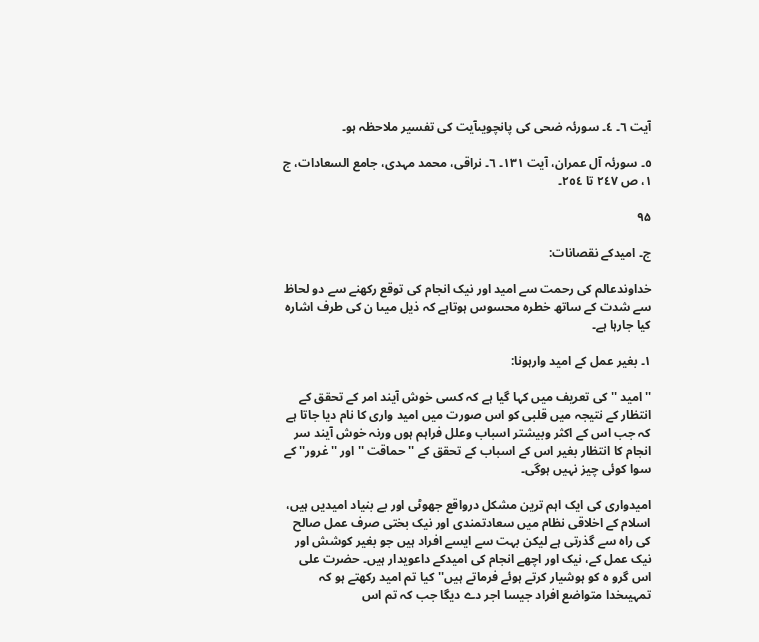آیت ٦۔ ٤۔ سورئہ ضحی کی پانچویںآیت کی تفسیر ملاحظہ ہو۔

٥۔ سورئہ آل عمران، آیت ١٣١۔ ٦۔ نراقی، محمد مہدی، جامع السعادات، ج ١، ص ٢٤٧ تا ٢٥٤۔

۹۵

ج۔ امیدکے نقصانات:

خداوندعالم کی رحمت سے امید اور نیک انجام کی توقع رکھنے سے دو لحاظ سے شدت کے ساتھ خطرہ محسوس ہوتاہے کہ ذیل میںا ن کی طرف اشارہ کیا جارہا ہے۔

١۔ بغیر عمل کے امید وارہونا:

'' امید '' کی تعریف میں کہا گیا ہے کہ کسی خوش آیند امر کے تحقق کے انتظار کے نتیجہ میں قلبی کو اس صورت میں امید واری کا نام دیا جاتا ہے کہ جب اس کے اکثر وبیشتر اسباب وعلل فراہم ہوں ورنہ خوش آیند سر انجام کا انتظار بغیر اس کے اسباب کے تحقق کے '' حماقت ''اور ''غرور'' کے سوا کوئی چیز نہیں ہوگی۔

امیدواری کی ایک اہم ترین مشکل درواقع جھوٹی اور بے بنیاد امیدیں ہیں، اسلام کے اخلاقی نظام میں سعادتمندی اور نیک بختی صرف عمل صالح کی راہ سے گذرتی ہے لیکن بہت سے ایسے افراد ہیں جو بغیر کوشش اور نیک عمل کے، نیک اور اچھے انجام کی امیدکے داعویدار ہیں۔ حضرت علی اس گرو ہ کو ہوشیار کرتے ہوئے فرماتے ہیں''کیا تم امید رکھتے ہو کہ تمہیںخدا متواضع افراد جیسا اجر دے دیگا جب کہ تم اس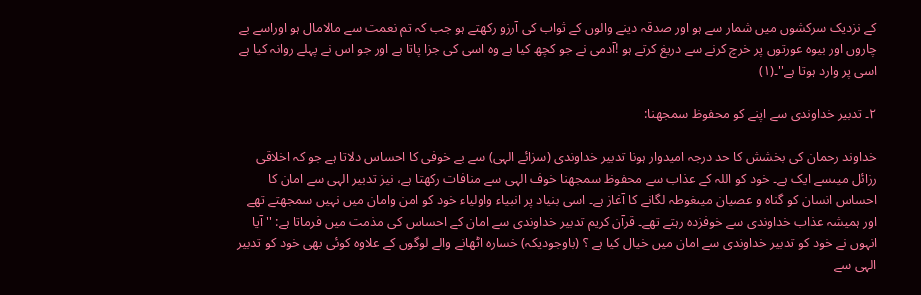کے نزدیک سرکشوں میں شمار سے ہو اور صدقہ دینے والوں کے ثواب کی آرزو رکھتے ہو جب کہ تم نعمت سے مالامال ہو اوراسے بے چاروں اور بیوہ عورتوں پر خرچ کرنے سے دریغ کرتے ہو !آدمی نے جو کچھ کیا ہے وہ اسی کی جزا پاتا ہے اور جو اس نے پہلے روانہ کیا ہے اسی پر وارد ہوتا ہے''۔(١)

٢۔ تدبیر خداوندی سے اپنے کو محفوظ سمجھنا:

خداوند رحمان کی بخشش کا حد درجہ امیدوار ہونا تدبیر خداوندی (سزائے الہی) سے بے خوفی کا احساس دلاتا ہے جو کہ اخلاقی رزائل میںسے ایک ہے۔ خود کو اللہ کے عذاب سے محفوظ سمجھنا خوف الہی سے منافات رکھتا ہے، نیز تدبیر الہی سے امان کا احساس انسان کو گناہ و عصیان میںغوطہ لگانے کا آغاز ہے۔ اسی بنیاد پر انبیاء واولیاء خود کو امن وامان میں نہیں سمجھتے تھے اور ہمیشہ عذاب خداوندی سے خوفزدہ رہتے تھے۔ قرآن کریم تدبیر خداوندی سے امان کے احساس کی مذمت میں فرماتا ہے: ''آیا انہوں نے خود کو تدبیر خداوندی سے امان میں خیال کیا ہے ؟ (باوجودیکہ) خسارہ اٹھانے والے لوگوں کے علاوہ کوئی بھی خود کو تدبیر الہی سے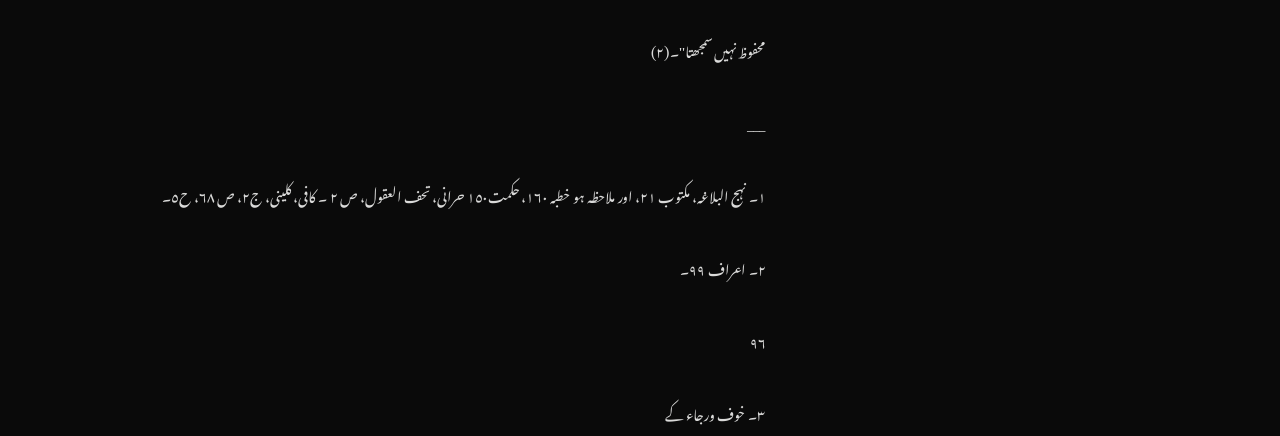محفوظ نہیں سمجھتا''۔(٢)

___

١۔ نہج البلاغہ، مکتوب ٢١، اور ملاحظہ ہو خطبہ ١٦٠، حکمت١٥٠ حرانی، تحف العقول، ص ٢ ۔ کافی، کلینی، ج٢، ص ٦٨، ح٥۔

٢۔ اعراف ٩٩۔

۹۶

۳۔ خوف ورجاء کے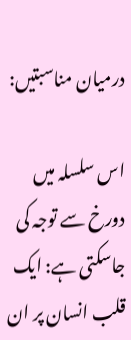درمیان مناسبتیں:

اس سلسلہ میں دورخ سے توجہ کی جاسکتی ہے: ایک قلب انسان پر ان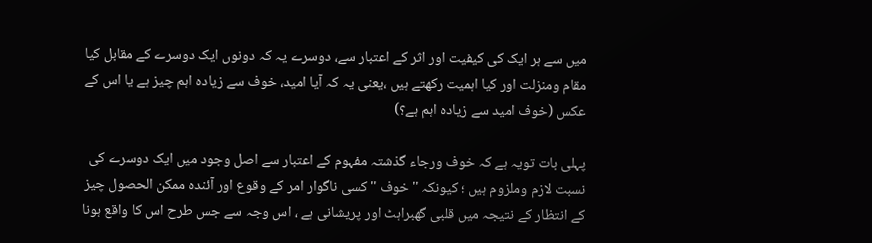میں سے ہر ایک کی کیفیت اور اثر کے اعتبار سے، دوسرے یہ کہ دونوں ایک دوسرے کے مقابل کیا مقام ومنزلت اور کیا اہمیت رکھتے ہیں ،یعنی یہ کہ آیا امید، خوف سے زیادہ اہم چیز ہے یا اس کے عکس (خوف امید سے زیادہ اہم ہے؟)

پہلی بات تویہ ہے کہ خوف ورجاء گذشتہ مفہوم کے اعتبار سے اصل وجود میں ایک دوسرے کی نسبت لازم وملزوم ہیں ؛ کیونکہ ''خوف '' کسی ناگوار امر کے وقوع اور آئندہ ممکن الحصول چیز کے انتظار کے نتیجہ میں قلبی گھبراہٹ اور پریشانی ہے ، اس وجہ سے جس طرح اس کا واقع ہونا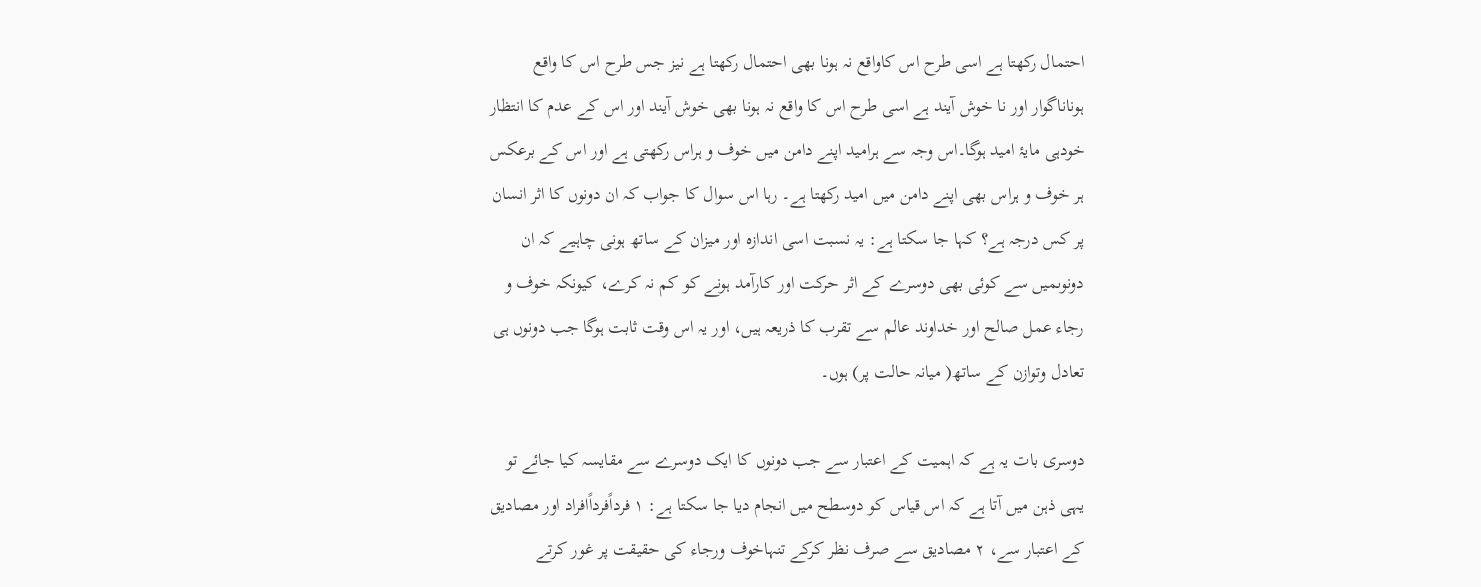احتمال رکھتا ہے اسی طرح اس کاواقع نہ ہونا بھی احتمال رکھتا ہے نیز جس طرح اس کا واقع ہوناناگوار اور نا خوش آیند ہے اسی طرح اس کا واقع نہ ہونا بھی خوش آیند اور اس کے عدم کا انتظار خودہی مایۂ امید ہوگا۔اس وجہ سے ہرامید اپنے دامن میں خوف و ہراس رکھتی ہے اور اس کے برعکس ہر خوف و ہراس بھی اپنے دامن میں امید رکھتا ہے۔ رہا اس سوال کا جواب کہ ان دونوں کا اثر انسان پر کس درجہ ہے؟ کہا جا سکتا ہے: یہ نسبت اسی اندازہ اور میزان کے ساتھ ہونی چاہیے کہ ان دونوںمیں سے کوئی بھی دوسرے کے اثر حرکت اور کارآمد ہونے کو کم نہ کرے، کیونکہ خوف و رجاء عمل صالح اور خداوند عالم سے تقرب کا ذریعہ ہیں، اور یہ اس وقت ثابت ہوگا جب دونوں ہی تعادل وتوازن کے ساتھ( میانہ حالت پر) ہوں۔

دوسری بات یہ ہے کہ اہمیت کے اعتبار سے جب دونوں کا ایک دوسرے سے مقایسہ کیا جائے تو یہی ذہن میں آتا ہے کہ اس قیاس کو دوسطح میں انجام دیا جا سکتا ہے: ١ فرداًفرداًافراد اور مصادیق کے اعتبار سے، ٢ مصادیق سے صرف نظر کرکے تنہاخوف ورجاء کی حقیقت پر غور کرتے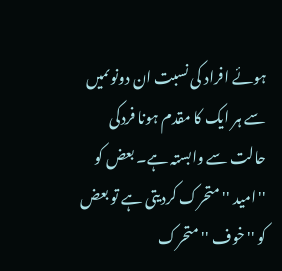ہوئے افراد کی نسبت ان دونوںمیں سے ہر ایک کا مقدم ہونا فردکی حالت سے وابستہ ہے۔ بعض کو ''امید '' متحرک کردیتی ہے تو بعض کو ''خوف '' متحرک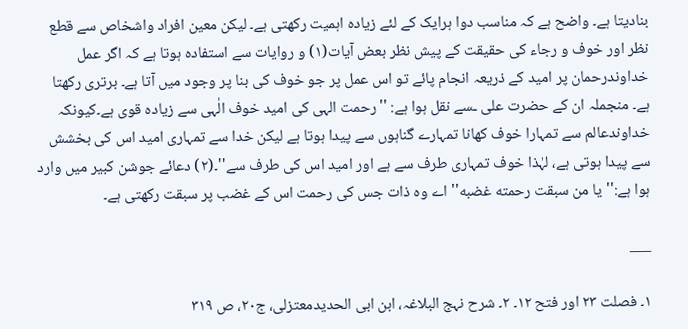بنادیتا ہے۔ واضح ہے کہ مناسب دوا ہرایک کے لئے زیادہ اہمیت رکھتی ہے۔ لیکن معین افراد واشخاص سے قطع نظر اور خوف و رجاء کی حقیقت کے پیش نظر بعض آیات(١) و روایات سے استفادہ ہوتا ہے کہ اگر عمل خداوندرحمان پر امید کے ذریعہ انجام پائے تو اس عمل پر جو خوف کی بنا پر وجود میں آتا ہے۔ برتری رکھتا ہے۔ منجملہ ان کے حضرت علی ـسے نقل ہوا ہے: ''رحمت الہی کی امید خوف الٰہی سے زیادہ قوی ہے۔کیونکہ خداوندعالم سے تمہارا خوف کھانا تمہارے گناہوں سے پیدا ہوتا ہے لیکن خدا سے تمہاری امید اس کی بخشش سے پیدا ہوتی ہے، لہٰذا خوف تمہاری طرف سے ہے اور امید اس کی طرف سے''۔(٢) دعائے جوشن کبیر میں وارد ہوا ہے:''یا من سبقت رحمته غضبه'' اے وہ ذات جس کی رحمت اس کے غضب پر سبقت رکھتی ہے۔

___

١۔ فصلت ٢٣ اور فتح ١٢۔ ٢۔ شرح نہج البلاغہ، ابن ابی الحدیدمعتزلی، ج٢٠، ص ٣١٩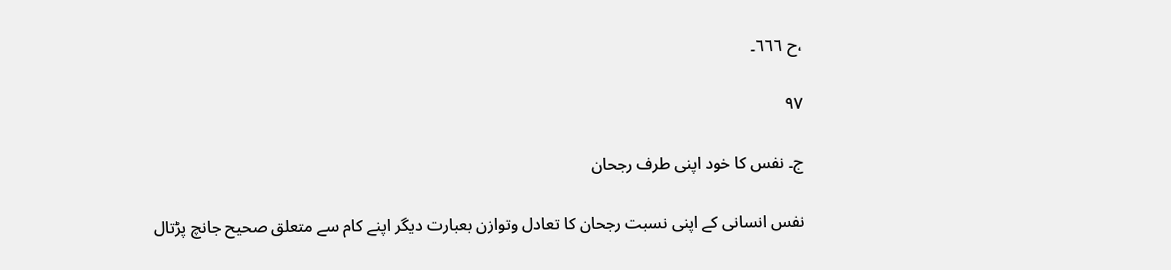،ح ٦٦٦۔

۹۷

ج۔ نفس کا خود اپنی طرف رجحان

نفس انسانی کے اپنی نسبت رجحان کا تعادل وتوازن بعبارت دیگر اپنے کام سے متعلق صحیح جانچ پڑتال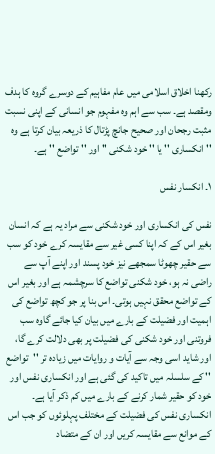رکھنا اخلاق اسلامی میں عام مفاہیم کے دوسرے گروہ کا ہدف ومقصد ہے۔ سب سے اہم وہ مفہوم جو انسانی کے اپنی نسبت مثبت رجحان اور صحیح جانچ پڑتال کا ذریعہ بیان کرتا ہے وہ '' انکساری '' یا '' خود شکنی '' اور '' تواضع '' ہے۔

١۔ انکسار نفس

نفس کی انکساری اور خود شکنی سے مراد یہ ہے کہ انسان بغیر اس کے کہ اپنا کسی غیر سے مقایسہ کرے خود کو سب سے حقیر چھوٹا سمجھے نیز خود پسند اور اپنے آپ سے راضی نہ ہو، خود شکنی تواضع کا سرچشمہ ہے اور بغیر اس کے تواضع محقق نہیں ہوتی۔ اس بنا پر جو کچھ تواضع کی اہمیت اور فضیلت کے بارے میں بیان کیا جائے گاوہ سب فروتنی اور خود شکنی کی فضیلت پر بھی دلالت کرے گا، اور شاید اسی وجہ سے آیات و روایات میں زیادہ تر ''تواضع '' کے سلسلہ میں تاکید کی گئی ہے اور انکساری نفس اور خود کو حقیر شمار کرنے کے بارے میں کم ذکر آیا ہے۔ انکساری نفس کی فضیلت کے مختلف پہلوئوں کو جب اس کے موانع سے مقایسہ کریں اور ان کے متضاد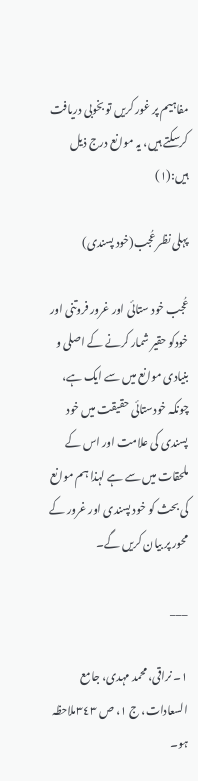مفاہیم پر غور کریں تو بخوبی دریافت کرسکتے ہیں، یہ موانع درج ذیل ہیں:(١)

پہلی نظر عُجب(خود پسندی)

عُجب خود ستائی اور غرور فروتنی اور خودکو حقیر شمار کرنے کے اصلی و بنیادی موانع میں سے ایک ہے، چونکہ خودستائی حقیقت میں خود پسندی کی علامت اور اس کے ملحقات میں سے ہے لہذا ہم موانع کی بحث کو خود پسندی اور غرور کے محور پر بیان کریں گے۔

___

١۔ نراقی، محمد مہدی، جامع السعادات، ج ١، ص ٣٤٣ملاحظہ ہو۔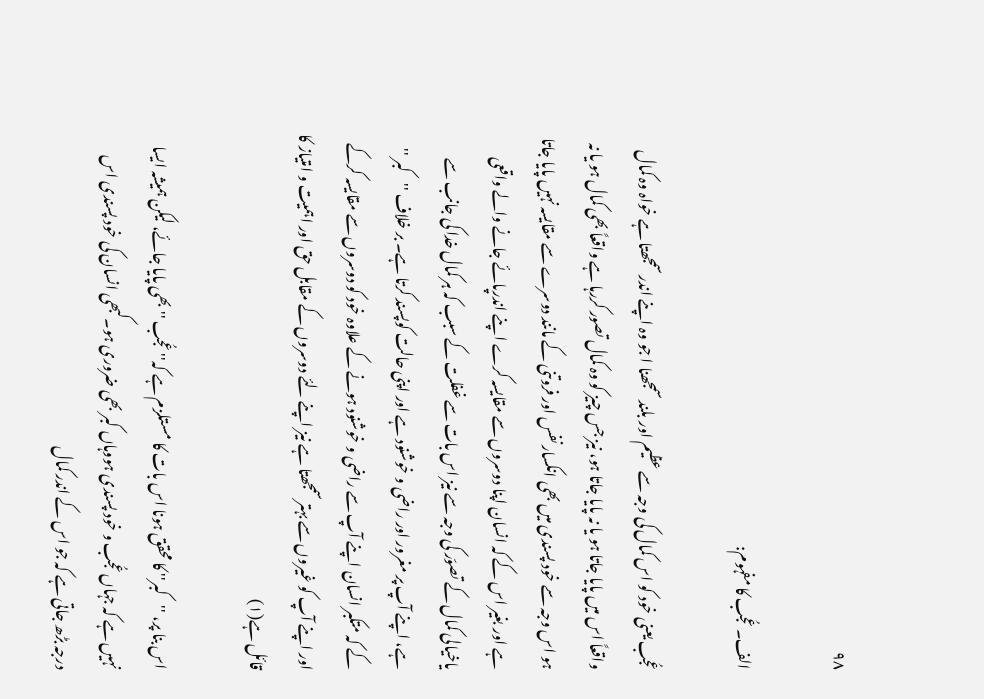۹۸

الف۔ عُجب کا مفہوم:

عُجب یعنی خود کو اس کمال کی وجہ سے عظیم اور بلند سمجھنا ا جو وہ اپنے اندر سمجھتا ہے خواہ وہ کمال واقعاً اس میں پایا جاتا ہو یا نہ پایا جاتا ہو، نیز جس چیز کو وہ کمال تصور کررہا ہے واقعاً بھی کمال ہو یا نہ ہو اس وجہ سے خود پسندی میں بھی انکسار نفس اور فروتنی کے مانند دوسرے سے مقایسہ نہیں پایا جاتا ہے اور بغیر اس کے کہ انسان اپنا دوسروں سے مقایسہ کرے اپنے اندرپائے جانے والے واقعی یاخیالی کمال کے تصوّر کی وجہ سے نیز اس بات سے غفلت کے سبب کہ ہر کمال خدا کی جانب سے ہے، اپنے آپ پر مغرور اور راضی و خوشنود ہے اور اپنی حالت کوپسند کرتا ہے۔ بر خلاف ''کبر '' کے کہ متکبر انسان اپنے آپ سے راضی و خوشنود ہونے کے علاوہ خود کو دوسروں سے مقایسہ کرکے اور اپنے آپ کو غیروں سے بہتر سمجھتا ہے نیز اپنے لئے دوسروں کے مقابل حق اور اہمیت و امتیاز کا قائل ہے(١)

اس بنا پر، ''کبر'' کا محقق ہونا اس بات کا مستلزم ہے کہ'' عُجب '' بھی پایا جائے، لیکن ہمیشہ ایسا نہیں ہے کہ جہاں عُجب و خود پسندی ہووہاں کبر بھی ضروری ہو۔کبھی انسان کی خود پسندی اس درجہ بڑھ جاتی ہے کہ جو اس کے اندر کمال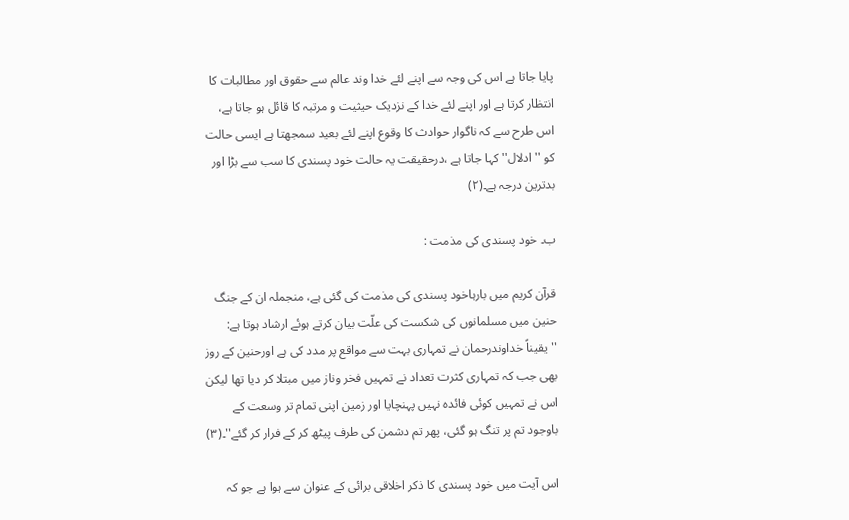پایا جاتا ہے اس کی وجہ سے اپنے لئے خدا وند عالم سے حقوق اور مطالبات کا انتظار کرتا ہے اور اپنے لئے خدا کے نزدیک حیثیت و مرتبہ کا قائل ہو جاتا ہے، اس طرح سے کہ ناگوار حوادث کا وقوع اپنے لئے بعید سمجھتا ہے ایسی حالت کو ''ادلال'' کہا جاتا ہے ،درحقیقت یہ حالت خود پسندی کا سب سے بڑا اور بدترین درجہ ہے۔(٢)

ب۔ خود پسندی کی مذمت :

قرآن کریم میں بارہاخود پسندی کی مذمت کی گئی ہے، منجملہ ان کے جنگ حنین میں مسلمانوں کی شکست کی علّت بیان کرتے ہوئے ارشاد ہوتا ہے: ''یقیناً خداوندرحمان نے تمہاری بہت سے مواقع پر مدد کی ہے اورحنین کے روز بھی جب کہ تمہاری کثرت تعداد نے تمہیں فخر وناز میں مبتلا کر دیا تھا لیکن اس نے تمہیں کوئی فائدہ نہیں پہنچایا اور زمین اپنی تمام تر وسعت کے باوجود تم پر تنگ ہو گئی، پھر تم دشمن کی طرف پیٹھ کر کے فرار کر گئے''۔(٣)

اس آیت میں خود پسندی کا ذکر اخلاقی برائی کے عنوان سے ہوا ہے جو کہ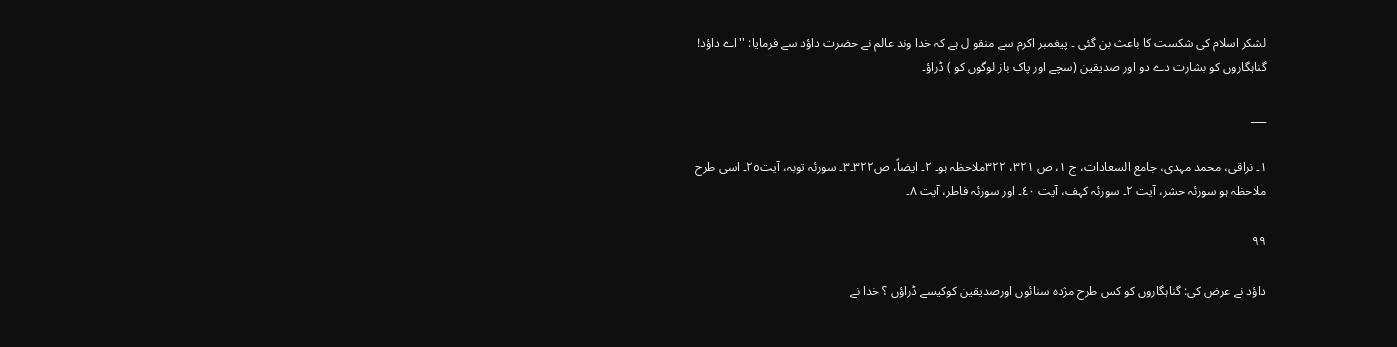لشکر اسلام کی شکست کا باعث بن گئی ۔ پیغمبر اکرم سے منقو ل ہے کہ خدا وند عالم نے حضرت داؤد سے فرمایا: ''اے داؤد! گناہگاروں کو بشارت دے دو اور صدیقین (سچے اور پاک باز لوگوں کو ) ڈراؤ۔

___

١۔ نراقی، محمد مہدی، جامع السعادات، ج ١، ص ٣٢١، ٣٢٢ملاحظہ ہو۔ ٢۔ ایضاً، ص٣٢٢۔٣۔ سورئہ توبہ، آیت٢٥۔ اسی طرح ملاحظہ ہو سورئہ حشر، آیت ٢۔ سورئہ کہف، آیت ٤٠۔ اور سورئہ فاطر، آیت ٨۔

۹۹

داؤد نے عرض کی: گناہگاروں کو کس طرح مژدہ سنائوں اورصدیقین کوکیسے ڈراؤں ؟ خدا نے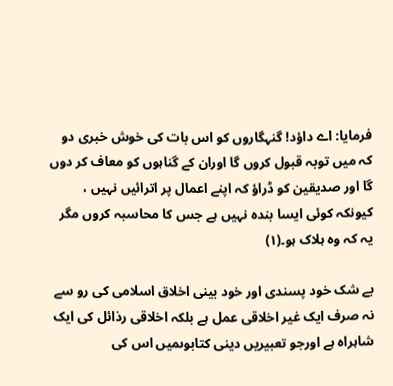فرمایا: اے داؤد! گنہگاروں کو اس بات کی خوش خبری دو کہ میں توبہ قبول کروں گا اوران کے گناہوں کو معاف کر دوں گا اور صدیقین کو ڈراؤ کہ اپنے اعمال پر اترائیں نہیں ، کیونکہ کوئی ایسا بندہ نہیں ہے جس کا محاسبہ کروں مگر یہ کہ وہ ہلاک ہو۔(١)

بے شک خود پسندی اور خود بینی اخلاق اسلامی کی رو سے نہ صرف ایک غیر اخلاقی عمل ہے بلکہ اخلاقی رذائل کی ایک شاہراہ ہے اورجو تعبیریں دینی کتابوںمیں اس کی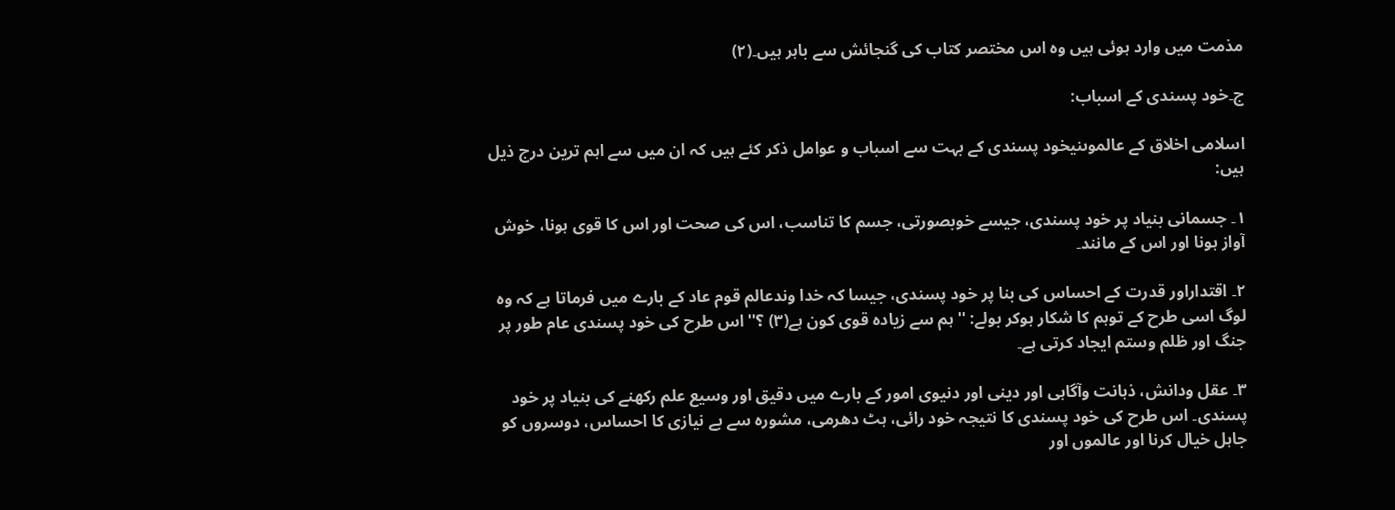مذمت میں وارد ہوئی ہیں وہ اس مختصر کتاب کی گنجائش سے باہر ہیں۔(٢)

ج۔خود پسندی کے اسباب:

اسلامی اخلاق کے عالموںنیخود پسندی کے بہت سے اسباب و عوامل ذکر کئے ہیں کہ ان میں سے اہم ترین درج ذیل ہیں:

١۔ جسمانی بنیاد پر خود پسندی، جیسے خوبصورتی، جسم کا تناسب، اس کی صحت اور اس کا قوی ہونا، خوش آواز ہونا اور اس کے مانند۔

٢۔ اقتداراور قدرت کے احساس کی بنا پر خود پسندی، جیسا کہ خدا وندعالم قوم عاد کے بارے میں فرماتا ہے کہ وہ لوگ اسی طرح کے توہم کا شکار ہوکر بولے: '' ہم سے زیادہ قوی کون ہے(٣) ؟'' اس طرح کی خود پسندی عام طور پر جنگ اور ظلم وستم ایجاد کرتی ہے۔

٣۔ عقل ودانش، ذہانت وآگاہی اور دینی اور دنیوی امور کے بارے میں دقیق اور وسیع علم رکھنے کی بنیاد پر خود پسندی۔ اس طرح کی خود پسندی کا نتیجہ خود رائی، ہٹ دھرمی، مشورہ سے بے نیازی کا احساس، دوسروں کو جاہل خیال کرنا اور عالموں اور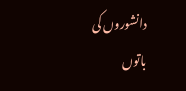دانشوروں کی باتوں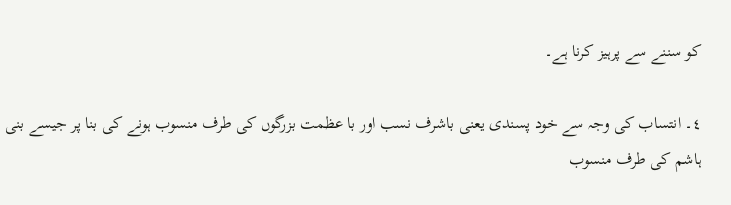کو سننے سے پرہیز کرنا ہے۔

٤۔ انتساب کی وجہ سے خود پسندی یعنی باشرف نسب اور با عظمت بزرگوں کی طرف منسوب ہونے کی بنا پر جیسے بنی ہاشم کی طرف منسوب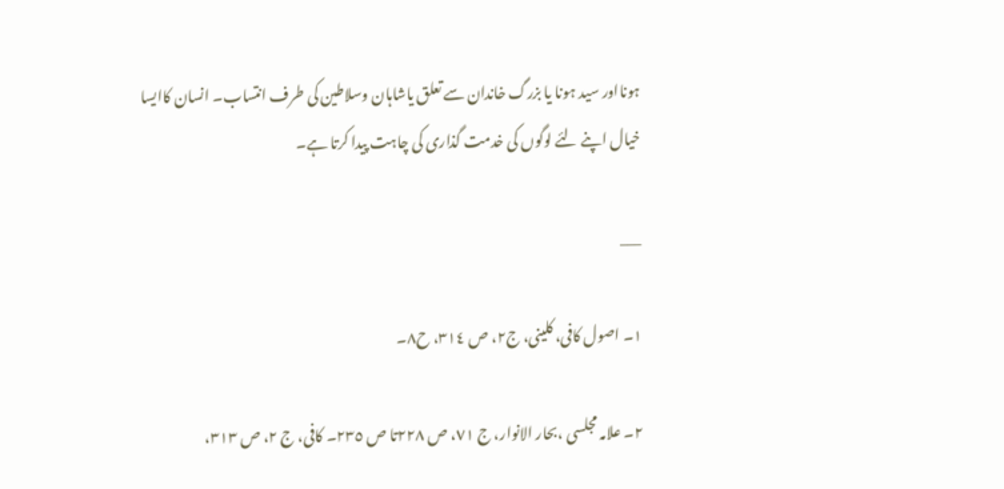ہونااور سید ہونا یا بزرگ خاندان سے تعلق یاشاہان وسلاطین کی طرف انتساب۔ انسان کاایسا خیال اپنے لئے لوگوں کی خدمت گذاری کی چاہت پیدا کرتا ہے۔

___

١۔ اصول کافی، کلینی، ج٢، ص ٣١٤، ح٨۔

٢۔ علامہ مجلسی ،بحار الانوار، ج ٧١، ص ٢٢٨تا ص ٢٣٥۔ کافی، ج ٢، ص ٣١٣،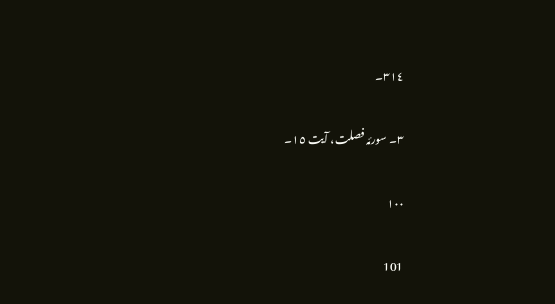٣١٤۔

٣۔ سورئہ فصلت، آیت ١٥۔

۱۰۰

101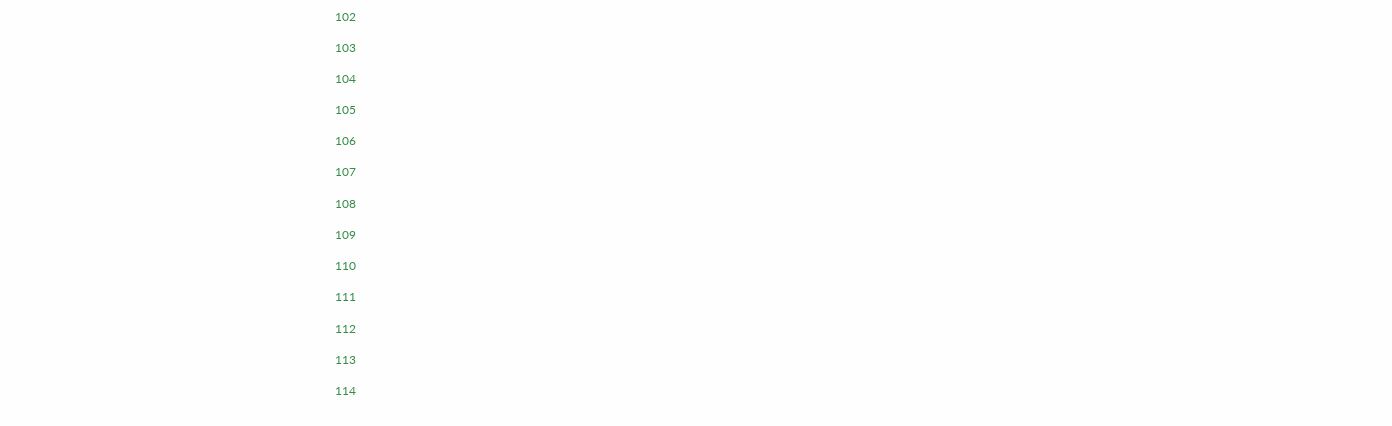102

103

104

105

106

107

108

109

110

111

112

113

114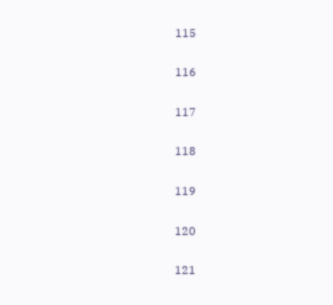115

116

117

118

119

120

121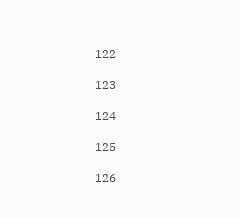122

123

124

125

126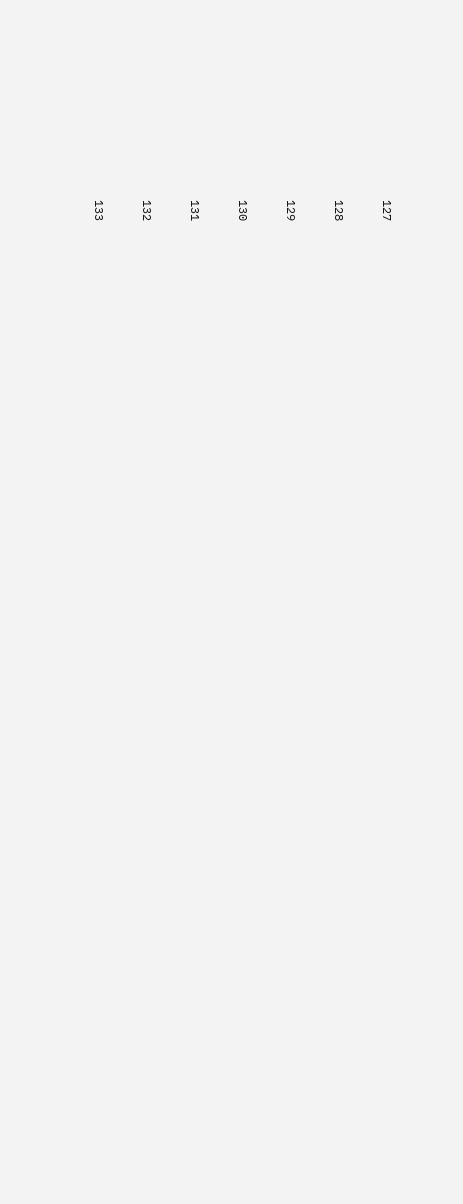127

128

129

130

131

132

133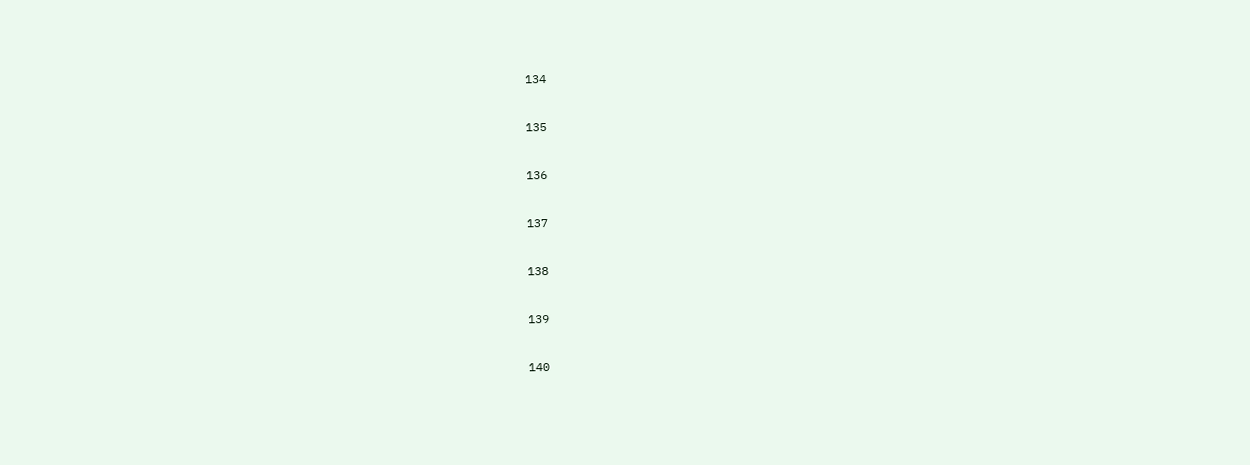134

135

136

137

138

139

140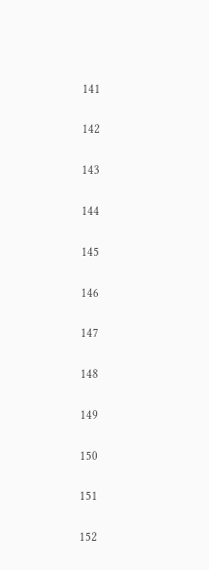141

142

143

144

145

146

147

148

149

150

151

152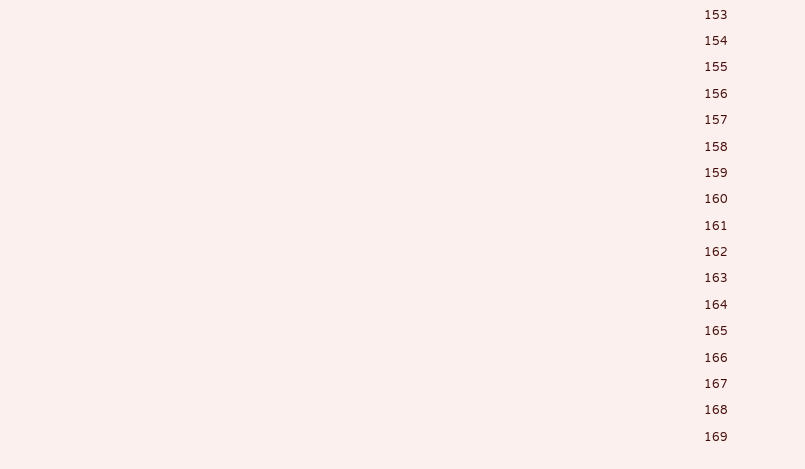153

154

155

156

157

158

159

160

161

162

163

164

165

166

167

168

169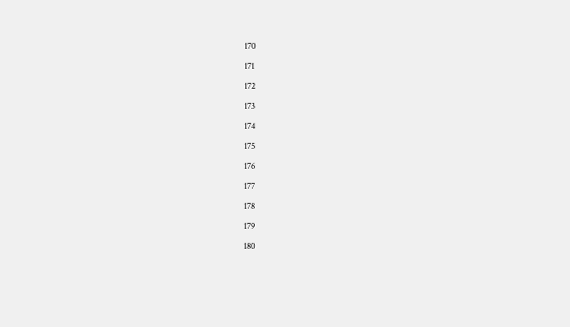170

171

172

173

174

175

176

177

178

179

180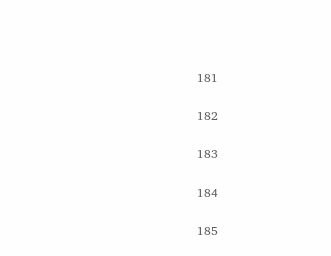181

182

183

184

185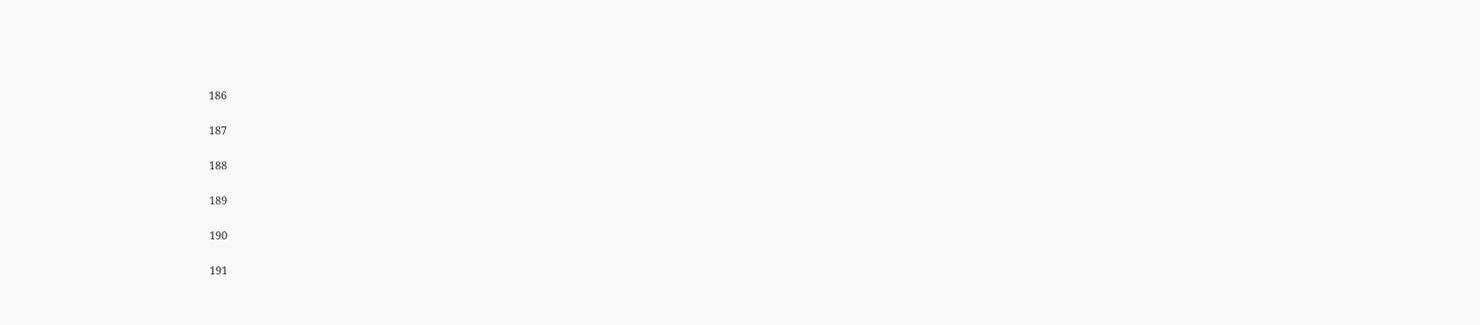186

187

188

189

190

191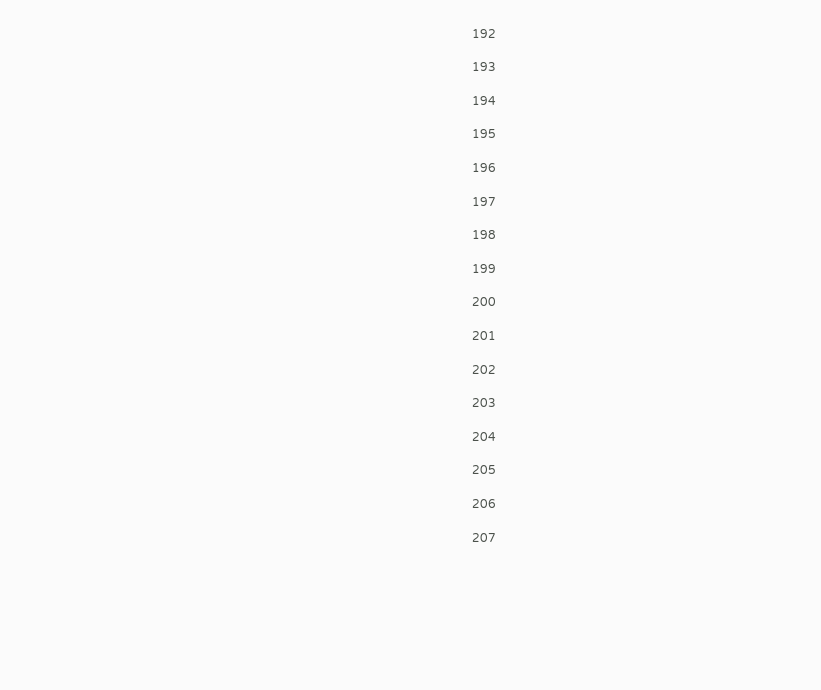192

193

194

195

196

197

198

199

200

201

202

203

204

205

206

207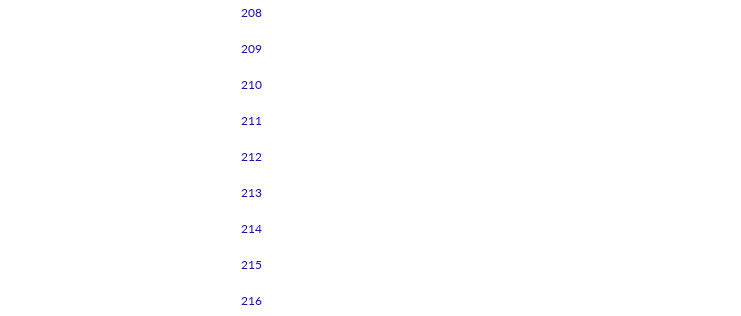208

209

210

211

212

213

214

215

216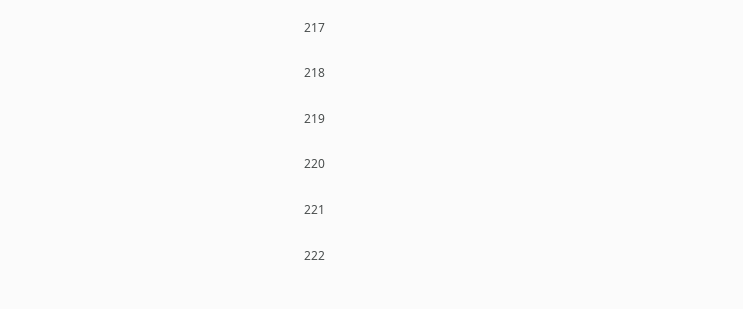217

218

219

220

221

222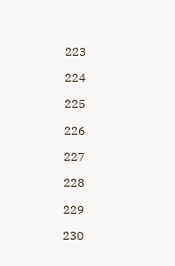223

224

225

226

227

228

229

230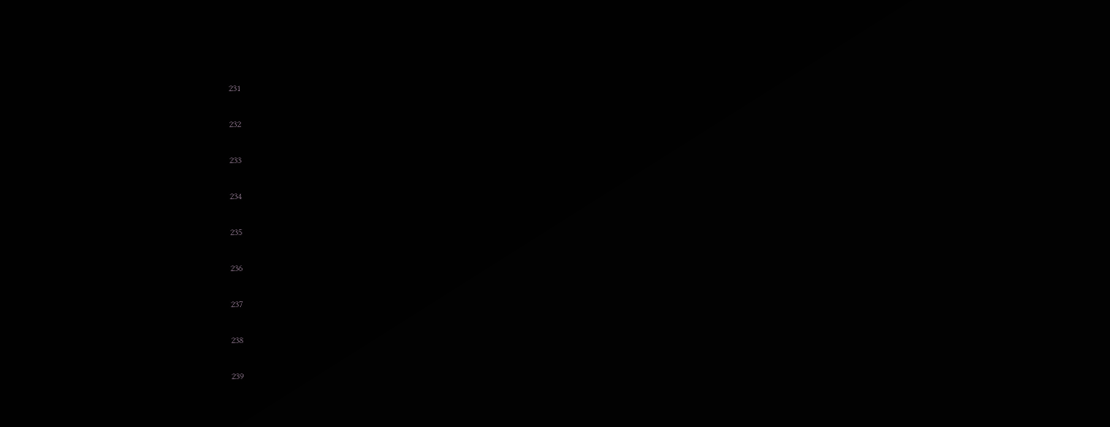231

232

233

234

235

236

237

238

239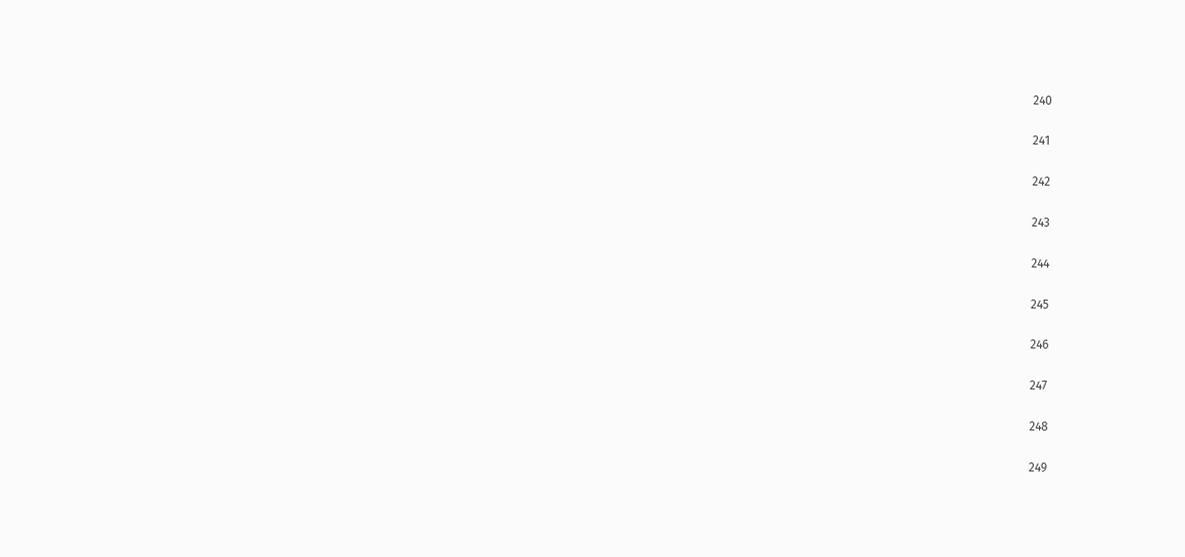240

241

242

243

244

245

246

247

248

249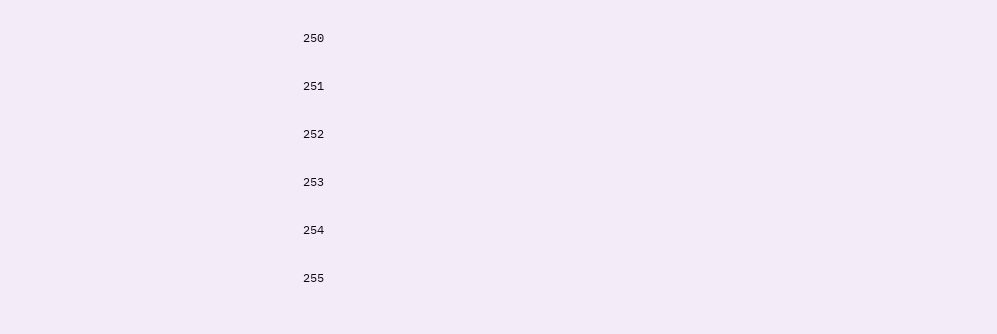250

251

252

253

254

255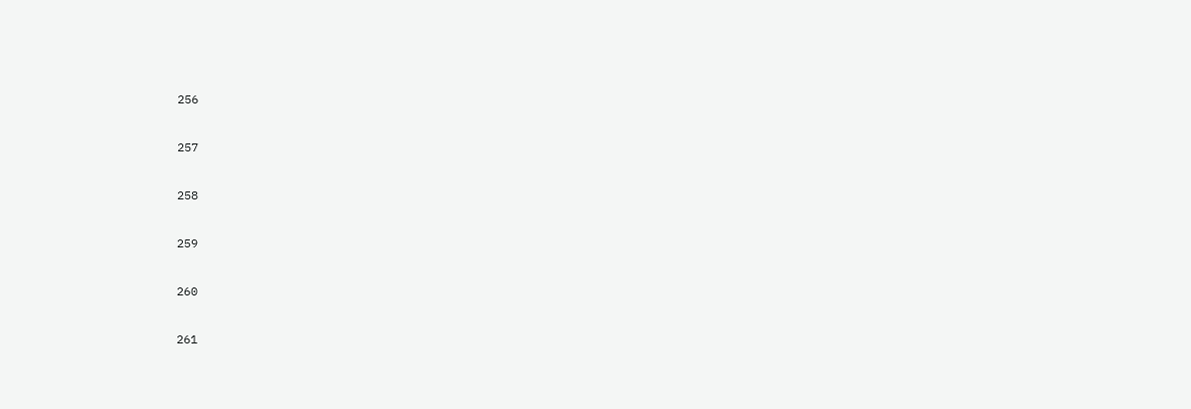256

257

258

259

260

261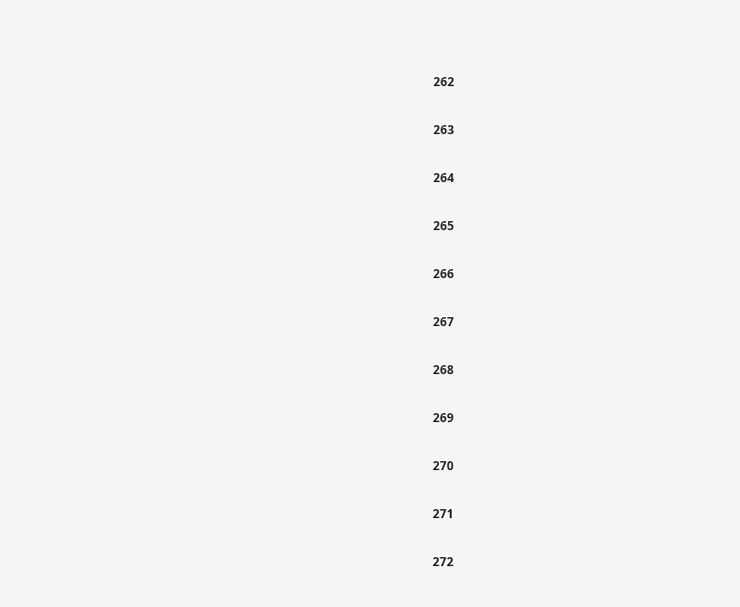262

263

264

265

266

267

268

269

270

271

272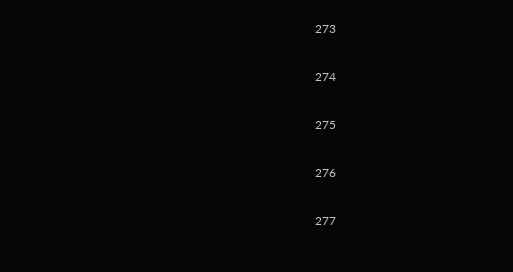273

274

275

276

277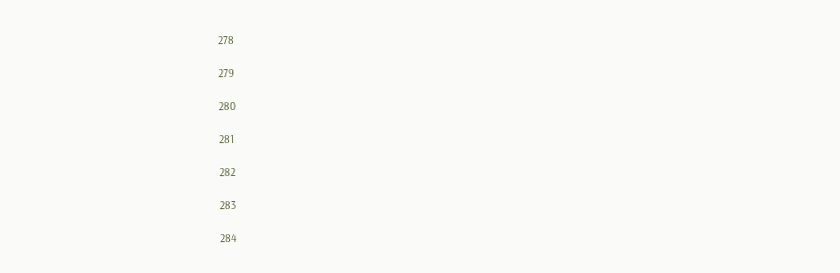278

279

280

281

282

283

284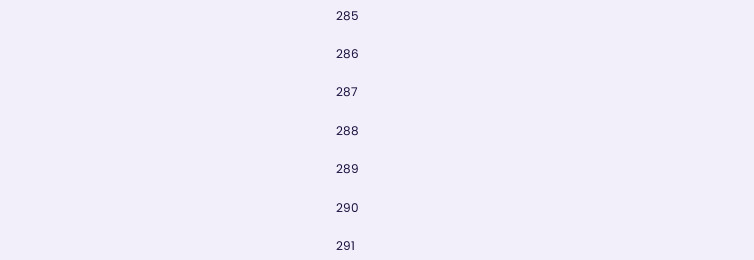285

286

287

288

289

290

291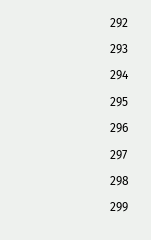292

293

294

295

296

297

298

299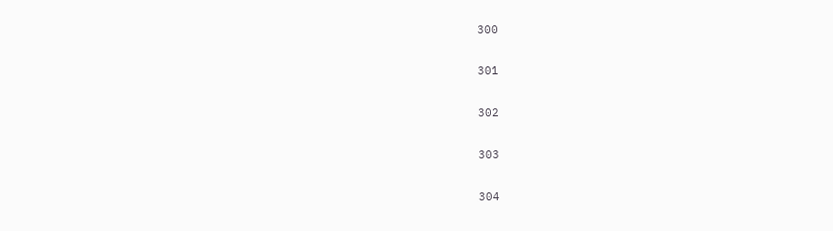300

301

302

303

304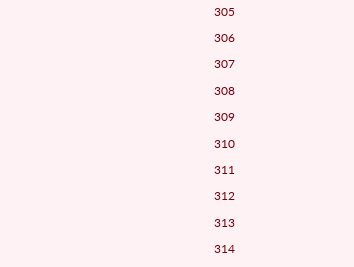305

306

307

308

309

310

311

312

313

314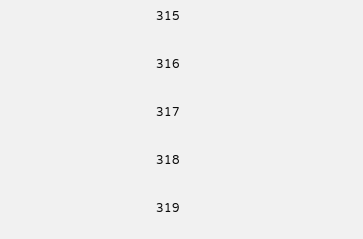315

316

317

318

319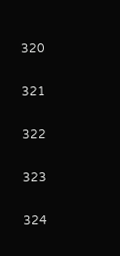320

321

322

323

324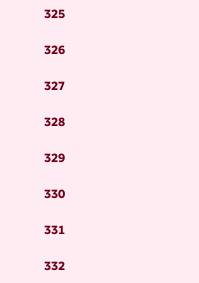325

326

327

328

329

330

331

332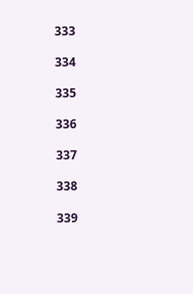333

334

335

336

337

338

339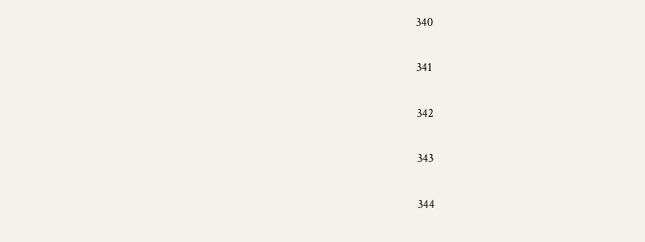340

341

342

343

344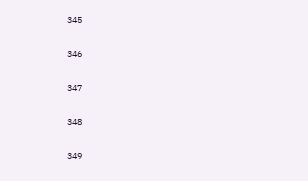345

346

347

348

349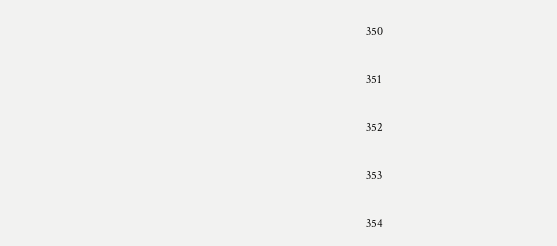350

351

352

353

354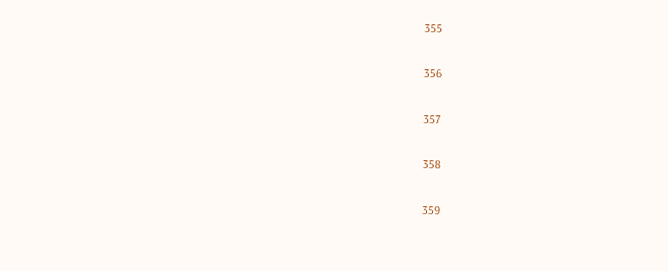355

356

357

358

359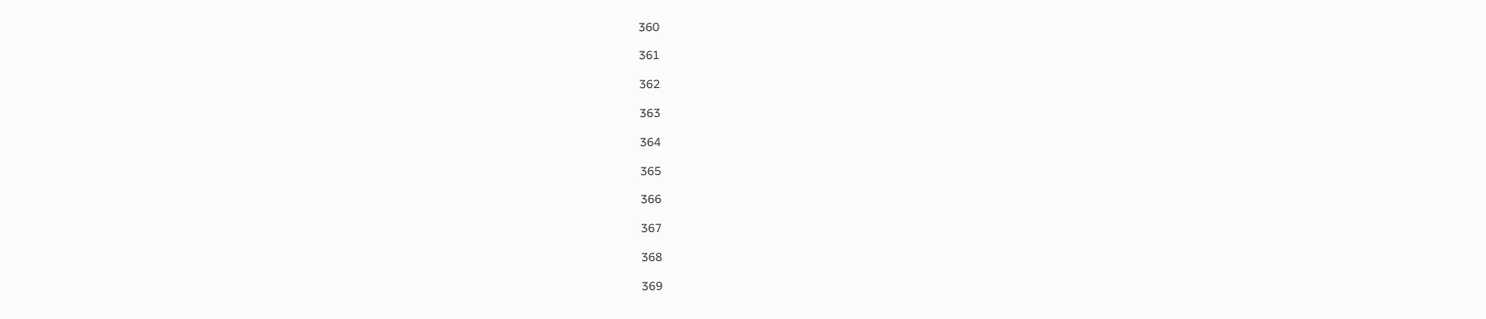360

361

362

363

364

365

366

367

368

369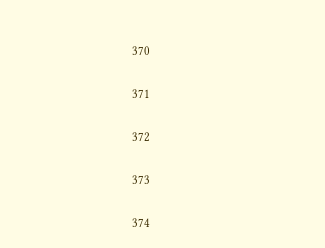370

371

372

373

374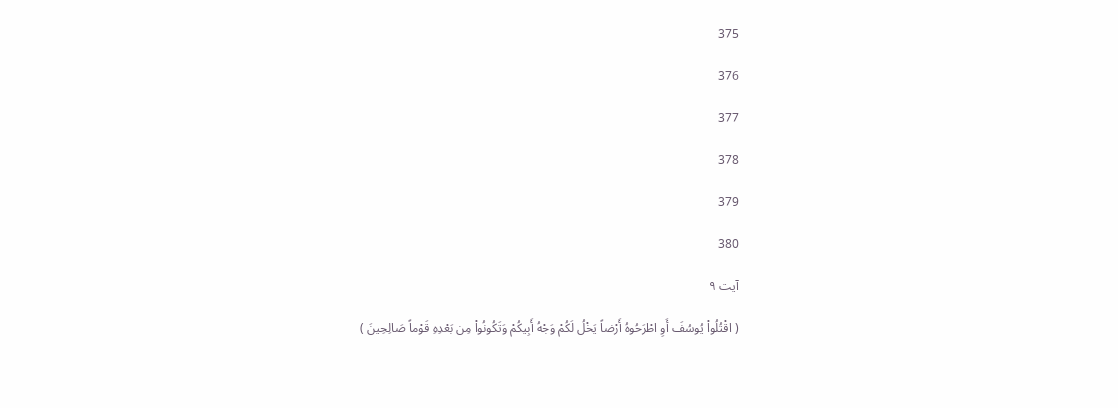375

376

377

378

379

380

آیت ۹

( اقْتُلُواْ يُوسُفَ أَوِ اطْرَحُوهُ أَرْضاً يَخْلُ لَكُمْ وَجْهُ أَبِيكُمْ وَتَكُونُواْ مِن بَعْدِهِ قَوْماً صَالِحِينَ )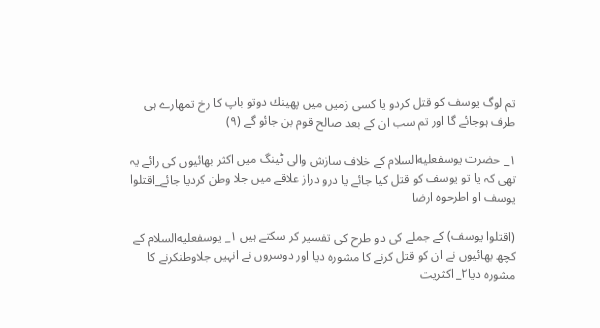تم لوگ يوسف كو قتل كردو يا كسى زميں ميں پھينك دوتو باپ كا رخ تمھارے ہى طرف ہوجائے گا اور تم سب ان كے بعد صالح قوم بن جائو گے (۹)

۱_ حضرت يوسفعليه‌السلام كے خلاف سازش والى ٹينگ ميں اكثر بھائيوں كى رائے يہ تھى كہ يا تو يوسف كو قتل كيا جائے يا درو دراز علاقے ميں جلا وطن كرديا جائے_اقتلوا يوسف او اطرحوه ارضا

(اقتلوا يوسف) كے جملے كى دو طرح كى تفسير كر سكتے ہيں ۱_ يوسفعليه‌السلام كے كچھ بھائيوں نے ان كو قتل كرنے كا مشورہ ديا اور دوسروں نے انہيں جلاوطنكرنے كا مشورہ ديا۲_ اكثريت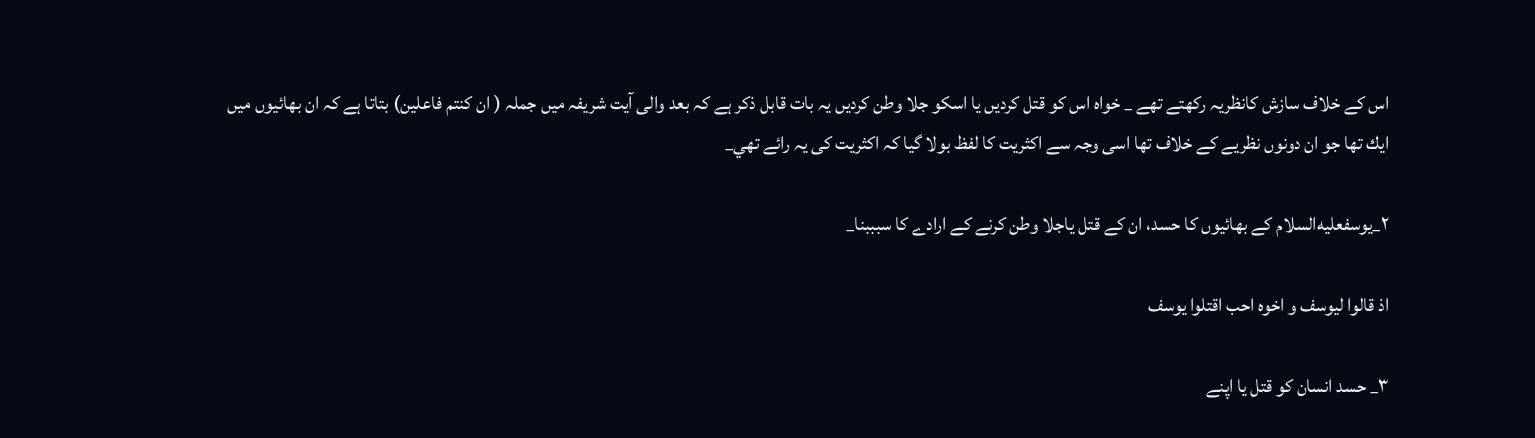اس كے خلاف سازش كانظريہ ركھتے تھے _ خواہ اس كو قتل كرديں يا اسكو جلا وطن كرديں يہ بات قابل ذكر ہے كہ بعد والى آيت شريفہ ميں جملہ ( ان كنتم فاعلين) بتاتا ہے كہ ان بھائيوں ميں ايك تھا جو ان دونوں نظريے كے خلاف تھا اسى وجہ سے اكثريت كا لفظ بولا گيا كہ اكثريت كى يہ رائے تھي_

۲_يوسفعليه‌السلام كے بھائيوں كا حسد، ان كے قتل ياجلا وطن كرنے كے ارادے كا سبببنا_

اذ قالوا ليوسف و اخوه احب اقتلوا يوسف

۳_ حسد انسان كو قتل يا اپنے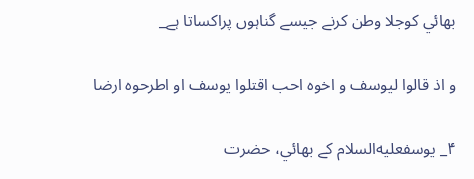بھائي كوجلا وطن كرنے جيسے گناہوں پراكساتا ہے_

و اذ قالوا ليوسف و اخوه احب اقتلوا يوسف او اطرحوه ارضا

۴_ يوسفعليه‌السلام كے بھائي، حضرت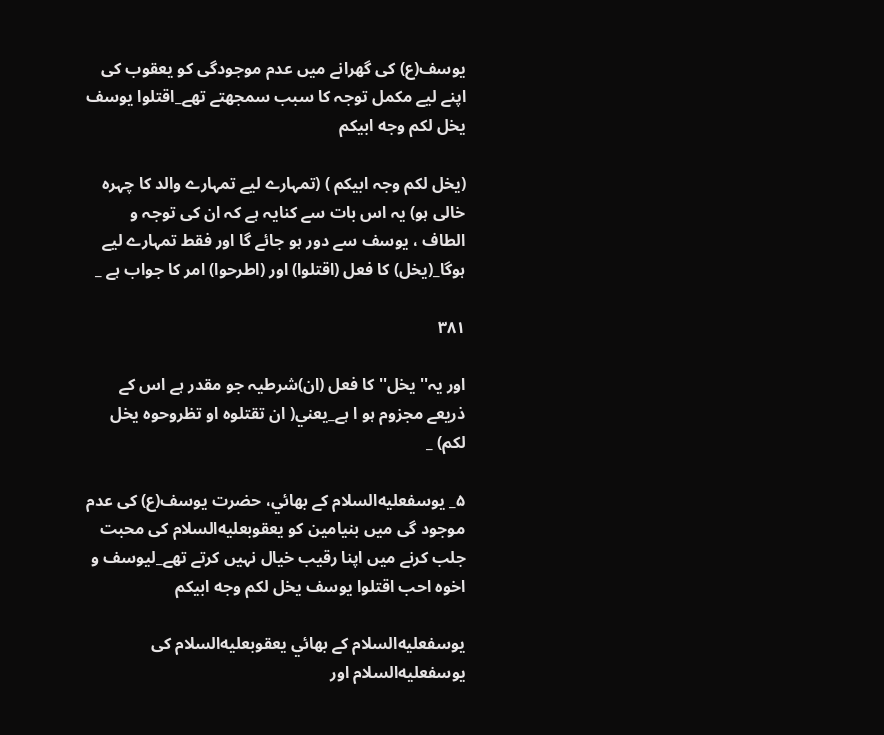يوسف(ع) كى گھرانے ميں عدم موجودگى كو يعقوب كى اپنے ليے مكمل توجہ كا سبب سمجھتے تھے_اقتلوا يوسف يخل لكم وجه ابيكم

(يخل لكم وجہ ابيكم ) (تمہارے ليے تمہارے والد كا چہرہ خالى ہو) يہ اس بات سے كنايہ ہے كہ ان كى توجہ و الطاف ، يوسف سے دور ہو جائے گا اور فقط تمہارے ليے ہوگا_(يخل) كا فعل (اقتلوا) اور (اطرحوا) امر كا جواب ہے _

۳۸۱

اور يہ'' يخل'' كا فعل (ان)شرطيہ جو مقدر ہے اس كے ذريعے مجزوم ہو ا ہے_يعني( ان تقتلوہ او تظروحوہ يخل لكم) _

۵_ يوسفعليه‌السلام كے بھائي، حضرت يوسف(ع) كى عدم موجود گى ميں بنيامين كو يعقوبعليه‌السلام كى محبت جلب كرنے ميں اپنا رقيب خيال نہيں كرتے تھے_ليوسف و اخوه احب اقتلوا يوسف يخل لكم وجه ابيكم

يوسفعليه‌السلام كے بھائي يعقوبعليه‌السلام كى يوسفعليه‌السلام اور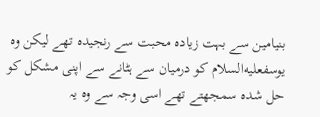بنيامين سے بہت زيادہ محبت سے رنجيدہ تھے ليكن وہ يوسفعليه‌السلام كو درميان سے ہٹانے سے اپنى مشكل كو حل شدہ سمجھتے تھے اسى وجہ سے وہ يہ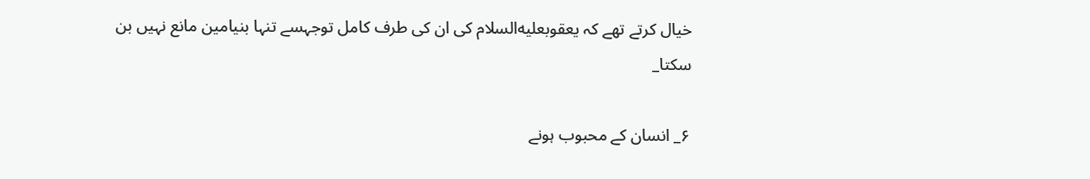خيال كرتے تھے كہ يعقوبعليه‌السلام كى ان كى طرف كامل توجہسے تنہا بنيامين مانع نہيں بن سكتا_

۶_ انسان كے محبوب ہونے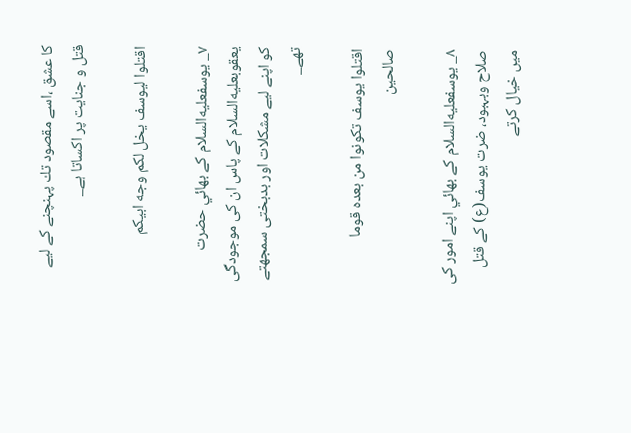كا عشق ،اسے مقصود تك پہنچنے كے ليے قتل و جنايت پر اكساتا ہے_

اقتلوا ليوسف يخل لكم وجه ابيكم

۷_ يوسفعليه‌السلام كے بھائي حضرت يعقوبعليه‌السلام كے پاس ان كى موجودگى كو اپنے ليے مشكلات اور بدبختى سمجھتے تھے_

اقتلوا يوسف تكونوا من بعده قوما صالحين

۸_ يوسفعليه‌السلام كے بھائي اپنے امور كى صلاح وبہبود، ضرت يوسف(ع) كے قتل ميں خيال كرتے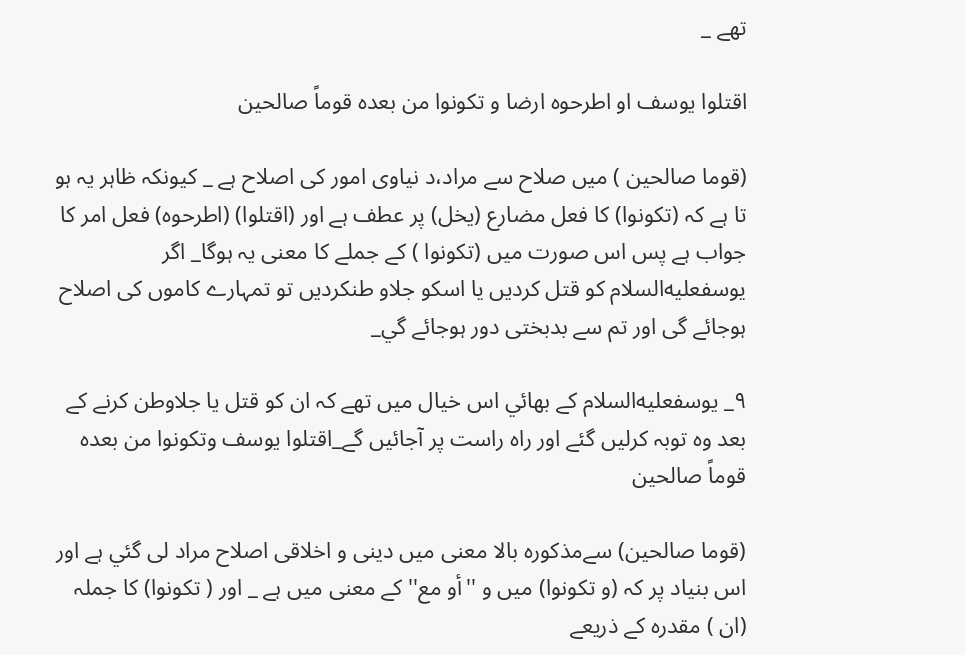تھے _

اقتلوا يوسف او اطرحوه ارضا و تكونوا من بعده قوماً صالحين

(قوما صالحين ) ميں صلاح سے مراد،د نياوى امور كى اصلاح ہے _ كيونكہ ظاہر يہ ہو تا ہے كہ (تكونوا) كا فعل مضارع (يخل) پر عطف ہے اور (اقتلوا) (اطرحوہ) فعل امر كا جواب ہے پس اس صورت ميں (تكونوا ) كے جملے كا معنى يہ ہوگا_ اگر يوسفعليه‌السلام كو قتل كرديں يا اسكو جلاو طنكرديں تو تمہارے كاموں كى اصلاح ہوجائے گى اور تم سے بدبختى دور ہوجائے گي_

۹_ يوسفعليه‌السلام كے بھائي اس خيال ميں تھے كہ ان كو قتل يا جلاوطن كرنے كے بعد وہ توبہ كرليں گئے اور راہ راست پر آجائيں گے_اقتلوا يوسف وتكونوا من بعده قوماً صالحين

(قوما صالحين) سےمذكورہ بالا معنى ميں دينى و اخلاقى اصلاح مراد لى گئي ہے اور اس بنياد پر كہ (و تكونوا) ميں و ''أو مع'' كے معنى ميں ہے _ اور ( تكونوا) كا جملہ (ان ) مقدرہ كے ذريعے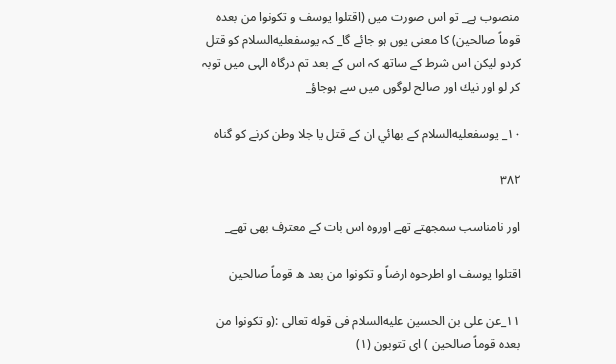منصوب ہے_ تو اس صورت ميں (اقتلوا يوسف و تكونوا من بعدہ قوماً صالحين) كا معنى يوں ہو جائے گا_ كہ يوسفعليه‌السلام كو قتل كردو ليكن اس شرط كے ساتھ كہ اس كے بعد تم درگاہ الہى ميں توبہ كر لو اور نيك اور صالح لوگوں ميں سے ہوجاؤ_

۱۰_ يوسفعليه‌السلام كے بھائي ان كے قتل يا جلا وطن كرنے كو گناہ

۳۸۲

اور نامناسب سمجھتے تھے اوروہ اس بات كے معترف بھى تھے_

اقتلوا يوسف او اطرحوه ارضاً و تكونوا من بعد ه قوماً صالحين

۱۱_عن على بن الحسين عليه‌السلام فى قوله تعالى :(و تكونوا من بعده قوماً صالحين ) اى تتوبون (۱)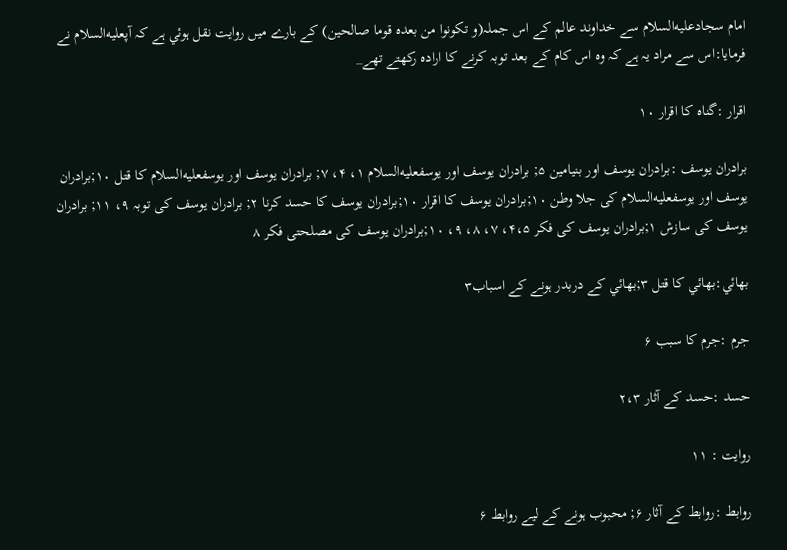امام سجادعليه‌السلام سے خداوند عالم كے اس جملہ(و تكونوا من بعدہ قوما صالحين) كے بارے ميں روايت نقل ہوئي ہے كہ آپعليه‌السلام نے فرمايا:اس سے مراد يہ ہے كہ وہ اس كام كے بعد توبہ كرنے كا ارادہ ركھتے تھے_

اقرار :گناہ كا اقرار ۱۰

برادران يوسف :برادران يوسف اور بنيامين ۵; برادران يوسف اور يوسفعليه‌السلام ۱، ۴، ۷; برادران يوسف اور يوسفعليه‌السلام كا قتل ۱۰;برادران يوسف اور يوسفعليه‌السلام كى جلا وطن ۱۰;برادران يوسف كا اقرار ۱۰;برادران يوسف كا حسد كرنا ۲; برادران يوسف كى توبہ ۹، ۱۱; برادران يوسف كى سازش ۱;برادران يوسف كى فكر ۴،۵، ۷، ۸، ۹، ۱۰;برادران يوسف كى مصلحتى فكر ۸

بھائي:بھائي كا قتل ۳;بھائي كے دربدر ہونے كے اسباب۳

جرم :جرم كا سبب ۶

حسد :حسد كے آثار ۲،۳

روايت : ۱۱

روابط :روابط كے آثار ۶; محبوب ہونے كے ليے روابط ۶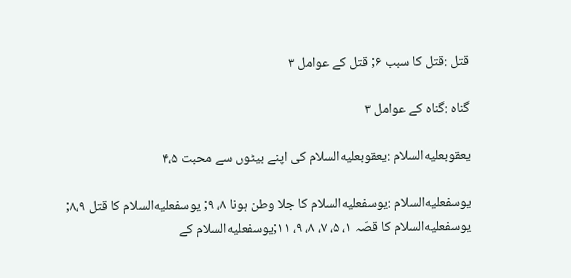قتل :قتل كا سبب ۶; قتل كے عوامل ۳

گناہ :گناہ كے عوامل ۳

يعقوبعليه‌السلام :يعقوبعليه‌السلام كى اپنے بيٹوں سے محبت ۴،۵

يوسفعليه‌السلام :يوسفعليه‌السلام كا جلا وطن ہونا ۸، ۹; يوسفعليه‌السلام كا قتل ۸،۹; يوسفعليه‌السلام كا قصّہ ۱، ۵، ۷، ۸، ۹، ۱۱;يوسفعليه‌السلام كے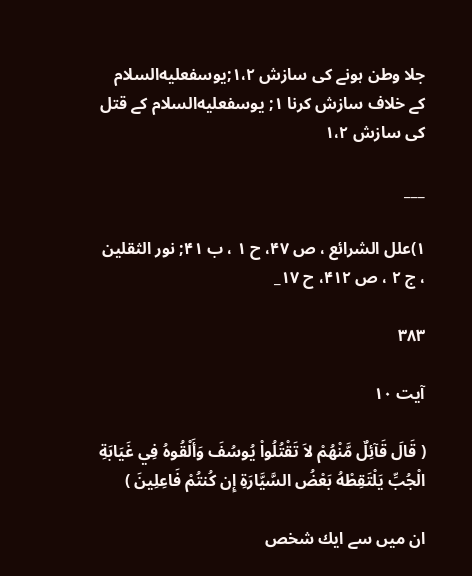جلا وطن ہونے كى سازش ۱،۲;يوسفعليه‌السلام كے خلاف سازش كرنا ۱; يوسفعليه‌السلام كے قتل كى سازش ۱،۲

___

۱)علل الشرائع ، ص ۴۷، ح ۱ ، ب ۴۱; نور الثقلين ، ج ۲ ، ص ۴۱۲، ح ۱۷_

۳۸۳

آیت ۱۰

( قَالَ قَآئِلٌ مَّنْهُمْ لاَ تَقْتُلُواْ يُوسُفَ وَأَلْقُوهُ فِي غَيَابَةِ الْجُبِّ يَلْتَقِطْهُ بَعْضُ السَّيَّارَةِ إِن كُنتُمْ فَاعِلِينَ )

ان ميں سے ايك شخص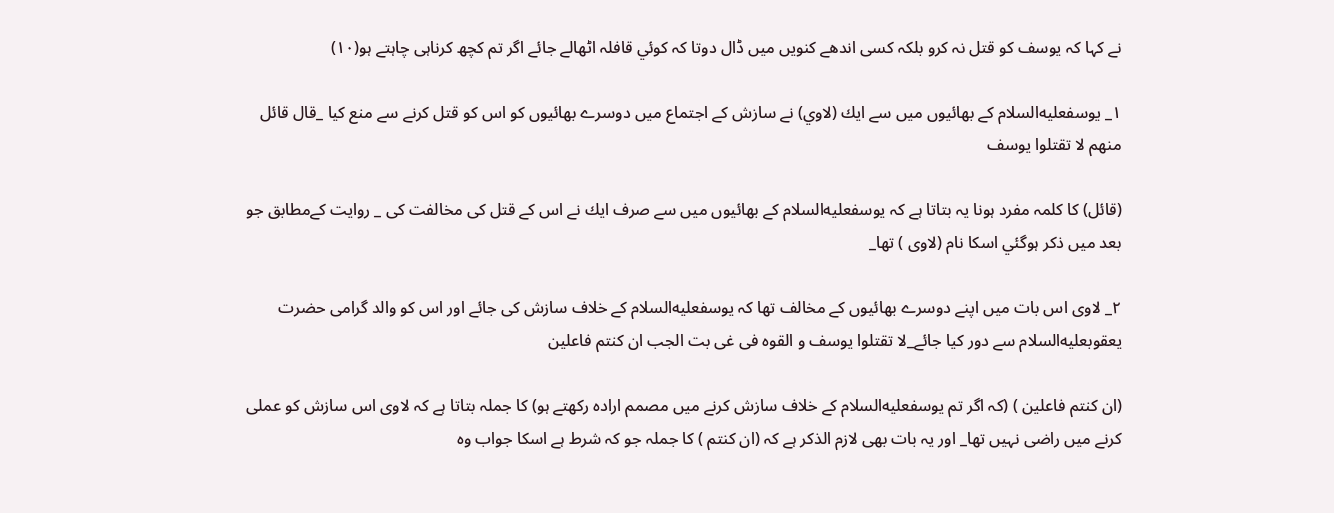نے كہا كہ يوسف كو قتل نہ كرو بلكہ كسى اندھے كنويں ميں ڈال دوتا كہ كوئي قافلہ اٹھالے جائے اگر تم كچھ كرناہى چاہتے ہو(۱۰)

۱_ يوسفعليه‌السلام كے بھائيوں ميں سے ايك (لاوي) نے سازش كے اجتماع ميں دوسرے بھائيوں كو اس كو قتل كرنے سے منع كيا _قال قائل منهم لا تقتلوا يوسف

(قائل) كا كلمہ مفرد ہونا يہ بتاتا ہے كہ يوسفعليه‌السلام كے بھائيوں ميں سے صرف ايك نے اس كے قتل كى مخالفت كى _ روايت كےمطابق جو بعد ميں ذكر ہوگئي اسكا نام (لاوى ) تھا_

۲_ لاوى اس بات ميں اپنے دوسرے بھائيوں كے مخالف تھا كہ يوسفعليه‌السلام كے خلاف سازش كى جائے اور اس كو والد گرامى حضرت يعقوبعليه‌السلام سے دور كيا جائے_لا تقتلوا يوسف و القوه فى غى بت الجب ان كنتم فاعلين

(ان كنتم فاعلين ) (كہ اگر تم يوسفعليه‌السلام كے خلاف سازش كرنے ميں مصمم ارادہ ركھتے ہو) كا جملہ بتاتا ہے كہ لاوى اس سازش كو عملى كرنے ميں راضى نہيں تھا_ اور يہ بات بھى لازم الذكر ہے كہ (ان كنتم ) كا جملہ جو كہ شرط ہے اسكا جواب وہ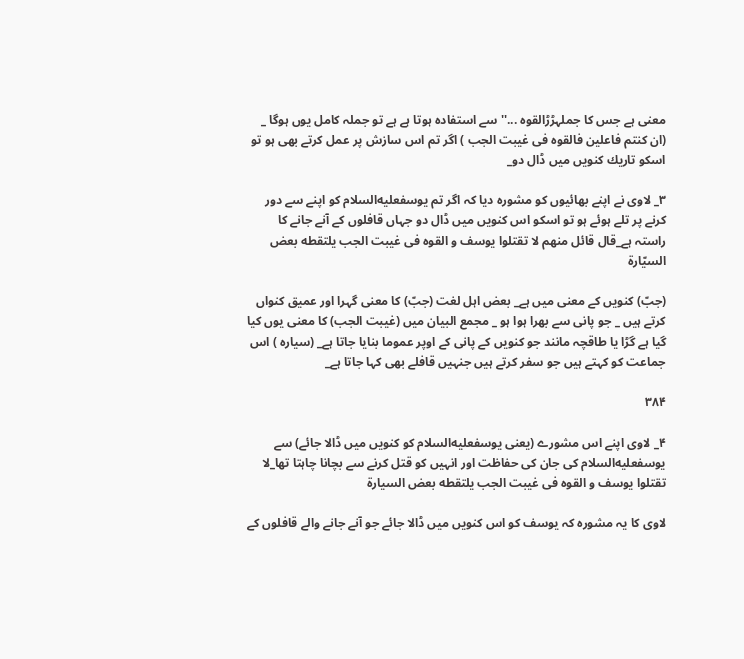معنى ہے جس كا جملہڑڑالقوہ ...'' سے استفادہ ہوتا ہے ہے تو جملہ كامل يوں ہوگا _ (ان كنتم فاعلين فالقوه فى غيبت الجب ) اگر تم اس سازش پر عمل كرتے بھى ہو تو اسكو تاريك كنويں ميں ڈال دو_

۳_ لاوى نے اپنے بھائيوں كو مشورہ ديا كہ اگر تم يوسفعليه‌السلام كو اپنے سے دور كرنے پر تلے ہوئے ہو تو اسكو اس كنويں ميں ڈال دو جہاں قافلوں كے آنے جانے كا راستہ ہے_قال قائل منهم لا تقتلوا يوسف و القوه فى غيبت الجب يلتقطه بعض السيّارة

(جبّ) كنويں كے معنى ميں ہے_ بعض اہل لغت (جبّ) كا معنى گہرا اور عميق كنواں كرتے ہيں _ جو پانى سے بھرا ہوا ہو _ مجمع البيان ميں (غيبت الجب) كا معنى يوں كيا گيا ہے گڑا يا طاقچہ مانند جو كنويں كے پانى كے اوپر عموما بنايا جاتا ہے_ (سيارہ ) اس جماعت كو كہتے ہيں جو سفر كرتے ہيں جنہيں قافلے بھى كہا جاتا ہے_

۳۸۴

۴_ لاوى اپنے اس مشورے (يعنى يوسفعليه‌السلام كو كنويں ميں ڈالا جائے) سے يوسفعليه‌السلام كى جان كى حفاظت اور انہيں كو قتل كرنے سے بچانا چاہتا تھا_لا تقتلوا يوسف و القوه فى غيبت الجب يلتقطه بعض السيارة

لاوى كا يہ مشورہ كہ يوسف كو اس كنويں ميں ڈالا جائے جو آنے جانے والے قافلوں كے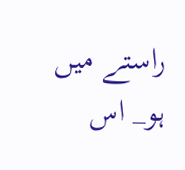راستے ميں ہو_ اس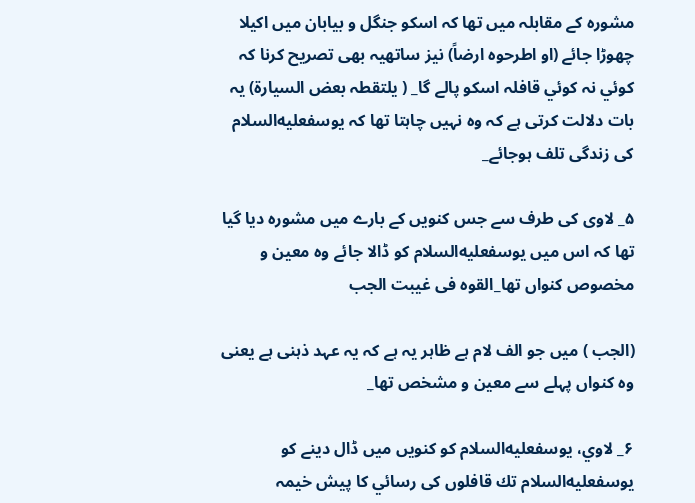مشورہ كے مقابلہ ميں تھا كہ اسكو جنگل و بيابان ميں اكيلا چھوڑا جائے (او اطرحوہ ارضاً) نيز ساتھيہ بھى تصريح كرنا كہ كوئي نہ كوئي قافلہ اسكو پالے گا_ ( يلتقطہ بعض السيارة) يہ بات دلالت كرتى ہے كہ وہ نہيں چاہتا تھا كہ يوسفعليه‌السلام كى زندگى تلف ہوجائے_

۵_ لاوى كى طرف سے جس كنويں كے بارے ميں مشورہ ديا گيا تھا كہ اس ميں يوسفعليه‌السلام كو ڈالا جائے وہ معين و مخصوص كنواں تھا_القوه فى غيبت الجب

(الجب ) ميں جو الف لام ہے ظاہر يہ ہے كہ يہ عہد ذہنى ہے يعنى وہ كنواں پہلے سے معين و مشخص تھا_

۶_ لاوي، يوسفعليه‌السلام كو كنويں ميں ڈال دينے كو يوسفعليه‌السلام تك قافلوں كى رسائي كا پيش خيمہ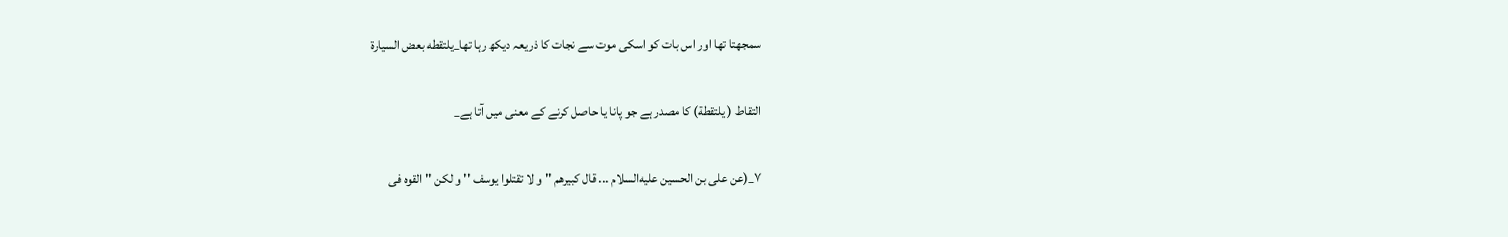سمجھتا تھا اور اس بات كو اسكى موت سے نجات كا ذريعہ ديكھ رہا تھا_يلتقطه بعض السيارة

التقاط ( يلتقطة) كا مصدر ہے جو پانا يا حاصل كرنے كے معنى ميں آتا ہے_

۷_(عن على بن الحسين عليه‌السلام ... قال كبيرهم '' و لا تقتلوا يوسف '' و لكن '' القوه فى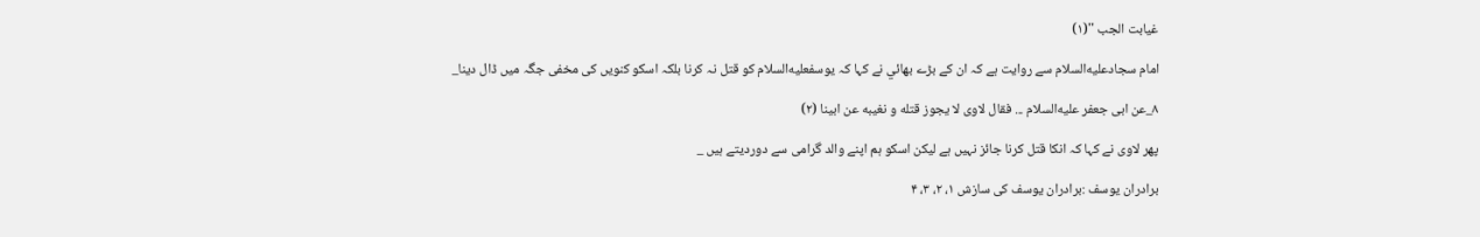غيابت الجب ''(۱)

امام سجادعليه‌السلام سے روايت ہے كہ ان كے بڑے بھائي نے كہا كہ يوسفعليه‌السلام كو قتل نہ كرنا بلكہ اسكو كنويں كى مخفى جگہ ميں ڈال دينا_

۸_عن ابى جعفر عليه‌السلام ... فقال لاوى لا يجوز قتله و نغيبه عن ابينا (۲)

پھر لاوى نے كہا كہ انكا قتل كرنا جائز نہيں ہے ليكن اسكو ہم اپنے والد گرامى سے دورديتے ہيں _

برادران يوسف :برادران يوسف كى سازش ۱، ۲، ۳، ۴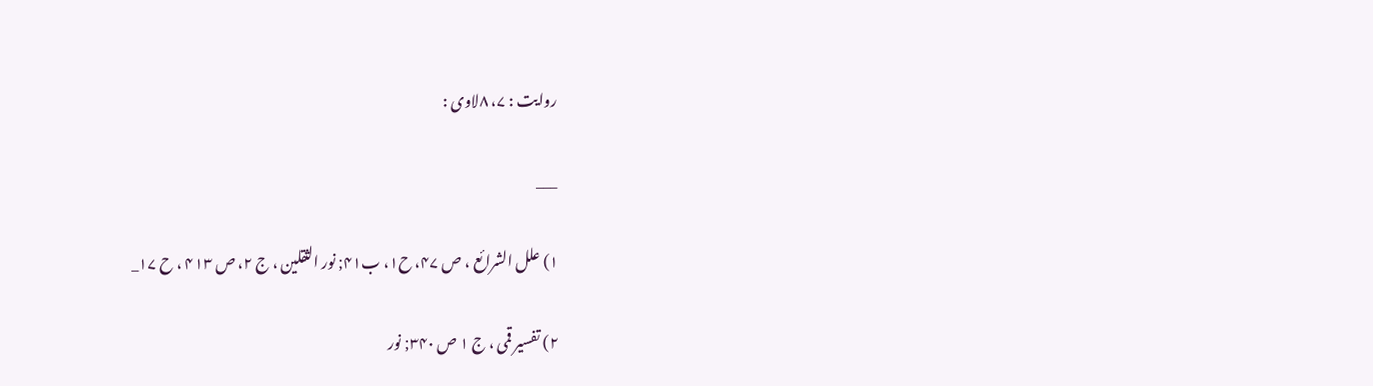روايت : ۷، ۸لاوى :

___

۱) علل الشرائع ، ص ۴۷، ح۱، ب۴۱; نور الثقلين ، ج ۲، ص ۴۱۳ ، ح ۱۷_

۲) تفسير قمى ، ج ۱ ص ۳۴۰; نور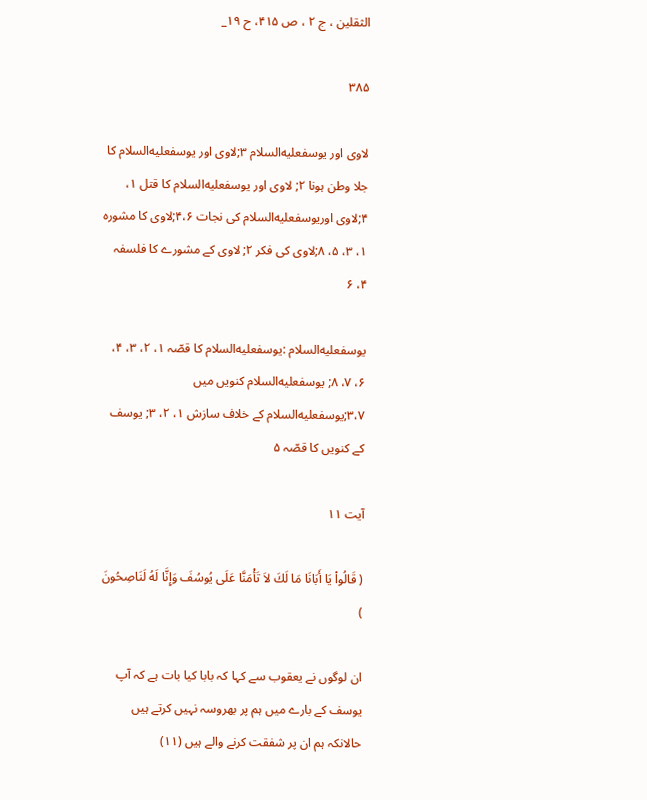الثقلين ، ج ۲ ، ص ۴۱۵، ح ۱۹_

۳۸۵

لاوى اور يوسفعليه‌السلام ۳;لاوى اور يوسفعليه‌السلام كا جلا وطن ہونا ۲; لاوى اور يوسفعليه‌السلام كا قتل ۱، ۴;لاوى اوريوسفعليه‌السلام كى نجات ۴،۶;لاوى كا مشورہ ۱، ۳، ۵، ۸;لاوى كى فكر ۲; لاوى كے مشورے كا فلسفہ ۴، ۶

يوسفعليه‌السلام :يوسفعليه‌السلام كا قصّہ ۱، ۲، ۳، ۴، ۶، ۷، ۸; يوسفعليه‌السلام كنويں ميں ۳،۷;يوسفعليه‌السلام كے خلاف سازش ۱، ۲، ۳; يوسف كے كنويں كا قصّہ ۵

آیت ۱۱

( قَالُواْ يَا أَبَانَا مَا لَكَ لاَ تَأْمَنَّا عَلَى يُوسُفَ وَإِنَّا لَهُ لَنَاصِحُونَ )

ان لوگوں نے يعقوب سے كہا كہ بابا كيا بات ہے كہ آپ يوسف كے بارے ميں ہم پر بھروسہ نہيں كرتے ہيں حالانكہ ہم ان پر شفقت كرنے والے ہيں (۱۱)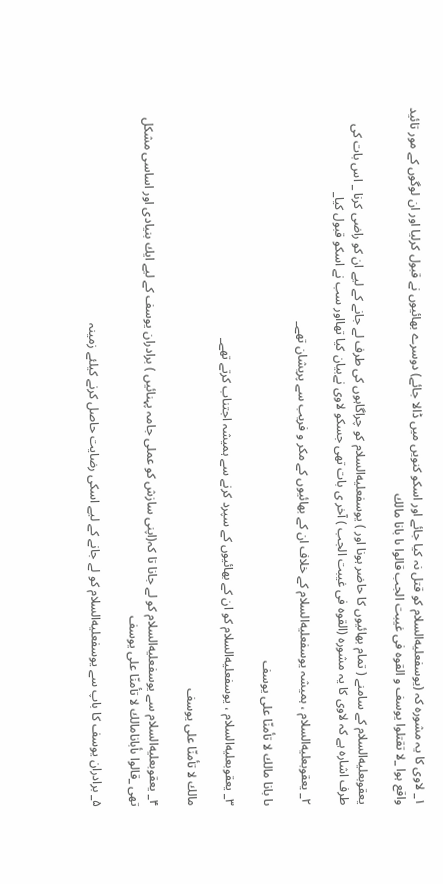۱_ لاوى كا يہ مشورہ كہ (يوسفعليه‌السلام كو قتل نہ كيا جائے اور اسكو كنويں ميں ڈالا جائے) دوسرے بھائيوں نے قبول كرليا اور ان لوگوں كے مور تائيد واقع ہوا _لا تقتلوا يوسف و القوه فى غيبت الجب قالوا ىا بانا مالك

يعقوبعليه‌السلام كے سامنے ( تمام بھائيوں كا حاضر ہونا اور ) يوسفعليه‌السلام كو چراگاہوں كى طرف لے جانے كے ليے ان كو راضى كرنا _ اس بات كى طرف اشارہ ہے كہ لاوى كا يہ مشورہ (القوہ فى غيبت الجب ) آخر ى بات تھى جسكو لاوى نےبيان كيا تھااور سب نے اسكو قبول كيا_

۲_ يعقوبعليه‌السلام ، ہميشہ يوسفعليه‌السلام كے خلاف ان كے بھائيوں كے مكر و فريب سے پريشان تھے_

ىا بانا مالك لا تأمنّا على يوسف

۳_ يعقوبعليه‌السلام ، يوسفعليه‌السلام كو ان كے بھائيوں كے سپرد كرنے سے ہميشہ اجتناب كرتے تھے_

مالك لا تأمنّا على يوسف

۴_ يعقوبعليه‌السلام سے يوسفعليه‌السلام كو لے جانا تا كہ(اپنى سازش كو عملى جامہ پہنائيں ) برادران يوسف كے ليے ايك بنيادى اور اساسى مشكل تھى _قالوا ىأبانامالك لا تأمنّا على يوسف

۵_ برادران يوسف كا باپ سے يوسفعليه‌السلام كو لے جانے كے ليے اسكى رضايت حاصل كرنے كيلئے زمينہ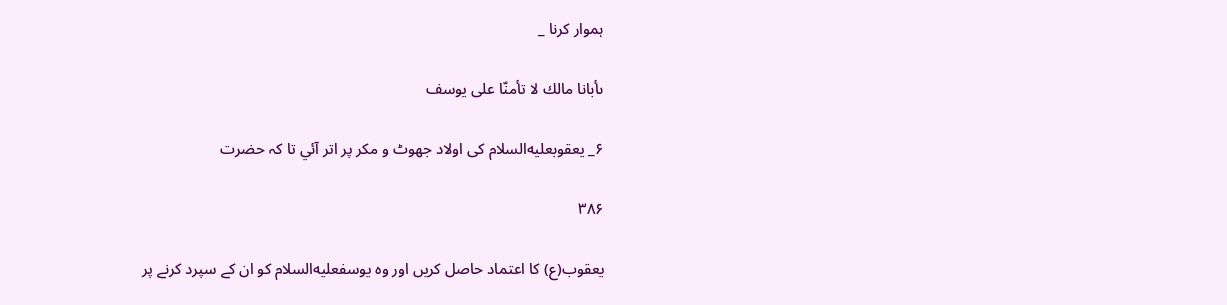ہموار كرنا _

ىأبانا مالك لا تأمنّا على يوسف

۶_ يعقوبعليه‌السلام كى اولاد جھوٹ و مكر پر اتر آئي تا كہ حضرت

۳۸۶

يعقوب(ع) كا اعتماد حاصل كريں اور وہ يوسفعليه‌السلام كو ان كے سپرد كرنے پر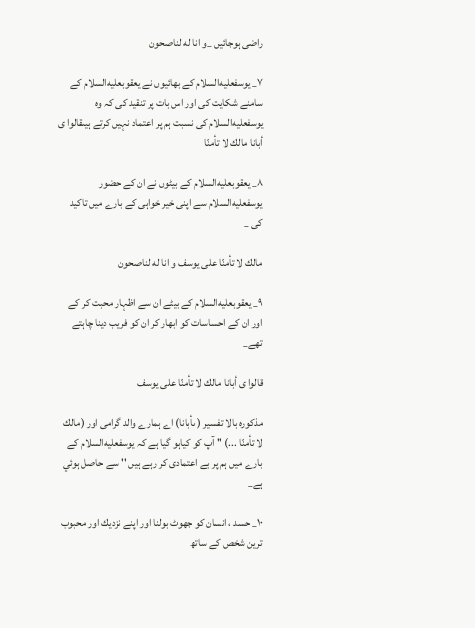راضى ہوجائيں _و انا له لناصحون

۷_ يوسفعليه‌السلام كے بھائيوں نے يعقوبعليه‌السلام كے سامنے شكايت كى اور اس بات پر تنقيد كى كہ وہ يوسفعليه‌السلام كى نسبت ہم پر اعتماد نہيں كرتے ہيںقالوا ى أبانا مالك لا تأمنّا

۸_ يعقوبعليه‌السلام كے بيٹوں نے ان كے حضور يوسفعليه‌السلام سے اپنى خير خواہى كے بارے ميں تاكيد كى _

مالك لا تأمنّا على يوسف و انا له لناصحون

۹_ يعقوبعليه‌السلام كے بيٹے ان سے اظہار محبت كر كے اور ان كے احساسات كو ابھار كر ان كو فريب دينا چاہتے تھے_

قالوا ى أبانا مالك لا تأمنّا على يوسف

مذكورہ بالا تفسير ( ىأبانا) اے ہمارے والد گرامى اور (مالك لا تأمنّا ...) '' آپ كو كياہو گيا ہے كہ يوسفعليه‌السلام كے بارے ميں ہم پر بے اعتمادى كر رہے ہيں '' سے حاصل ہوئي ہے_

۱۰_ حسد ، انسان كو جھوٹ بولنا اور اپنے نزديك اور محبوب ترين شخص كے ساتھ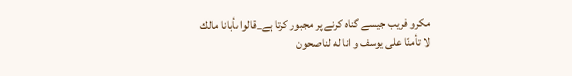مكرو فريب جيسے گناہ كرنے پر مجبور كرتا ہے_قالوا ىأبانا مالك لا تأمنّا على يوسف و انا له لناصحون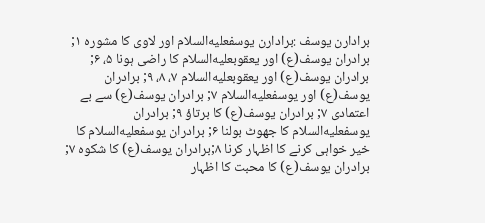برادارن يوسف :برادارن يوسفعليه‌السلام اور لاوى كا مشورہ ۱; برادران يوسف(ع) اور يعقوبعليه‌السلام كا راضى ہونا ۵، ۶; برادران يوسف(ع) اور يعقوبعليه‌السلام ۷، ۸، ۹; برادران يوسف(ع) اور يوسفعليه‌السلام ۷; برادران يوسف(ع) سے بے اعتمادى ۷; برادران يوسف(ع) كا برتاؤ ۹; برادران يوسفعليه‌السلام كا جھوٹ بولنا ۶; برادران يوسفعليه‌السلام كا خير خواہى كرنے كا اظہار كرنا ۸;برادران يوسف(ع) كا شكوہ ۷; برادران يوسف(ع) كا محبت كا اظہار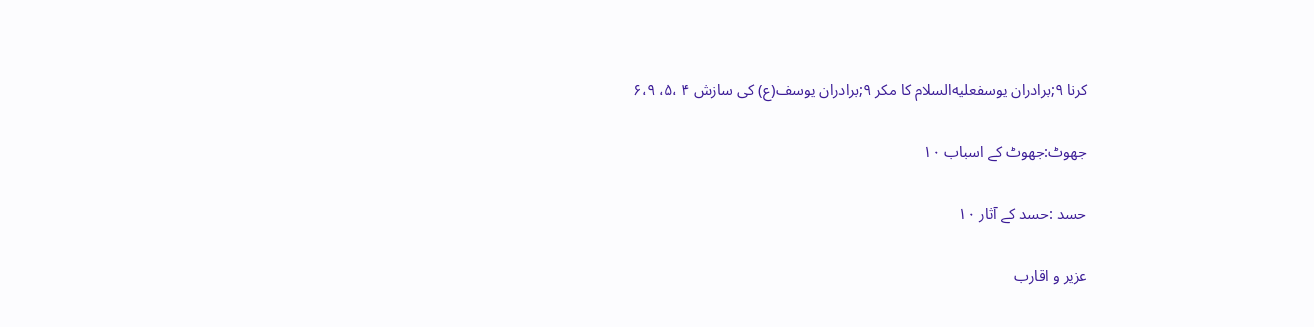كرنا ۹;برادران يوسفعليه‌السلام كا مكر ۹;برادران يوسف(ع) كى سازش ۴ ،۵، ۶،۹

جھوٹ:جھوٹ كے اسباب ۱۰

حسد :حسد كے آثار ۱۰

عزير و اقارب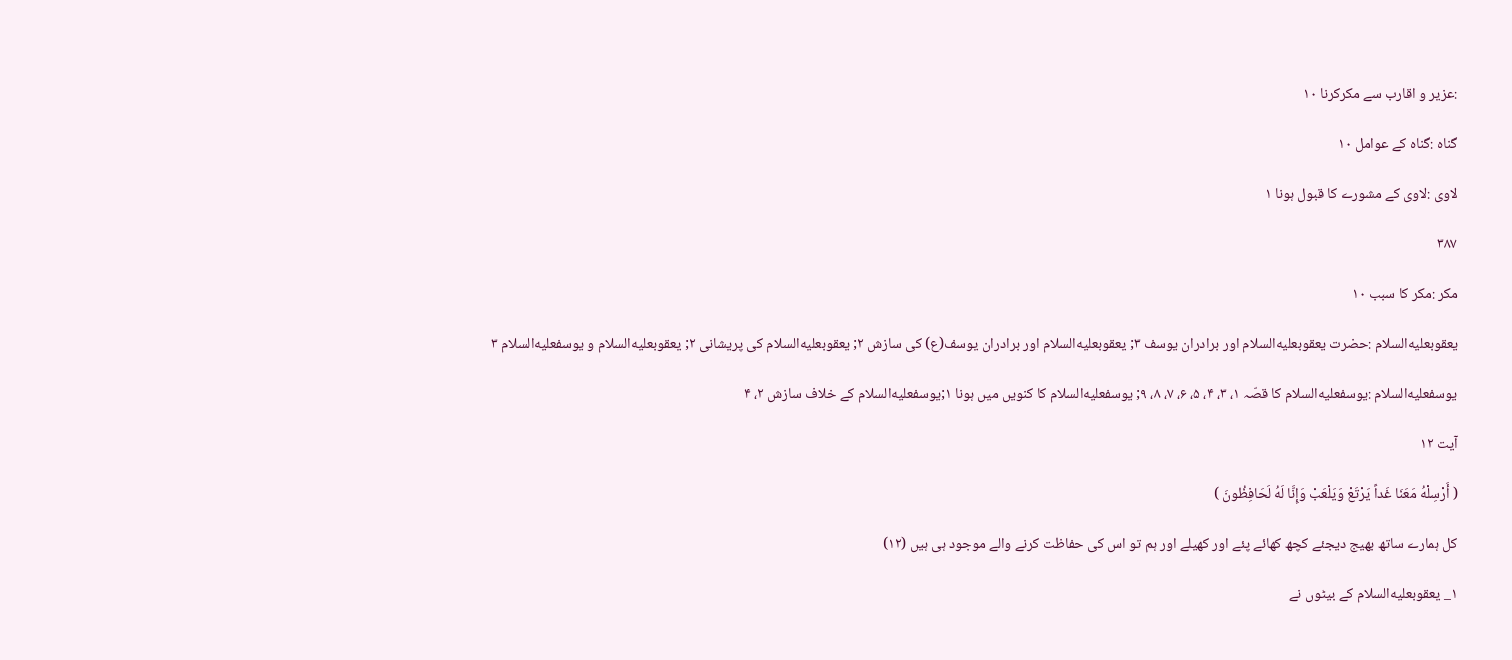:عزير و اقارب سے مكركرنا ۱۰

گناہ :گناہ كے عوامل ۱۰

لاوى :لاوى كے مشورے كا قبول ہونا ۱

۳۸۷

مكر :مكر كا سبب ۱۰

يعقوبعليه‌السلام :حضرت يعقوبعليه‌السلام اور برادران يوسف ۳; يعقوبعليه‌السلام اور برادران يوسف(ع) كى سازش ۲; يعقوبعليه‌السلام كى پريشانى ۲; يعقوبعليه‌السلام و يوسفعليه‌السلام ۳

يوسفعليه‌السلام :يوسفعليه‌السلام كا قصّہ ۱، ۳، ۴، ۵، ۶، ۷، ۸، ۹; يوسفعليه‌السلام كا كنويں ميں ہونا ۱;يوسفعليه‌السلام كے خلاف سازش ۲، ۴

آیت ۱۲

( أَرْسِلْهُ مَعَنَا غَداً يَرْتَعْ وَيَلْعَبْ وَإِنَّا لَهُ لَحَافِظُونَ )

كل ہمارے ساتھ بھيج ديجئے كچھ كھائے پئے اور كھيلے اور ہم تو اس كى حفاظت كرنے والے موجود ہى ہيں (۱۲)

۱_ يعقوبعليه‌السلام كے بيٹوں نے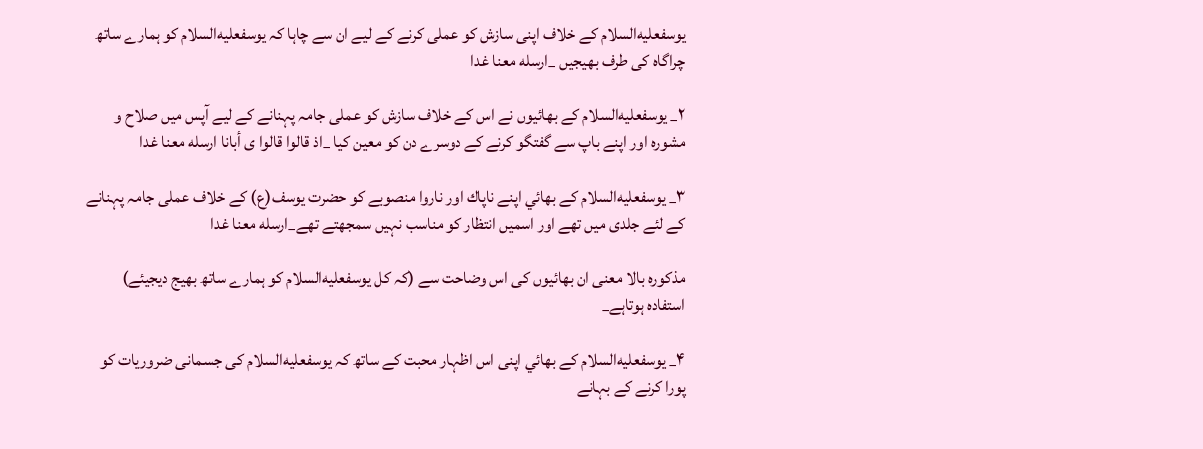يوسفعليه‌السلام كے خلاف اپنى سازش كو عملى كرنے كے ليے ان سے چاہا كہ يوسفعليه‌السلام كو ہمارے ساتھ چراگاہ كى طرف بھيجيں _ارسله معنا غدا

۲_ يوسفعليه‌السلام كے بھائيوں نے اس كے خلاف سازش كو عملى جامہ پہنانے كے ليے آپس ميں صلاح و مشورہ اور اپنے باپ سے گفتگو كرنے كے دوسرے دن كو معين كيا _اذ قالوا قالوا ى أبانا ارسله معنا غدا

۳_ يوسفعليه‌السلام كے بھائي اپنے ناپاك اور ناروا منصوبے كو حضرت يوسف(ع) كے خلاف عملى جامہ پہنانے كے لئے جلدى ميں تھے اور اسميں انتظار كو مناسب نہيں سمجھتے تھے_ارسله معنا غدا

مذكورہ بالا معنى ان بھائيوں كى اس وضاحت سے (كہ كل يوسفعليه‌السلام كو ہمارے ساتھ بھيج ديجيئے) استفادہ ہوتاہے_

۴_ يوسفعليه‌السلام كے بھائي اپنى اس اظہار محبت كے ساتھ كہ يوسفعليه‌السلام كى جسمانى ضروريات كو پورا كرنے كے بہانے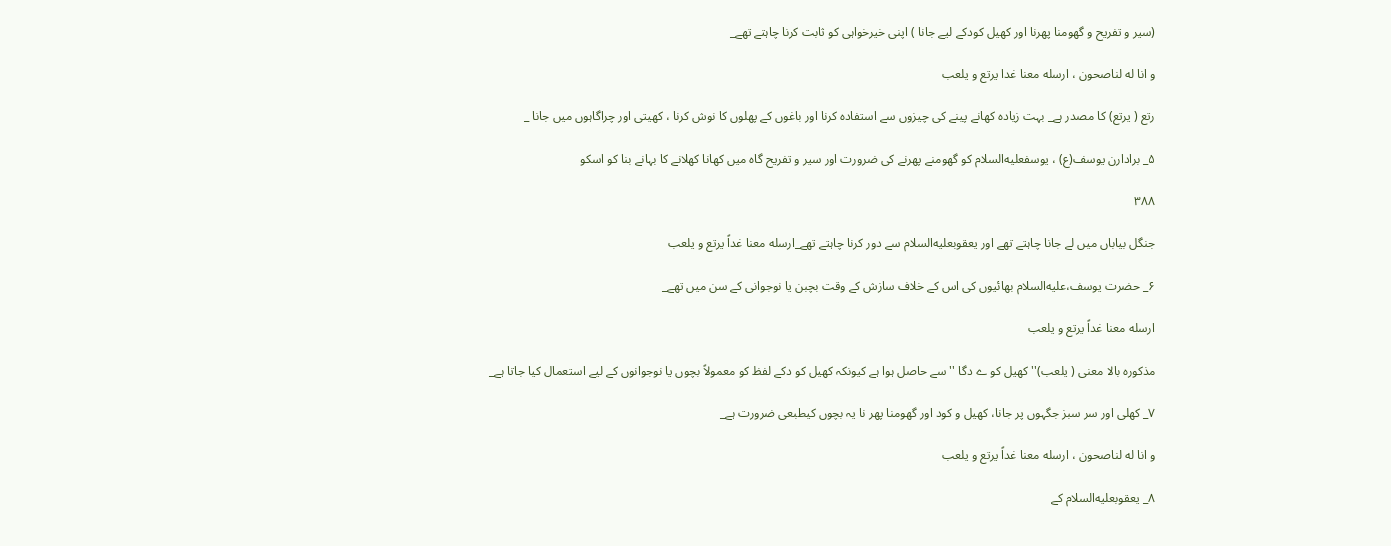(سير و تفريح و گھومنا پھرنا اور كھيل كودكے ليے جانا ) اپنى خيرخواہى كو ثابت كرنا چاہتے تھے_

و انا له لناصحون ، ارسله معنا غدا يرتع و يلعب

رتع ( يرتع) كا مصدر ہے_ بہت زيادہ كھانے پينے كى چيزوں سے استفادہ كرنا اور باغوں كے پھلوں كا نوش كرنا ، كھيتى اور چراگاہوں ميں جانا _

۵_ برادارن يوسف(ع) ، يوسفعليه‌السلام كو گھومنے پھرنے كى ضرورت اور سير و تفريح گاہ ميں كھانا كھلانے كا بہانے بنا كو اسكو

۳۸۸

جنگل بياباں ميں لے جانا چاہتے تھے اور يعقوبعليه‌السلام سے دور كرنا چاہتے تھے_ارسله معنا غداً يرتع و يلعب

۶_ حضرت يوسف،عليه‌السلام بھائيوں كى اس كے خلاف سازش كے وقت بچبن يا نوجوانى كے سن ميں تھے_

ارسله معنا غداً يرتع و يلعب

مذكورہ بالا معنى ( يلعب)'' كھيل كو ے دگا ''سے حاصل ہوا ہے كيونكہ كھيل كو دكے لفظ كو معمولاً بچوں يا نوجوانوں كے ليے استعمال كيا جاتا ہے_

۷_ كھلى اور سر سبز جگہوں پر جانا، كھيل و كود اور گھومنا پھر نا يہ بچوں كيطبعى ضرورت ہے_

و انا له لناصحون ، ارسله معنا غداً يرتع و يلعب

۸_ يعقوبعليه‌السلام كے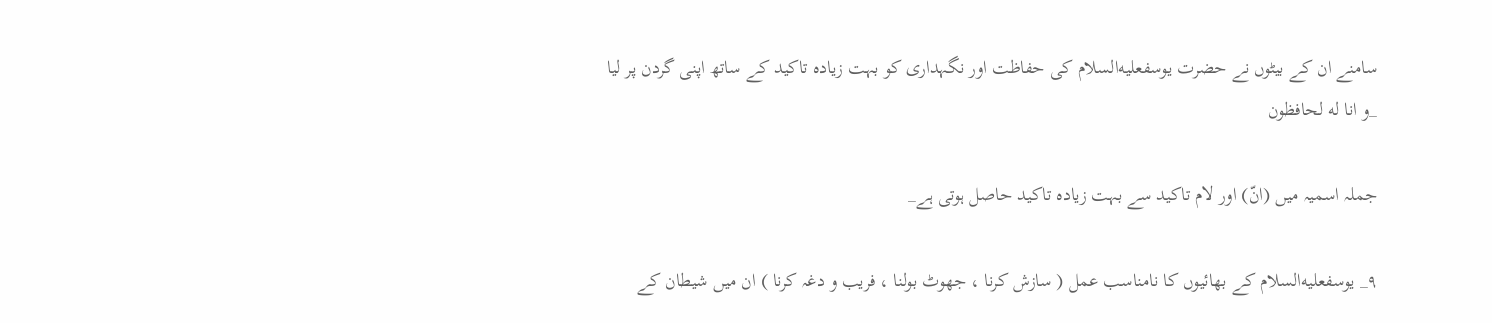سامنے ان كے بيٹوں نے حضرت يوسفعليه‌السلام كى حفاظت اور نگہدارى كو بہت زيادہ تاكيد كے ساتھ اپنى گردن پر ليا _و انا له لحافظون

جملہ اسميہ ميں (انّ) اور لام تاكيد سے بہت زيادہ تاكيد حاصل ہوتى ہے_

۹_ يوسفعليه‌السلام كے بھائيوں كا نامناسب عمل ( سازش كرنا ، جھوٹ بولنا ، فريب و دغہ كرنا ) ان ميں شيطان كے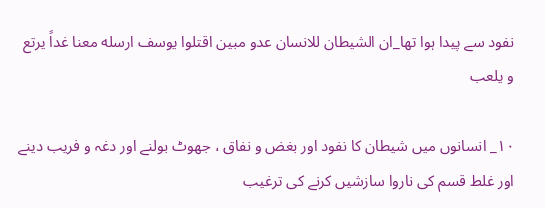نفود سے پيدا ہوا تھا_ان الشيطان للانسان عدو مبين اقتلوا يوسف ارسله معنا غداً يرتع و يلعب

۱۰_ انسانوں ميں شيطان كا نفود اور بغض و نفاق ، جھوٹ بولنے اور دغہ و فريب دينے اور غلط قسم كى ناروا سازشيں كرنے كى ترغيب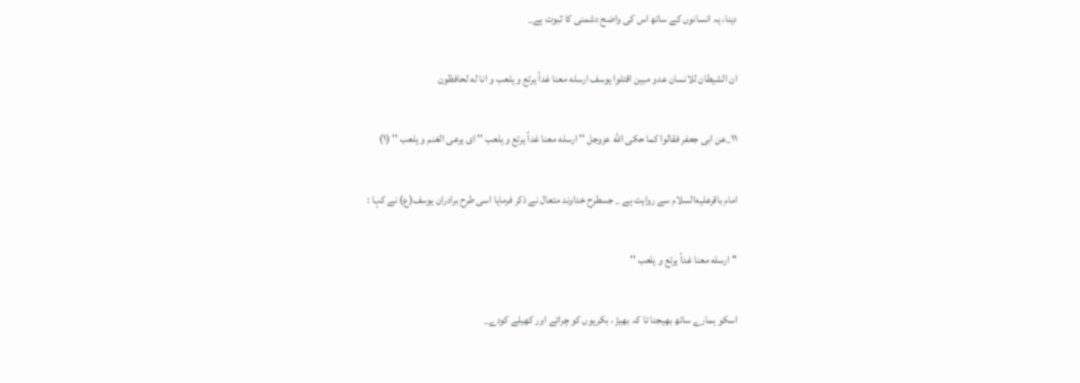دينا، يہ انسانوں كے ساتھ اس كى واضح دشمنى كا ثبوت ہے_

ان الشيطان للانسان عدو مبين اقتلوا يوسف ارسله معنا غداً يرتع و يلعب و انا له لحافظون

۱۱_عن ابى جعفر فقالوا كما حكى الله عزوجل '' ارسله معنا غداً يرتع و يلعب '' اى يرعى الغنم و يلعب '' (۱)

امام باقرعليه‌السلام سے روايت ہے _ جسطرح خداوند متعال نے ذكر فرمايا اسى طرح برادران يوسف(ع) نے كہا :

'' ارسله معنا غداً يرتع و يلعب ''

اسكو ہمارے ساتھ بھيجنا تا كہ بھيڑ ، بكريوں كو چرائے اور كھيلے كودے_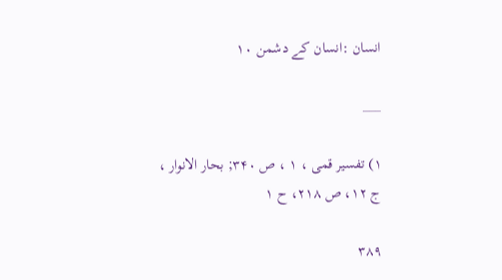انسان :انسان كے دشمن ۱۰

___

۱) تفسير قمى ، ۱ ، ص ۳۴۰; بحار الانوار ، ج ۱۲، ص ۲۱۸، ح ۱

۳۸۹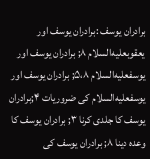برادران يوسف :برادران يوسف اور يعقوبعليه‌السلام ۸; برادران يوسف اور يوسفعليه‌السلام ۵،۸; برادران يوسف اور يوسفعليه‌السلام كى ضروريات ۴;برادران يوسف كا جلدى كرنا ۳; برادران يوسف كا وعدہ دينا ۸; برادران يوسف كى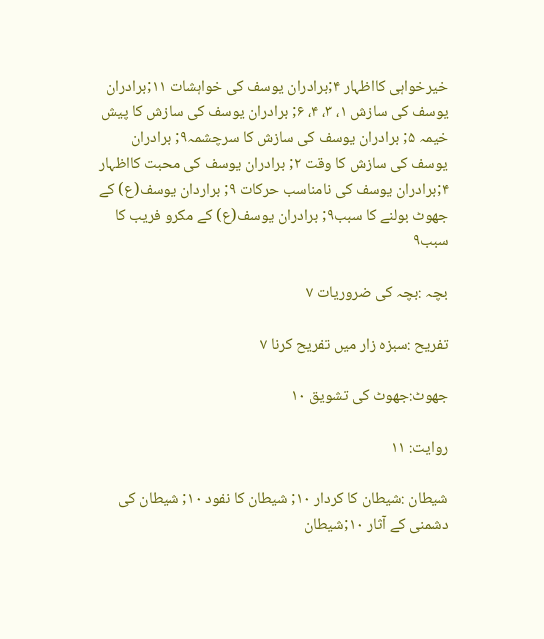خيرخواہى كااظہار ۴;برادران يوسف كى خواہشات ۱۱;برادران يوسف كى سازش ۱، ۳، ۴، ۶; برادران يوسف كى سازش كا پيش خيمہ ۵; برادران يوسف كى سازش كا سرچشمہ۹; برادران يوسف كى سازش كا وقت ۲; برادران يوسف كى محبت كااظہار ۴;برادران يوسف كى نامناسب حركات ۹; براردان يوسف(ع) كے جھوٹ بولنے كا سبب۹; برادران يوسف(ع) كے مكرو فريب كا سبب۹

بچہ :بچہ كى ضروريات ۷

تفريح :سبزہ زار ميں تفريح كرنا ۷

جھوٹ:جھوٹ كى تشويق ۱۰

روايت: ۱۱

شيطان :شيطان كا كردار ۱۰; شيطان كا نفود ۱۰; شيطان كى دشمنى كے آثار ۱۰;شيطان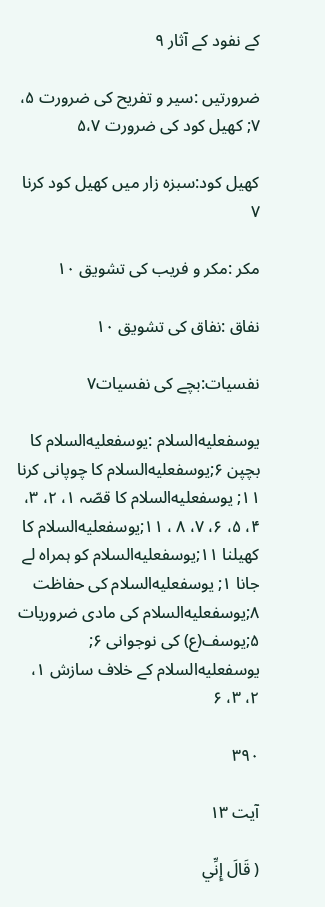كے نفود كے آثار ۹

ضرورتيں :سير و تفريح كى ضرورت ۵، ۷; كھيل كود كى ضرورت ۵،۷

كھيل كود:سبزہ زار ميں كھيل كود كرنا ۷

مكر :مكر و فريب كى تشويق ۱۰

نفاق :نفاق كى تشويق ۱۰

نفسيات:بچے كى نفسيات۷

يوسفعليه‌السلام :يوسفعليه‌السلام كا بچپن ۶;يوسفعليه‌السلام كا چوپانى كرنا ۱۱; يوسفعليه‌السلام كا قصّہ ۱، ۲، ۳، ۴، ۵، ۶، ۷، ۸ ، ۱۱;يوسفعليه‌السلام كا كھيلنا ۱۱;يوسفعليه‌السلام كو ہمراہ لے جانا ۱; يوسفعليه‌السلام كى حفاظت ۸;يوسفعليه‌السلام كى مادى ضروريات ۵;يوسف(ع) كى نوجوانى ۶; يوسفعليه‌السلام كے خلاف سازش ۱، ۲، ۳، ۶

۳۹۰

آیت ۱۳

( قَالَ إِنِّي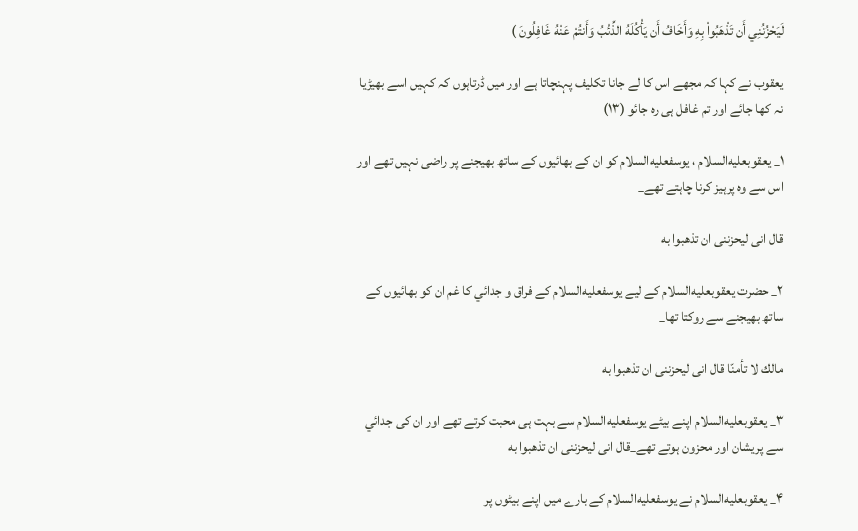لَيَحْزُنُنِي أَن تَذْهَبُواْ بِهِ وَأَخَافُ أَن يَأْكُلَهُ الذِّئْبُ وَأَنتُمْ عَنْهُ غَافِلُونَ )

يعقوب نے كہا كہ مجھے اس كا لے جانا تكليف پہنچاتا ہے اور ميں ڈرتاہوں كہ كہيں اسے بھيڑيا نہ كھا جائے اور تم غافل ہى رہ جائو (۱۳)

۱_ يعقوبعليه‌السلام ، يوسفعليه‌السلام كو ان كے بھائيوں كے ساتھ بھيجنے پر راضى نہيں تھے اور اس سے وہ پرہيز كرنا چاہتے تھے_

قال انى ليحزننى ان تذهبوا به

۲_ حضرت يعقوبعليه‌السلام كے ليے يوسفعليه‌السلام كے فراق و جدائي كا غم ان كو بھائيوں كے ساتھ بھيجنے سے روكتا تھا_

مالك لا تأمنّا قال انى ليحزننى ان تذهبوا به

۳_ يعقوبعليه‌السلام اپنے بيٹے يوسفعليه‌السلام سے بہت ہى محبت كرتے تھے اور ان كى جدائي سے پريشان اور محزون ہوتے تھے_قال انى ليحزننى ان تذهبوا به

۴_ يعقوبعليه‌السلام نے يوسفعليه‌السلام كے بارے ميں اپنے بيٹوں پر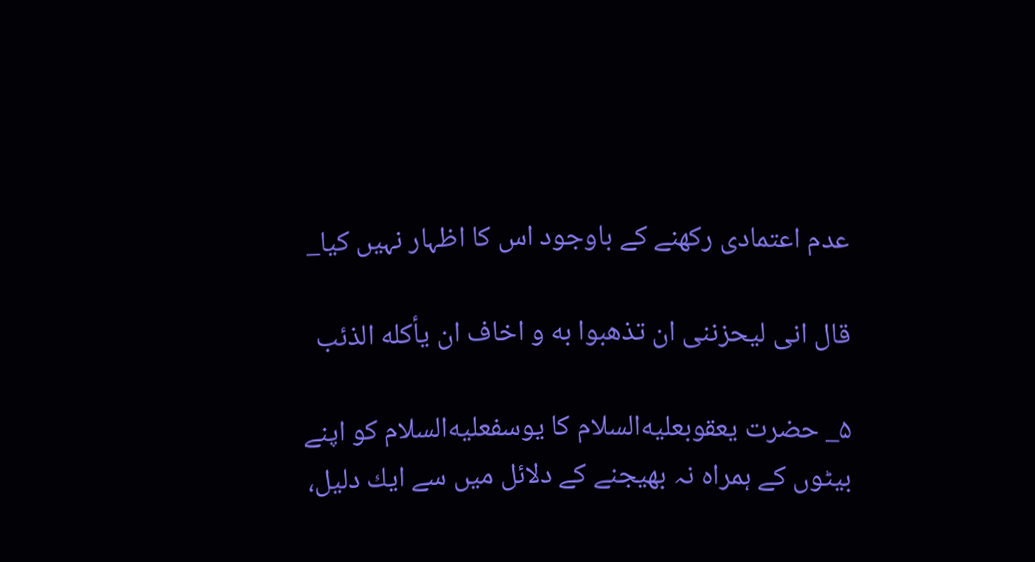عدم اعتمادى ركھنے كے باوجود اس كا اظہار نہيں كيا_

قال انى ليحزننى ان تذهبوا به و اخاف ان يأكله الذئب

۵_ حضرت يعقوبعليه‌السلام كا يوسفعليه‌السلام كو اپنے بيٹوں كے ہمراہ نہ بھيجنے كے دلائل ميں سے ايك دليل،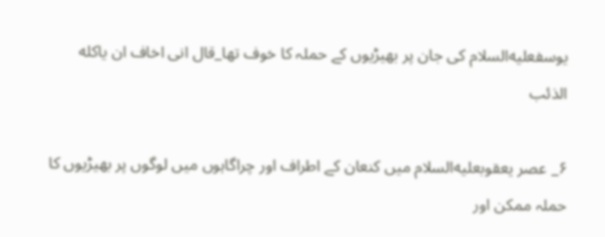يوسفعليه‌السلام كى جان پر بھيڑيوں كے حملہ كا خوف تھا_قال انى اخاف ان ياكله الذئب

۶_ عصر يعقوبعليه‌السلام ميں كنعان كے اطراف اور چراگاہوں ميں لوگوں پر بھيڑيوں كا حملہ ممكن اور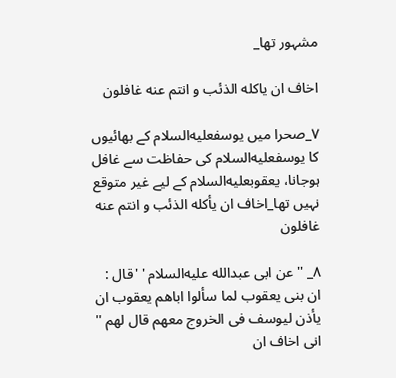مشہور تھا_

اخاف ان ياكله الذئب و انتم عنه غافلون

۷_صحرا ميں يوسفعليه‌السلام كے بھائيوں كا يوسفعليه‌السلام كى حفاظت سے غافل ہوجانا، يعقوبعليه‌السلام كے ليے غير متوقع نہيں تھا_اخاف ان يأكله الذئب و انتم عنه غافلون

۸_ '' عن ابى عبدالله عليه‌السلام ' 'قال : ان بنى يعقوب لما سألوا اباهم يعقوب ان يأذن ليوسف فى الخروج معهم قال لهم '' انى اخاف ان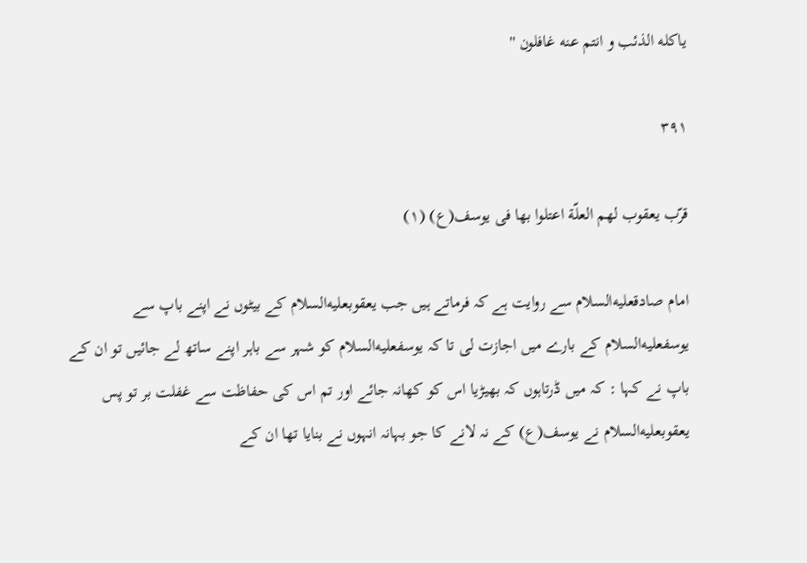ياكله الذئب و انتم عنه غافلون ''

۳۹۱

قرّب يعقوب لهم العلّة اعتلوا بها فى يوسف(ع) (۱)

امام صادقعليه‌السلام سے روايت ہے كہ فرماتے ہيں جب يعقوبعليه‌السلام كے بيٹوں نے اپنے باپ سے يوسفعليه‌السلام كے بارے ميں اجازت لى تا كہ يوسفعليه‌السلام كو شہر سے باہر اپنے ساتھ لے جائيں تو ان كے باپ نے كہا : كہ ميں ڈرتاہوں كہ بھيڑيا اس كو كھانہ جائے اور تم اس كى حفاظت سے غفلت بر تو پس يعقوبعليه‌السلام نے يوسف(ع) كے نہ لانے كا جو بہانہ انہوں نے بنايا تھا ان كے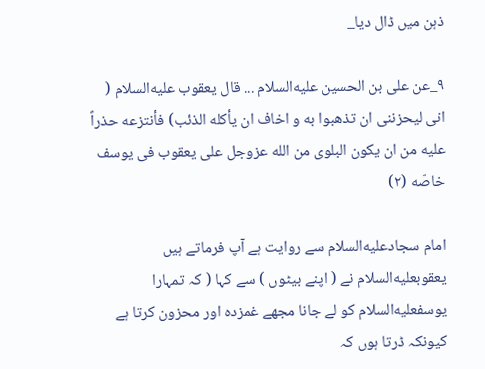ذہن ميں ڈال ديا_

۹_عن على بن الحسين عليه‌السلام ... قال يعقوب عليه‌السلام ( انى ليحزننى ان تذهبوا به و اخاف ان يأكله الذئب) فأنتزعه حذراً عليه من ان يكون البلوى من الله عزوجل على يعقوب فى يوسف خاصّه (۲)

امام سجادعليه‌السلام سے روايت ہے آپ فرماتے ہيں يعقوبعليه‌السلام نے ( اپنے بيٹوں ) سے كہا ( كہ تمہارا يوسفعليه‌السلام كو لے جانا مجھے غمزدہ اور محزون كرتا ہے كيونكہ ڈرتا ہوں كہ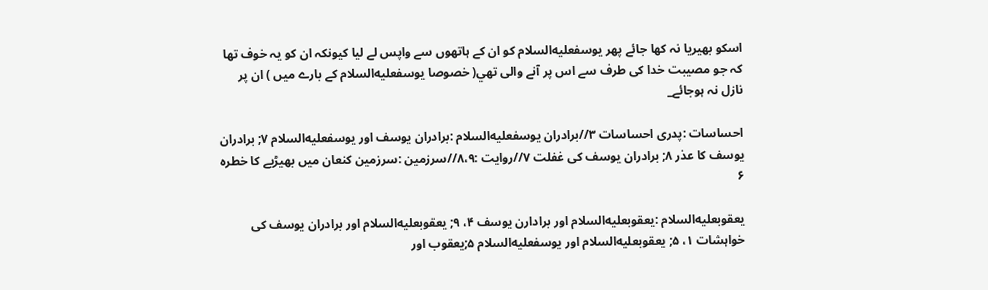اسكو بھيريا نہ كھا جائے پھر يوسفعليه‌السلام كو ان كے ہاتھوں سے واپس لے ليا كيونكہ ان كو يہ خوف تھا كہ جو مصيبت خدا كى طرف سے اس پر آنے والى تھي( خصوصا يوسفعليه‌السلام كے بارے ميں ) ان پر نازل نہ ہوجائے_

احساسات :پدرى احساسات ۳//برادران يوسفعليه‌السلام :برادران يوسف اور يوسفعليه‌السلام ۷; برادران يوسف كا عذر ۸; برادران يوسف كى غفلت ۷//روايت :۸،۹//سرزمين :سرزمين كنعان ميں بھيڑيے كا خطرہ ۶

يعقوبعليه‌السلام :يعقوبعليه‌السلام اور برادارن يوسف ۴، ۹; يعقوبعليه‌السلام اور برادران يوسف كى خواہشات ۱، ۵; يعقوبعليه‌السلام اور يوسفعليه‌السلام ۵;يعقوب اور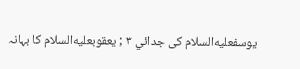يوسفعليه‌السلام كى جدائي ۳ ; يعقوبعليه‌السلام كا بہانہ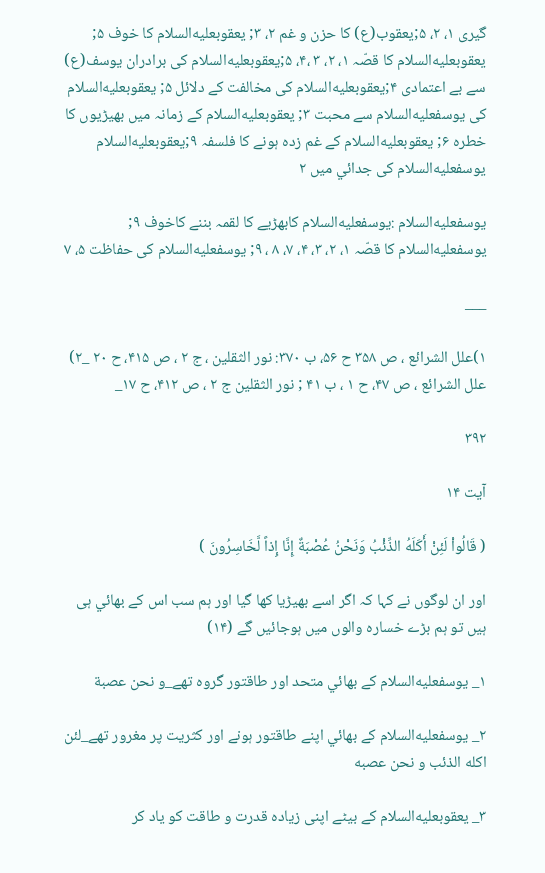گيرى ۱، ۲، ۵;يعقوب(ع) كا حزن و غم ۲، ۳; يعقوبعليه‌السلام كا خوف ۵; يعقوبعليه‌السلام كا قصّہ ۱، ۲، ۳ ،۴، ۵;يعقوبعليه‌السلام كى برادران يوسف(ع) سے بے اعتمادى ۴;يعقوبعليه‌السلام كى مخالفت كے دلائل ۵; يعقوبعليه‌السلام كى يوسفعليه‌السلام سے محبت ۳; يعقوبعليه‌السلام كے زمانہ ميں بھيڑيوں كا خطرہ ۶; يعقوبعليه‌السلام كے غم زدہ ہونے كا فلسفہ ۹;يعقوبعليه‌السلام يوسفعليه‌السلام كى جدائي ميں ۲

يوسفعليه‌السلام :يوسفعليه‌السلام كابھڑيے كا لقمہ بننے كاخوف ۹; يوسفعليه‌السلام كا قصّہ ۱، ۲، ۳، ۴، ۷، ۸ ، ۹; يوسفعليه‌السلام كى حفاظت ۵، ۷

___

۱)علل الشرائع ، ص ۳۵۸ ح ۵۶، ب ۳۷۰: نور الثقلين ، ج ۲ ، ص ۴۱۵، ح ۲۰ _۲) علل الشرائع ، ص ۴۷، ح ۱ ، ب ۴۱ ; نور الثقلين ج ۲ ، ص ۴۱۲، ح ۱۷_

۳۹۲

آیت ۱۴

( قَالُواْ لَئِنْ أَكَلَهُ الذِّئْبُ وَنَحْنُ عُصْبَةٌ إِنَّا إِذاً لَّخَاسِرُونَ )

اور ان لوگوں نے كہا كہ اگر اسے بھيڑيا كھا گيا اور ہم سب اس كے بھائي ہى ہيں تو ہم بڑے خسارہ والوں ميں ہوجائيں گے (۱۴)

۱_ يوسفعليه‌السلام كے بھائي متحد اور طاقتور گروہ تھے_و نحن عصبة

۲_ يوسفعليه‌السلام كے بھائي اپنے طاقتور ہونے اور كثريت پر مغرور تھے_لئن اكله الذئب و نحن عصبه

۳_ يعقوبعليه‌السلام كے بيٹے اپنى زيادہ قدرت و طاقت كو ياد كر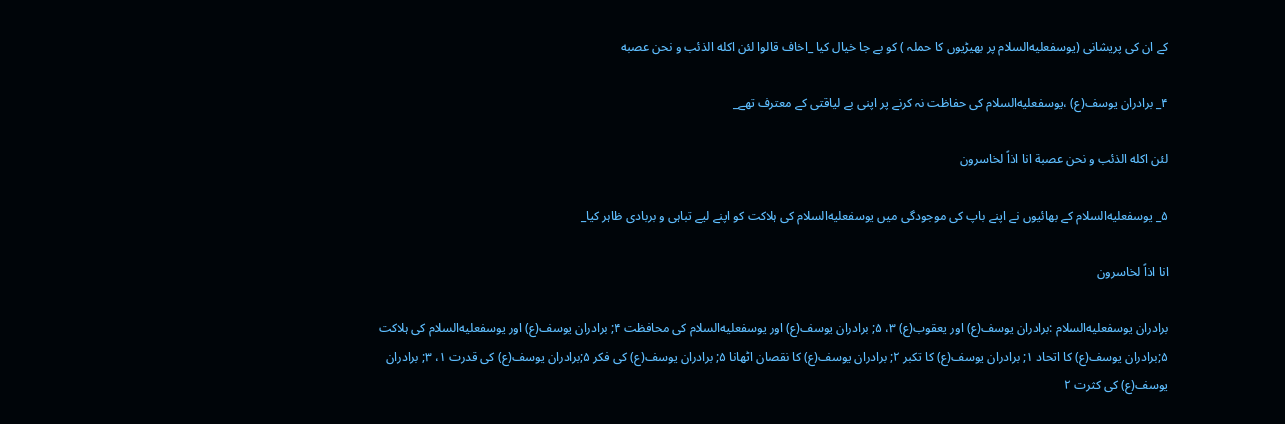كے ان كى پريشانى (يوسفعليه‌السلام پر بھيڑيوں كا حملہ ) كو بے جا خيال كيا _اخاف قالوا لئن اكله الذئب و نحن عصبه

۴_ برادران يوسف(ع) ،يوسفعليه‌السلام كى حفاظت نہ كرنے پر اپنى بے لياقتى كے معترف تھے_

لئن اكله الذئب و نحن عصبة انا اذاً لخاسرون

۵_ يوسفعليه‌السلام كے بھائيوں نے اپنے باپ كى موجودگى ميں يوسفعليه‌السلام كى ہلاكت كو اپنے ليے تباہى و بربادى ظاہر كيا_

انا اذاً لخاسرون

برادران يوسفعليه‌السلام :برادران يوسف(ع) اور يعقوب(ع) ۳، ۵; برادران يوسف(ع) اور يوسفعليه‌السلام كى محافظت ۴; برادران يوسف(ع) اور يوسفعليه‌السلام كى ہلاكت ۵;برادران يوسف(ع) كا اتحاد ۱; برادران يوسف(ع) كا تكبر ۲; برادران يوسف(ع) كا نقصان اٹھانا ۵; برادران يوسف(ع) كى فكر ۵;برادران يوسف(ع) كى قدرت ۱، ۳; برادران يوسف(ع) كى كثرت ۲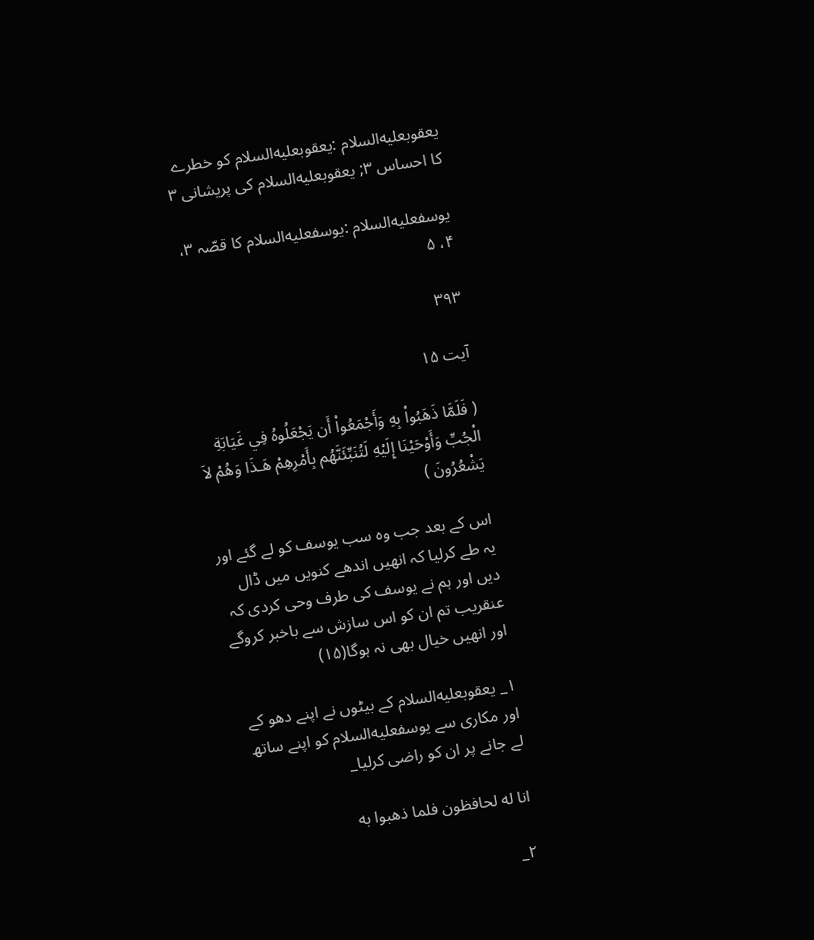يعقوبعليه‌السلام :يعقوبعليه‌السلام كو خطرے كا احساس ۳; يعقوبعليه‌السلام كى پريشانى ۳

يوسفعليه‌السلام :يوسفعليه‌السلام كا قصّہ ۳، ۴، ۵

۳۹۳

آیت ۱۵

( فَلَمَّا ذَهَبُواْ بِهِ وَأَجْمَعُواْ أَن يَجْعَلُوهُ فِي غَيَابَةِ الْجُبِّ وَأَوْحَيْنَا إِلَيْهِ لَتُنَبِّئَنَّهُم بِأَمْرِهِمْ هَـذَا وَهُمْ لاَ يَشْعُرُونَ )

اس كے بعد جب وہ سب يوسف كو لے گئے اور يہ طے كرليا كہ انھيں اندھے كنويں ميں ڈال ديں اور ہم نے يوسف كى طرف وحى كردى كہ عنقريب تم ان كو اس سازش سے باخبر كروگے اور انھيں خيال بھى نہ ہوگا(۱۵)

۱_ يعقوبعليه‌السلام كے بيٹوں نے اپنے دھو كے اور مكارى سے يوسفعليه‌السلام كو اپنے ساتھ لے جانے پر ان كو راضى كرليا_

انا له لحافظون فلما ذهبوا به

۲_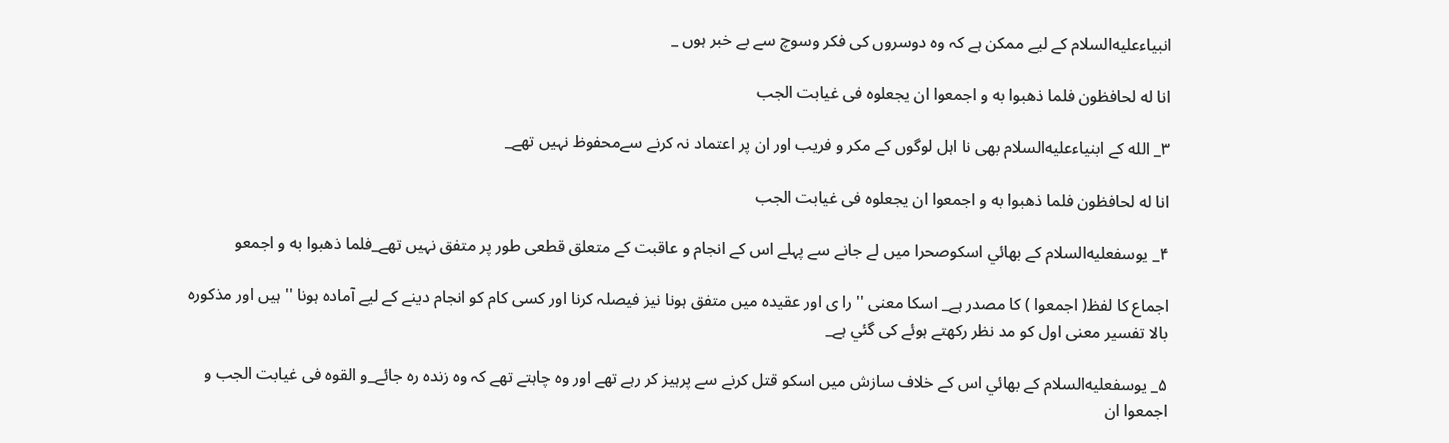انبياءعليه‌السلام كے ليے ممكن ہے كہ وہ دوسروں كى فكر وسوچ سے بے خبر ہوں _

انا له لحافظون فلما ذهبوا به و اجمعوا ان يجعلوه فى غيابت الجب

۳_ الله كے ابنياءعليه‌السلام بھى نا اہل لوگوں كے مكر و فريب اور ان پر اعتماد نہ كرنے سےمحفوظ نہيں تھے_

انا له لحافظون فلما ذهبوا به و اجمعوا ان يجعلوه فى غيابت الجب

۴_ يوسفعليه‌السلام كے بھائي اسكوصحرا ميں لے جانے سے پہلے اس كے انجام و عاقبت كے متعلق قطعى طور پر متفق نہيں تھے_فلما ذهبوا به و اجمعو

اجماع كا لفظ( اجمعوا ) كا مصدر ہے_ اسكا معنى '' را ى اور عقيدہ ميں متفق ہونا نيز فيصلہ كرنا اور كسى كام كو انجام دينے كے ليے آمادہ ہونا '' ہيں اور مذكورہ بالا تفسير معنى اول كو مد نظر ركھتے ہوئے كى گئي ہے_

۵_ يوسفعليه‌السلام كے بھائي اس كے خلاف سازش ميں اسكو قتل كرنے سے پرہيز كر رہے تھے اور وہ چاہتے تھے كہ وہ زندہ رہ جائے_و القوه فى غيابت الجب و اجمعوا ان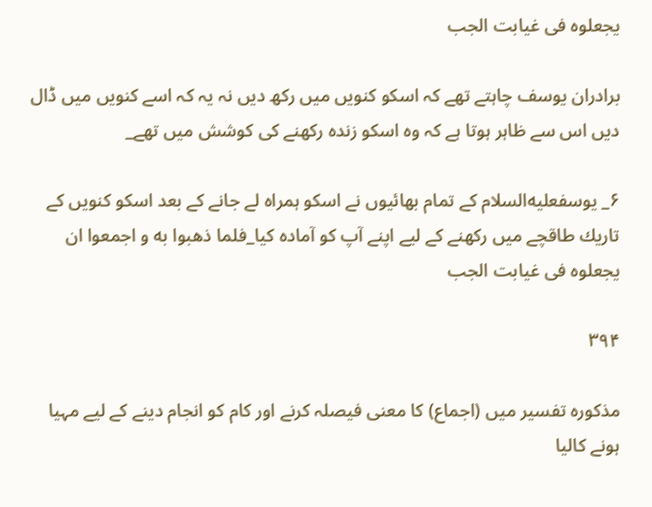يجعلوه فى غيابت الجب

برادران يوسف چاہتے تھے كہ اسكو كنويں ميں ركھ ديں نہ يہ كہ اسے كنويں ميں ڈال ديں اس سے ظاہر ہوتا ہے كہ وہ اسكو زندہ ركھنے كى كوشش ميں تھے_

۶_ يوسفعليه‌السلام كے تمام بھائيوں نے اسكو ہمراہ لے جانے كے بعد اسكو كنويں كے تاريك طاقچے ميں ركھنے كے ليے اپنے آپ كو آمادہ كيا_فلما ذهبوا به و اجمعوا ان يجعلوه فى غيابت الجب

۳۹۴

مذكورہ تفسير ميں (اجماع) كا معنى فيصلہ كرنے اور كام كو انجام دينے كے ليے مہيا ہونے كاليا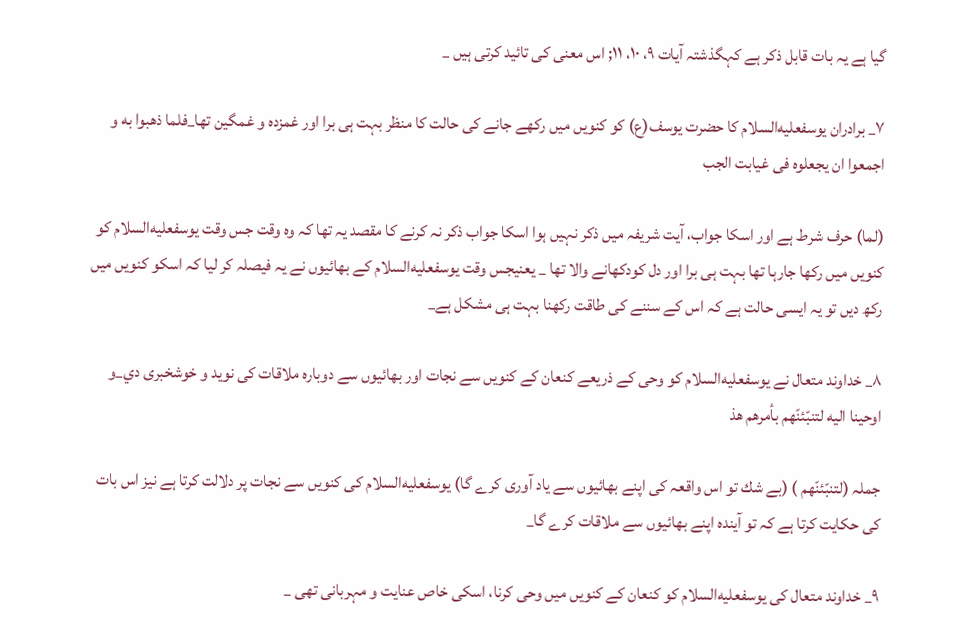گيا ہے يہ بات قابل ذكر ہے كہگذشتہ آيات ۹، ۱۰، ۱۱; اس معنى كى تائيد كرتى ہيں _

۷_ برادران يوسفعليه‌السلام كا حضرت يوسف(ع) كو كنويں ميں ركھے جانے كى حالت كا منظر بہت ہى برا اور غمزدہ و غمگين تھا_فلما ذهبوا به و اجمعوا ان يجعلوه فى غيابت الجب

(لما) حرف شرط ہے اور اسكا جواب، آيت شريفہ ميں ذكر نہيں ہوا اسكا جواب ذكر نہ كرنے كا مقصد يہ تھا كہ وہ وقت جس وقت يوسفعليه‌السلام كو كنويں ميں ركھا جارہا تھا بہت ہى برا اور دل كودكھانے والا تھا _ يعنيجس وقت يوسفعليه‌السلام كے بھائيوں نے يہ فيصلہ كر ليا كہ اسكو كنويں ميں ركھ ديں تو يہ ايسى حالت ہے كہ اس كے سننے كى طاقت ركھنا بہت ہى مشكل ہے_

۸_ خداوند متعال نے يوسفعليه‌السلام كو وحى كے ذريعے كنعان كے كنويں سے نجات اور بھائيوں سے دوبارہ ملاقات كى نويد و خوشخبرى دي_و اوحينا اليه لتنبّئنّهم بأمرهم هذ

جملہ (لتنبّئنّهم ) (بے شك تو اس واقعہ كى اپنے بھائيوں سے ياد آورى كرے گا) يوسفعليه‌السلام كى كنويں سے نجات پر دلالت كرتا ہے نيز اس بات كى حكايت كرتا ہے كہ تو آيندہ اپنے بھائيوں سے ملاقات كرے گا_

۹_ خداوند متعال كى يوسفعليه‌السلام كو كنعان كے كنويں ميں وحى كرنا، اسكى خاص عنايت و مہربانى تھى _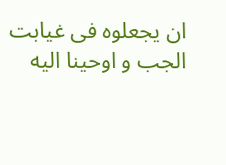ان يجعلوه فى غيابت الجب و اوحينا اليه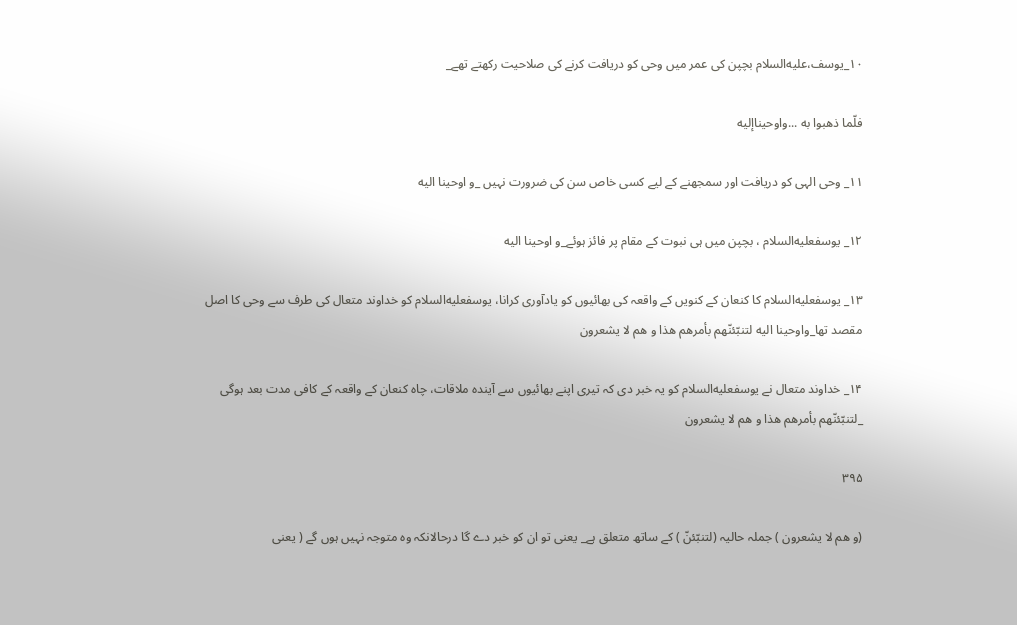۱۰_يوسف،عليه‌السلام بچپن كى عمر ميں وحى كو دريافت كرنے كى صلاحيت ركھتے تھے_

فلّما ذهبوا به ...واوحيناإليه

۱۱_ وحى الہى كو دريافت اور سمجھنے كے ليے كسى خاص سن كى ضرورت نہيں _و اوحينا اليه

۱۲_ يوسفعليه‌السلام ، بچپن ميں ہى نبوت كے مقام پر فائز ہوئے_و اوحينا اليه

۱۳_ يوسفعليه‌السلام كا كنعان كے كنويں كے واقعہ كى بھائيوں كو يادآورى كرانا، يوسفعليه‌السلام كو خداوند متعال كى طرف سے وحى كا اصل مقصد تھا_واوحينا اليه لتنبّئنّهم بأمرهم هذا و هم لا يشعرون

۱۴_ خداوند متعال نے يوسفعليه‌السلام كو يہ خبر دى كہ تيرى اپنے بھائيوں سے آيندہ ملاقات، چاہ كنعان كے واقعہ كے كافى مدت بعد ہوگى _لتنبّئنّهم بأمرهم هذا و هم لا يشعرون

۳۹۵

(و هم لا يشعرون ) جملہ حاليہ (لتنبّئنّ ) كے ساتھ متعلق ہے_ يعنى تو ان كو خبر دے گا درحالانكہ وہ متوجہ نہيں ہوں گے ( يعنى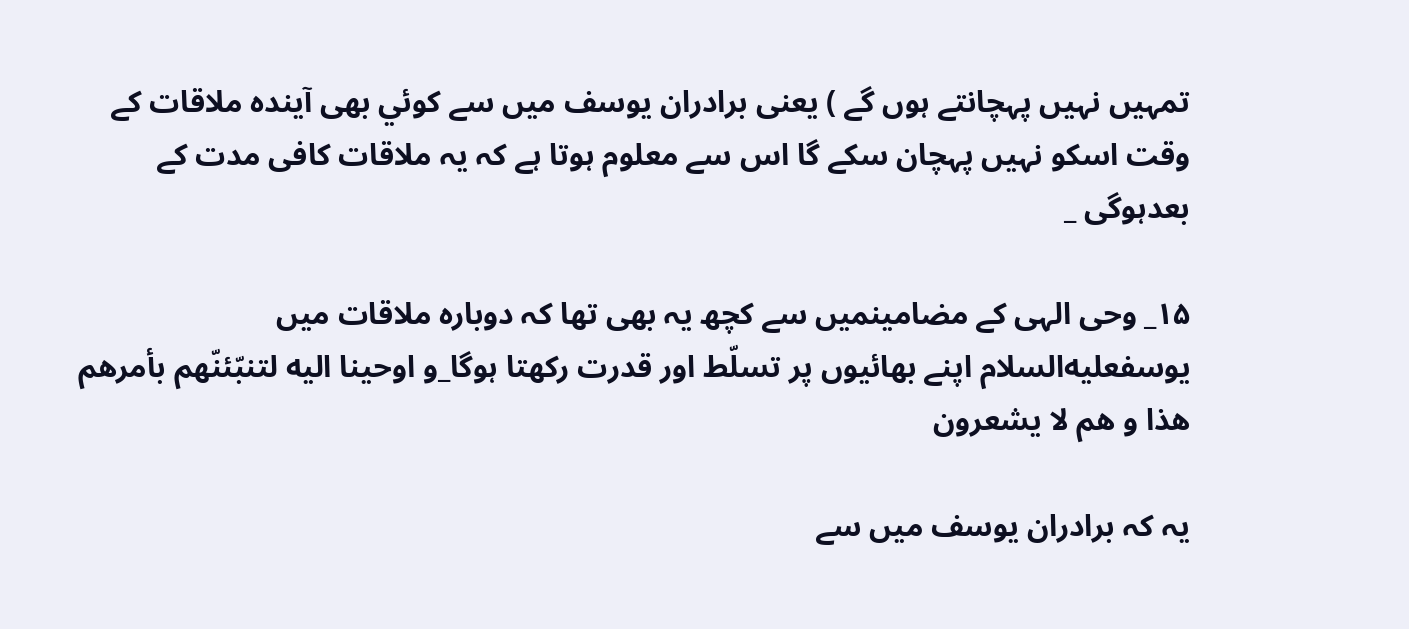تمہيں نہيں پہچانتے ہوں گے ) يعنى برادران يوسف ميں سے كوئي بھى آيندہ ملاقات كے وقت اسكو نہيں پہچان سكے گا اس سے معلوم ہوتا ہے كہ يہ ملاقات كافى مدت كے بعدہوگى _

۱۵_ وحى الہى كے مضامينميں سے كچھ يہ بھى تھا كہ دوبارہ ملاقات ميں يوسفعليه‌السلام اپنے بھائيوں پر تسلّط اور قدرت ركھتا ہوگا_و اوحينا اليه لتنبّئنّهم بأمرهم هذا و هم لا يشعرون

يہ كہ برادران يوسف ميں سے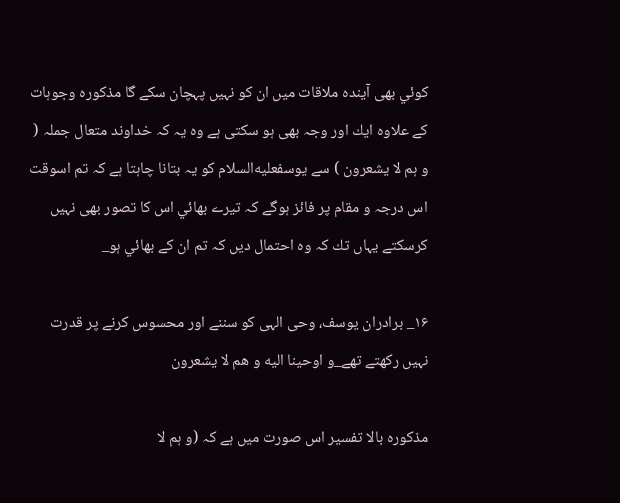كوئي بھى آيندہ ملاقات ميں ان كو نہيں پہچان سكے گا مذكورہ وجوہات كے علاوہ ايك اور وجہ بھى ہو سكتى ہے وہ يہ كہ خداوند متعال جملہ ( و ہم لا يشعرون ) سے يوسفعليه‌السلام كو يہ بتانا چاہتا ہے كہ تم اسوقت اس درجہ و مقام پر فائز ہوگے كہ تيرے بھائي اس كا تصور بھى نہيں كرسكتے يہاں تك كہ وہ احتمال ديں كہ تم ان كے بھائي ہو_

۱۶_ برادران يوسف، وحى الہى كو سننے اور محسوس كرنے پر قدرت نہيں ركھتے تھے_و اوحينا اليه و هم لا يشعرون

مذكورہ بالا تفسير اس صورت ميں ہے كہ (و ہم لا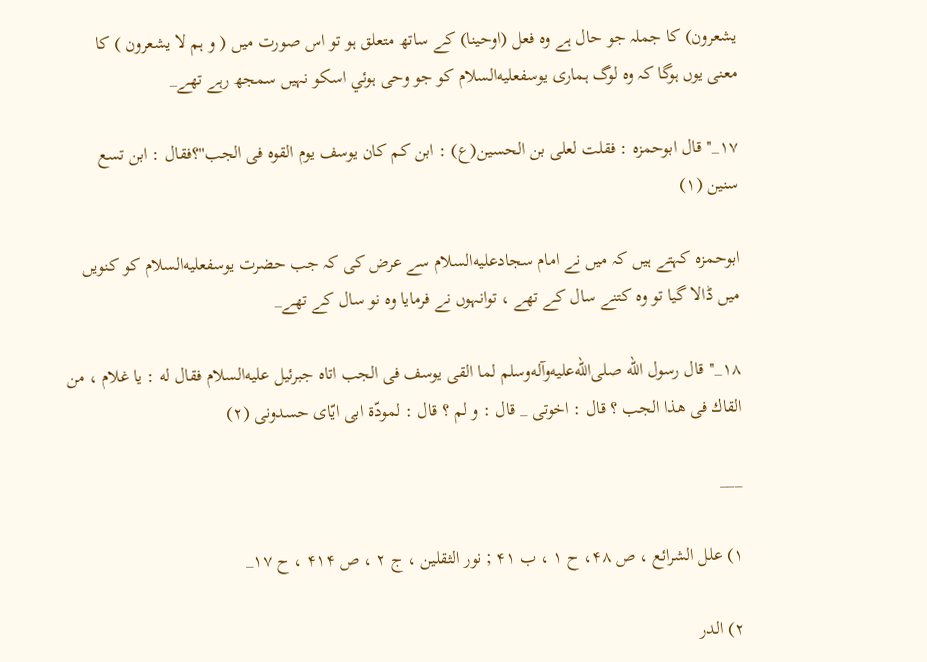يشعرون) كا جملہ جو حال ہے وہ فعل (اوحينا) كے ساتھ متعلق ہو تو اس صورت ميں ( و ہم لا يشعرون ) كا معنى يوں ہوگا كہ وہ لوگ ہمارى يوسفعليه‌السلام كو جو وحى ہوئي اسكو نہيں سمجھ رہے تھے_

۱۷_'' قال ابوحمزه : فقلت لعلى بن الحسين(ع) : ابن كم كان يوسف يوم القوه فى الجب''؟فقال : ابن تسع سنين (۱)

ابوحمزہ كہتے ہيں كہ ميں نے امام سجادعليه‌السلام سے عرض كى كہ جب حضرت يوسفعليه‌السلام كو كنويں ميں ڈالا گيا تو وہ كتنے سال كے تھے ، توانہوں نے فرمايا وہ نو سال كے تھے_

۱۸_''قال رسول الله صلى‌الله‌عليه‌وآله‌وسلم لما القى يوسف فى الجب اتاه جبرئيل عليه‌السلام فقال له : يا غلام ، من القاك فى هذا الجب ؟ قال : اخوتى _ قال : و لم ؟ قال : لمودّة ابى ايّاى حسدونى (۲)

___

۱) علل الشرائع ، ص ۴۸، ح ۱ ، ب ۴۱ ; نور الثقلين ، ج ۲ ، ص ۴۱۴ ، ح ۱۷_

۲) الدر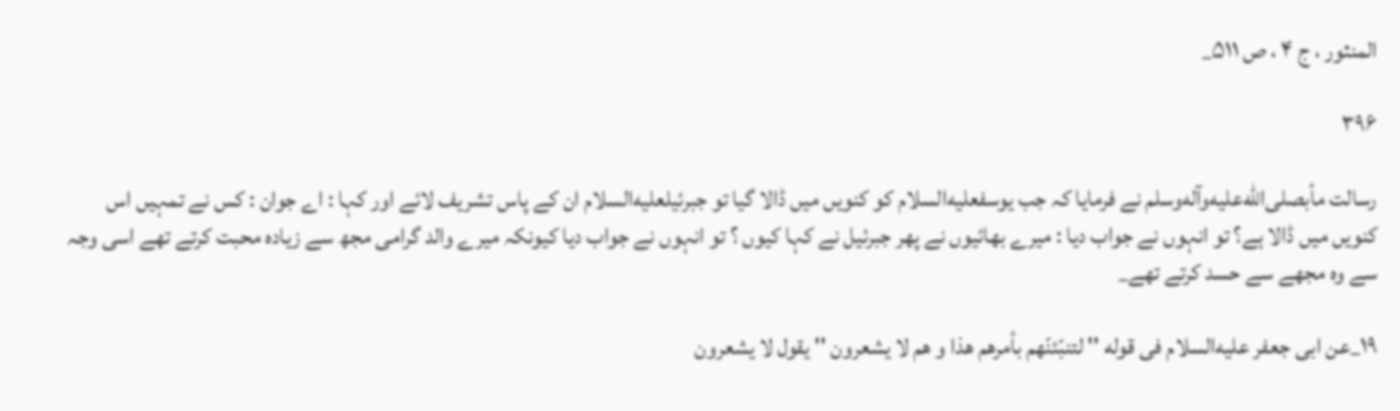المنثور ، ج ۴ ، ص ۵۱۱_

۳۹۶

رسالت مأبصلى‌الله‌عليه‌وآله‌وسلم نے فرمايا كہ جب يوسفعليه‌السلام كو كنويں ميں ڈالا گيا تو جبرئيلعليه‌السلام ان كے پاس تشريف لائے اور كہا : اے جوان : كس نے تمہيں اس كنويں ميں ڈالا ہے؟ تو انہوں نے جواب ديا : ميرے بھائيوں نے پھر جبرئيل نے كہا كيوں ؟ تو انہوں نے جواب ديا كيونكہ ميرے والد گرامى مجھ سے زيادہ محبت كرتے تھے اسى وجہ سے وہ مجھے سے حسد كرتے تھے_

۱۹_عن ابى جعفر عليه‌السلام فى قوله '' لتنبّئنّهم بأمرهم هذا و هم لا يشعرون '' يقول لا يشعرون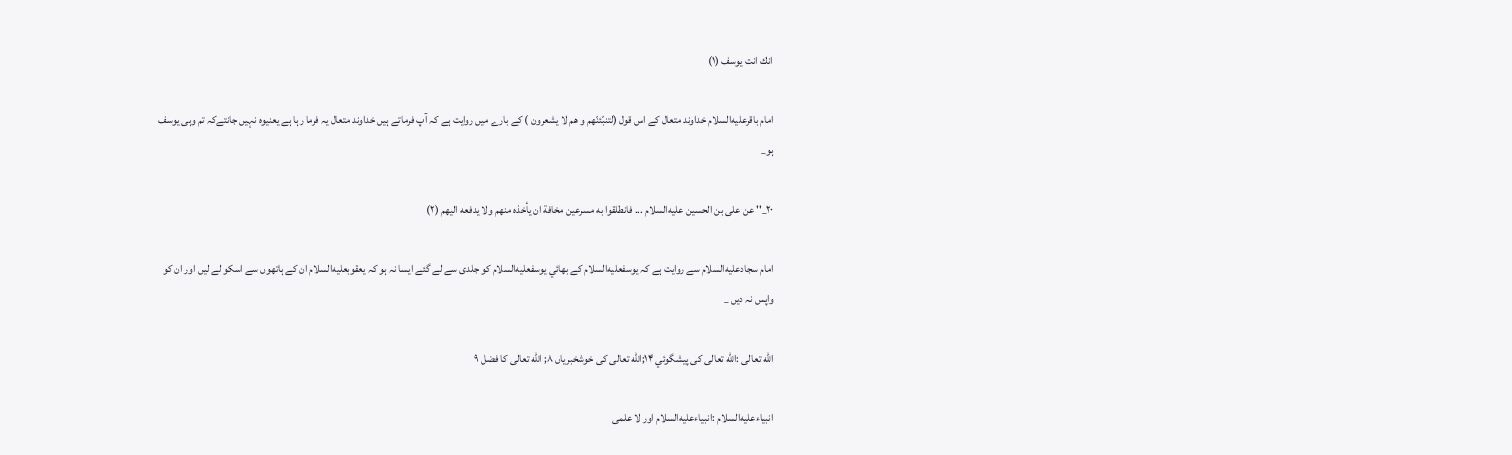انك انت يوسف (۱)

امام باقرعليه‌السلام خداوند متعال كے اس قول (لتنبّئنّهم و هم لا يشعرون ) كے بارے ميں روايت ہے كہ آپ فرماتے ہيں خداوند متعال يہ فرما رہا ہے يعنيوہ نہيں جانتےكہ تم وہى يوسف ہو_

۲۰_'' عن على بن الحسين عليه‌السلام ... فانطلقوا به مسرعين مخافة ان يأخذه منهم ولا يدفعه اليهم (۲)

امام سجادعليه‌السلام سے روايت ہے كہ يوسفعليه‌السلام كے بھائي يوسفعليه‌السلام كو جلدى سے لے گئے ايسا نہ ہو كہ يعقوبعليه‌السلام ان كے ہاتھوں سے اسكو لے ليں اور ان كو واپس نہ ديں _

الله تعالى :الله تعالى كى پيشگوئي ۱۴;الله تعالى كى خوشخبرياں ۸; الله تعالى كا فضل ۹

انبياءعليه‌السلام :انبياءعليه‌السلام اور لا علمى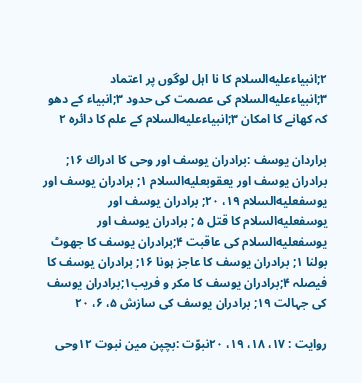۲;انبياءعليه‌السلام كا نا اہل لوگوں پر اعتماد ۳;انبياءعليه‌السلام كى عصمت كى حدود ۳;انبياء كے دھو كہ كھانے كا امكان ۳;انبياءعليه‌السلام كے علم كا دائرہ ۲

براردان يوسف :برادران يوسف اور وحى كا ادراك ۱۶; برادران يوسف اور يعقوبعليه‌السلام ۱; برادران يوسف اور يوسفعليه‌السلام ۱۹، ۲۰; برادران يوسف اور يوسفعليه‌السلام كا قتل ۵ ; برادران يوسف اور يوسفعليه‌السلام كى عاقبت ۴;برادران يوسف كا جھوٹ بولنا ۱; برادران يوسف كا عاجز ہونا ۱۶; برادران يوسف كا فيصلہ ۴;برادران يوسف كا مكر و فريب۱;برادران يوسف كى جہالت ۱۹; برادران يوسف كى سازش ۵، ۶، ۲۰

روايت : ۱۷، ۱۸، ۱۹، ۲۰نبوّت :بچپن مين نبوت ۱۲وحى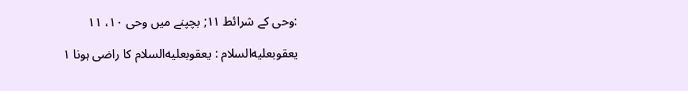:وحى كے شرائط ۱۱; بچپنے ميں وحى ۱۰، ۱۱

يعقوبعليه‌السلام : يعقوبعليه‌السلام كا راضى ہونا ۱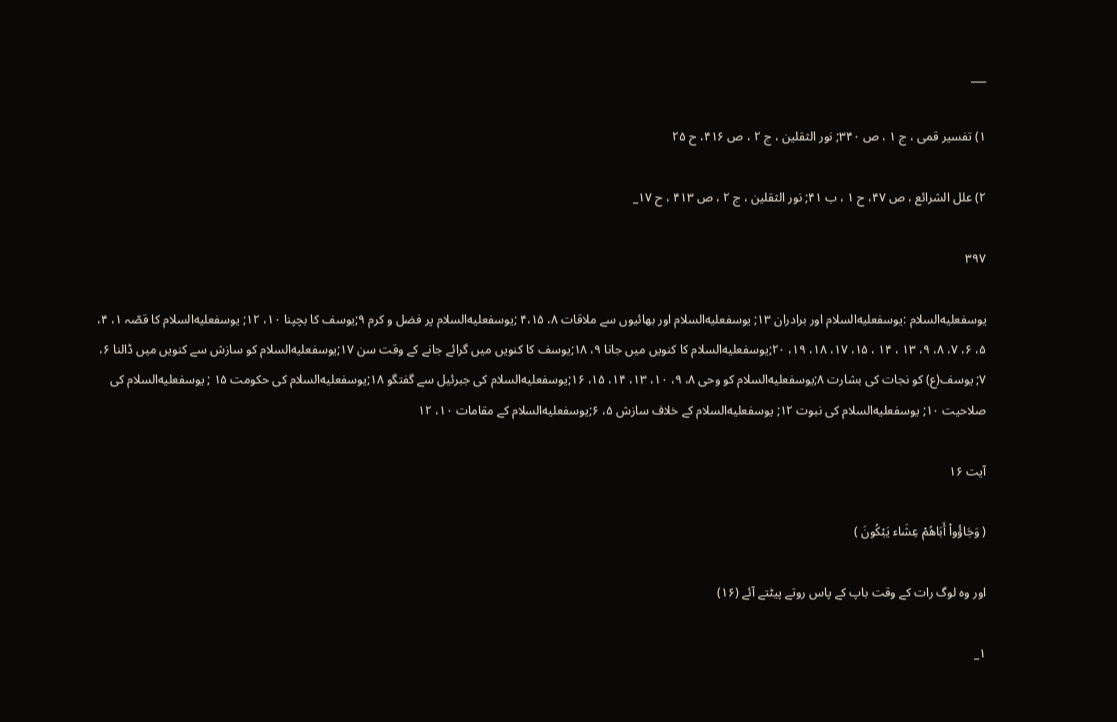___

۱) تفسير قمى ، ج ۱ ، ص ۳۴۰; نور الثقلين ، ج ۲ ، ص ۴۱۶، ح ۲۵

۲) علل الشرائع ، ص ۴۷، ح ۱ ، ب ۴۱; نور الثقلين ، ج ۲ ، ص ۴۱۳ ، ح ۱۷_

۳۹۷

يوسفعليه‌السلام :يوسفعليه‌السلام اور برادران ۱۳; يوسفعليه‌السلام اور بھائيوں سے ملاقات ۸، ۴،۱۵ ;يوسفعليه‌السلام پر فضل و كرم ۹;يوسف كا بچپنا ۱۰، ۱۲; يوسفعليه‌السلام كا قصّہ ۱، ۴، ۵، ۶، ۷، ۸، ۹، ۱۳ ، ۱۴ ، ۱۵، ۱۷، ۱۸، ۱۹، ۲۰;يوسفعليه‌السلام كا كنويں ميں جانا ۹، ۱۸;يوسف كا كنويں ميں گرائے جانے كے وقت سن ۱۷;يوسفعليه‌السلام كو سازش سے كنويں ميں ڈالنا ۶، ۷; يوسف(ع) كو نجات كى بشارت ۸;يوسفعليه‌السلام كو وحى ۸، ۹، ۱۰، ۱۳، ۱۴، ۱۵، ۱۶;يوسفعليه‌السلام كى جبرئيل سے گفتگو ۱۸;يوسفعليه‌السلام كى حكومت ۱۵ ; يوسفعليه‌السلام كى صلاحيت ۱۰; يوسفعليه‌السلام كى نبوت ۱۲; يوسفعليه‌السلام كے خلاف سازش ۵، ۶;يوسفعليه‌السلام كے مقامات ۱۰، ۱۲

آیت ۱۶

( وَجَاؤُواْ أَبَاهُمْ عِشَاء يَبْكُونَ )

اور وہ لوگ رات كے وقت باپ كے پاس روتے پيٹتے آئے (۱۶)

۱_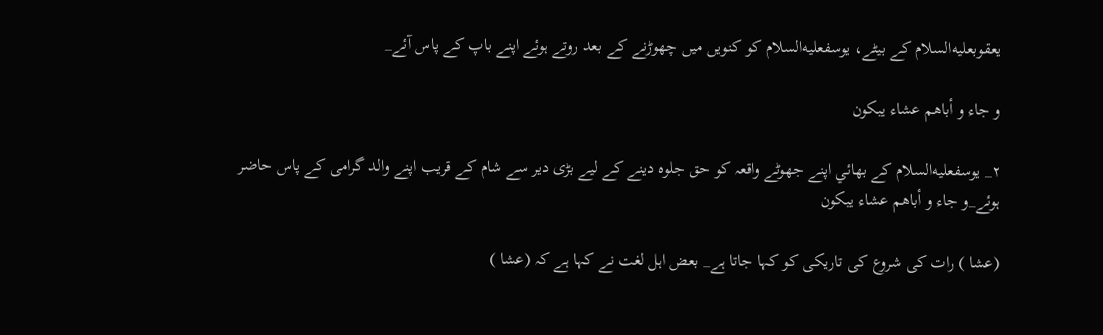يعقوبعليه‌السلام كے بيٹے، يوسفعليه‌السلام كو كنويں ميں چھوڑنے كے بعد روتے ہوئے اپنے باپ كے پاس آئے_

و جاء و أباهم عشاء يبكون

۲_ يوسفعليه‌السلام كے بھائي اپنے جھوٹے واقعہ كو حق جلوہ دينے كے ليے بڑى دير سے شام كے قريب اپنے والد گرامى كے پاس حاضر ہوئے_و جاء و أباهم عشاء يبكون

(عشا ) رات كى شروع كى تاريكى كو كہا جاتا ہے_ بعض اہل لغت نے كہا ہے كہ (عشا )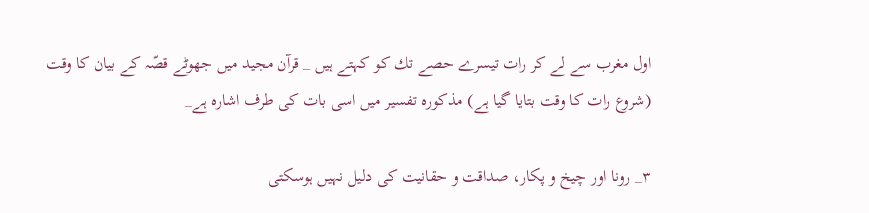اول مغرب سے لے كر رات تيسرے حصے تك كو كہتے ہيں _ قرآن مجيد ميں جھوٹے قصّہ كے بيان كا وقت (شروع رات كا وقت بتايا گيا ہے) مذكورہ تفسير ميں اسى بات كى طرف اشارہ ہے_

۳_ رونا اور چيخ و پكار، صداقت و حقانيت كى دليل نہيں ہوسكتى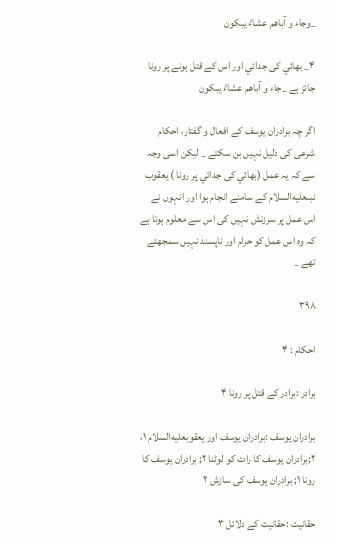_وجاء و آباهم عشاءً يبكون

۴_ بھائي كى جدائي اور اس كے قتل ہونے پر رونا جائز ہے _جاء و آباهم عشاءً يبكون

اگر چہ برادران يوسف كے افعال و گفتار، احكام شرعى كى دليل نہيں بن سكتے _ ليكن اسى وجہ سے كہ يہ عمل (بھائي كى جدائي پر رونا ) يعقوب نبىعليه‌السلام كے سامنے انجام ہوا اور انہوں نے اس عمل پر سرزنش نہيں كى اس سے معلوم ہوتا ہے كہ وہ اس عمل كو حرام اور ناپسند نہيں سمجھتے تھے _

۳۹۸

احكام : ۴

برادر :برادر كے قتل پر رونا ۴

برادران يوسف :برادران يوسف اور يعقوبعليه‌السلام ۱، ۲;برادران يوسف كا رات كو لوٹنا ۲; برادران يوسف كا رونا ۱; برادران يوسف كى سازش ۲

حقانيت :حقانيت كے دلائل ۳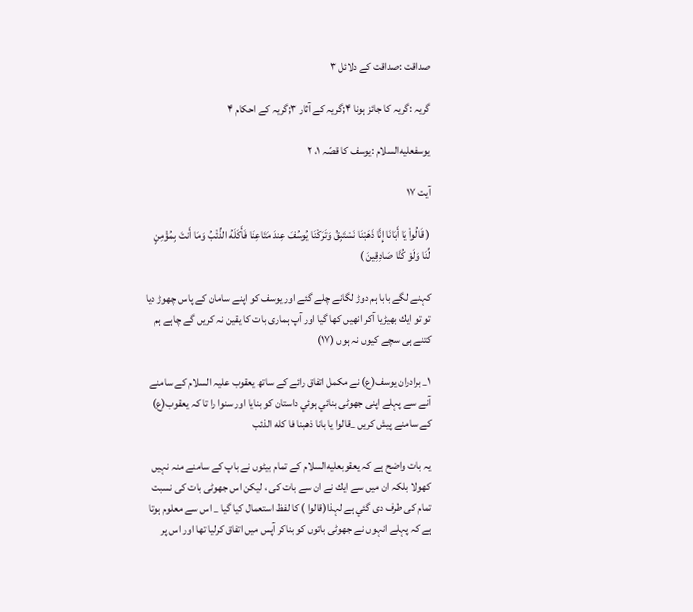صداقت :صداقت كے دلائل ۳

گريہ :گريہ كا جائز ہونا ۴;گريہ كے آثار ۳;گريہ كے احكام ۴

يوسفعليه‌السلام :يوسف كا قصّہ ۱، ۲

آیت ۱۷

( قَالُواْ يَا أَبَانَا إِنَّا ذَهَبْنَا نَسْتَبِقُ وَتَرَكْنَا يُوسُفَ عِندَ مَتَاعِنَا فَأَكَلَهُ الذِّئْبُ وَمَا أَنتَ بِمُؤْمِنٍ لِّنَا وَلَوْ كُنَّا صَادِقِينَ )

كہنے لگے بابا ہم دوڑ لگانے چلے گئے اور يوسف كو اپنے سامان كے پاس چھوڑ ديا تو تو ايك بھيڑيا آكر انھيں كھا گيا اور آپ ہمارى بات كا يقين نہ كريں گے چاہے ہم كتنے ہى سچے كيوں نہ ہوں (۱۷)

۱_ برادران يوسف(ع) نے مكمل اتفاق رائے كے ساتھ يعقوب عليہ السلام كے سامنے آنے سے پہلے اپنى جھوٹى بنائي ہوئي داستان كو بنايا اور سنوا را تا كہ يعقوب(ع) كے سامنے پيش كريں _قالوا يا بانا ذهبنا فا كله الذئب

يہ بات واضح ہے كہ يعقوبعليه‌السلام كے تمام بيٹوں نے باپ كے سامنے منہ نہيں كھولا بلكہ ان ميں سے ايك نے ان سے بات كى ، ليكن اس جھوٹى بات كى نسبت تمام كى طرف دى گئي ہے لہذا(قالوا ) كا لفظ استعمال كيا گيا _ اس سے معلوم ہوتا ہے كہ پہلے انہوں نے جھوٹى باتوں كو بناكر آپس ميں اتفاق كرليا تھا اور اس پر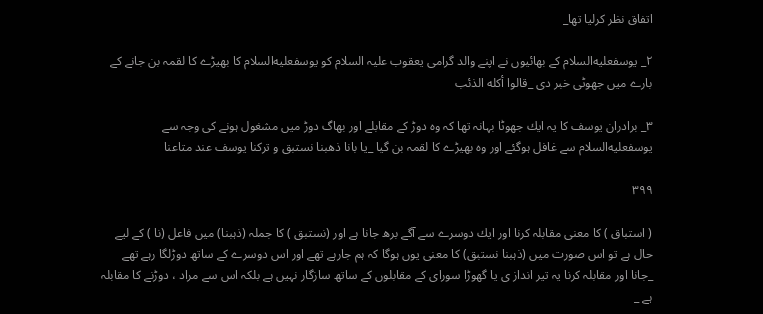اتفاق نظر كرليا تھا_

۲_ يوسفعليه‌السلام كے بھائيوں نے اپنے والد گرامى يعقوب عليہ السلام كو يوسفعليه‌السلام كا بھيڑے كا لقمہ بن جانے كے بارے ميں جھوٹى خبر دى _قالوا أكله الذئب

۳_ برادران يوسف كا يہ ايك جھوٹا بہانہ تھا كہ وہ دوڑ كے مقابلے اور بھاگ دوڑ ميں مشغول ہونے كى وجہ سے يوسفعليه‌السلام سے غافل ہوگئے اور وہ بھيڑے كا لقمہ بن گيا _يا بانا ذهبنا نستبق و تركنا يوسف عند متاعنا

۳۹۹

( استباق ) كا معنى مقابلہ كرنا اور ايك دوسرے سے آگے برھ جانا ہے اور (نستبق ) كا جملہ (ذہبنا) ميں فاعل (نا ) كے ليے حال ہے تو اس صورت ميں (ذہبنا نستبق) كا معنى يوں ہوگا كہ ہم جارہے تھے اور اس دوسرے كے ساتھ دوڑلگا رہے تھے _جانا اور مقابلہ كرنا يہ تير انداز ى يا گھوڑا سوراى كے مقابلوں كے ساتھ سازگار نہيں ہے بلكہ اس سے مراد ، دوڑنے كا مقابلہ ہے _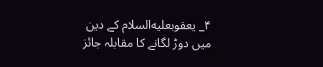۴_ يعقوبعليه‌السلام كے دين ميں دوڑ لگانے كا مقابلہ جائز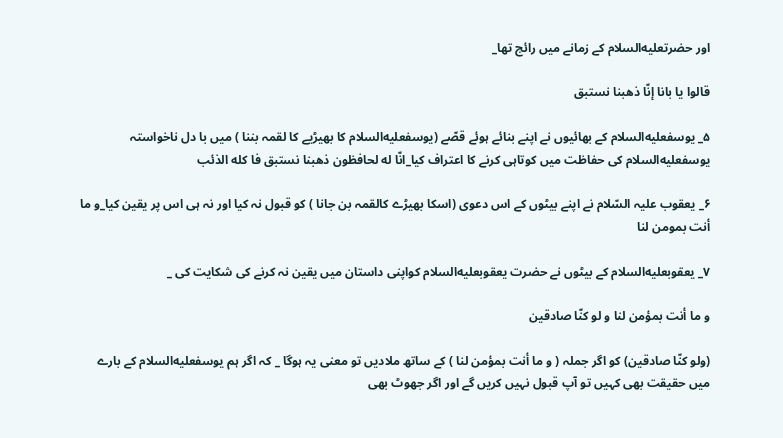اور حضرتعليه‌السلام كے زمانے ميں رائج تھا_

قالوا يا بانا إنّا ذهبنا نستبق

۵_ يوسفعليه‌السلام كے بھائيوں نے اپنے بنائے ہوئے قصّے (يوسفعليه‌السلام كا بھيڑيے كا لقمہ بننا ) ميں با دل ناخواستہ يوسفعليه‌السلام كى حفاظت ميں كوتاہى كرنے كا اعتراف كيا_انّا له لحافظون ذهبنا نستبق فا كله الذئب

۶_ يعقوب عليہ السّلام نے اپنے بيٹوں كے اس دعوى (اسكا بھيڑے كالقمہ بن جانا ) كو قبول نہ كيا اور نہ ہى اس پر يقين كيا_و ما أنت بمومن لنا

۷_ يعقوبعليه‌السلام كے بيٹوں نے حضرت يعقوبعليه‌السلام كواپنى داستان ميں يقين نہ كرنے كى شكايت كى _

و ما أنت بمؤمن لنا و لو كنّا صادقين

(ولو كنّا صادقين) كو اگر جملہ ( و ما أنت بمؤمن لنا ) كے ساتھ ملاديں تو معنى يہ ہوگا _ كہ اگر ہم يوسفعليه‌السلام كے بارے ميں حقيقت بھى كہيں تو آپ قبول نہيں كريں گے اور اگر جھوٹ بھى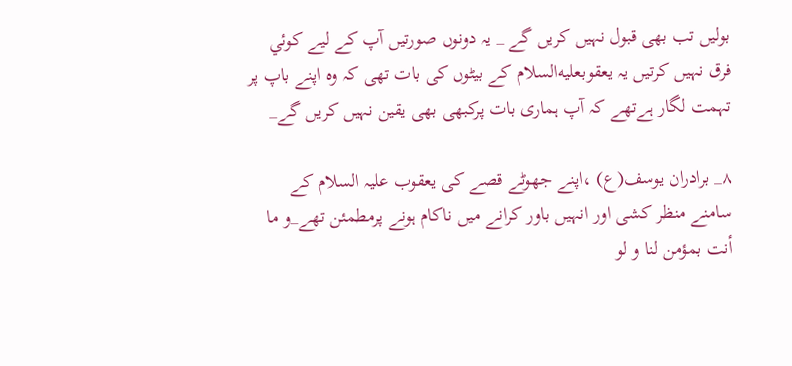بوليں تب بھى قبول نہيں كريں گے _ يہ دونوں صورتيں آپ كے ليے كوئي فرق نہيں كرتيں يہ يعقوبعليه‌السلام كے بيٹوں كى بات تھى كہ وہ اپنے باپ پر تہمت لگار ہےتھے كہ آپ ہمارى بات پركبھى بھى يقين نہيں كريں گے_

۸_ برادران يوسف(ع) ،اپنے جھوٹے قصے كى يعقوب عليہ السلام كے سامنے منظر كشى اور انہيں باور كرانے ميں ناكام ہونے پرمطمئن تھے_و ما أنت بمؤمن لنا و لو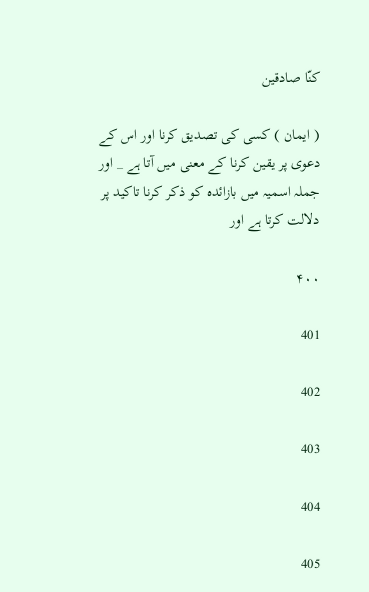كنّا صادقين

( ايمان ) كسى كى تصديق كرنا اور اس كے دعوى پر يقين كرنا كے معنى ميں آتا ہے _ اور جملہ اسميہ ميں بازائدہ كو ذكر كرنا تاكيد پر دلالت كرتا ہے اور

۴۰۰

401

402

403

404

405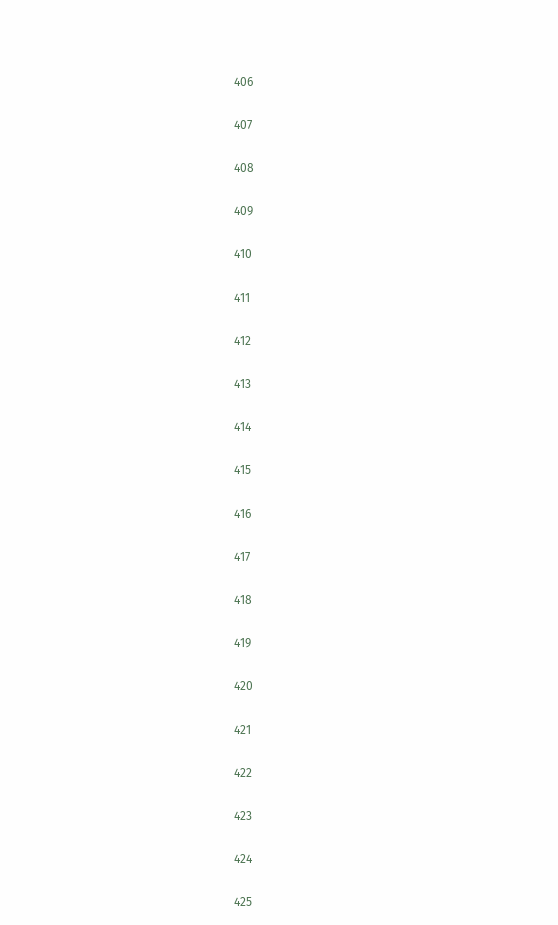406

407

408

409

410

411

412

413

414

415

416

417

418

419

420

421

422

423

424

425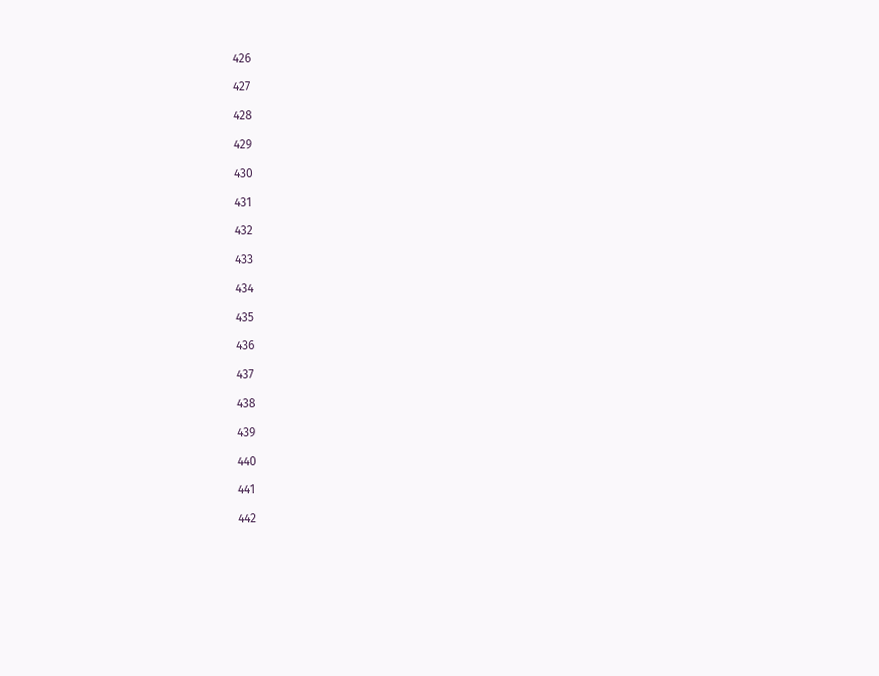426

427

428

429

430

431

432

433

434

435

436

437

438

439

440

441

442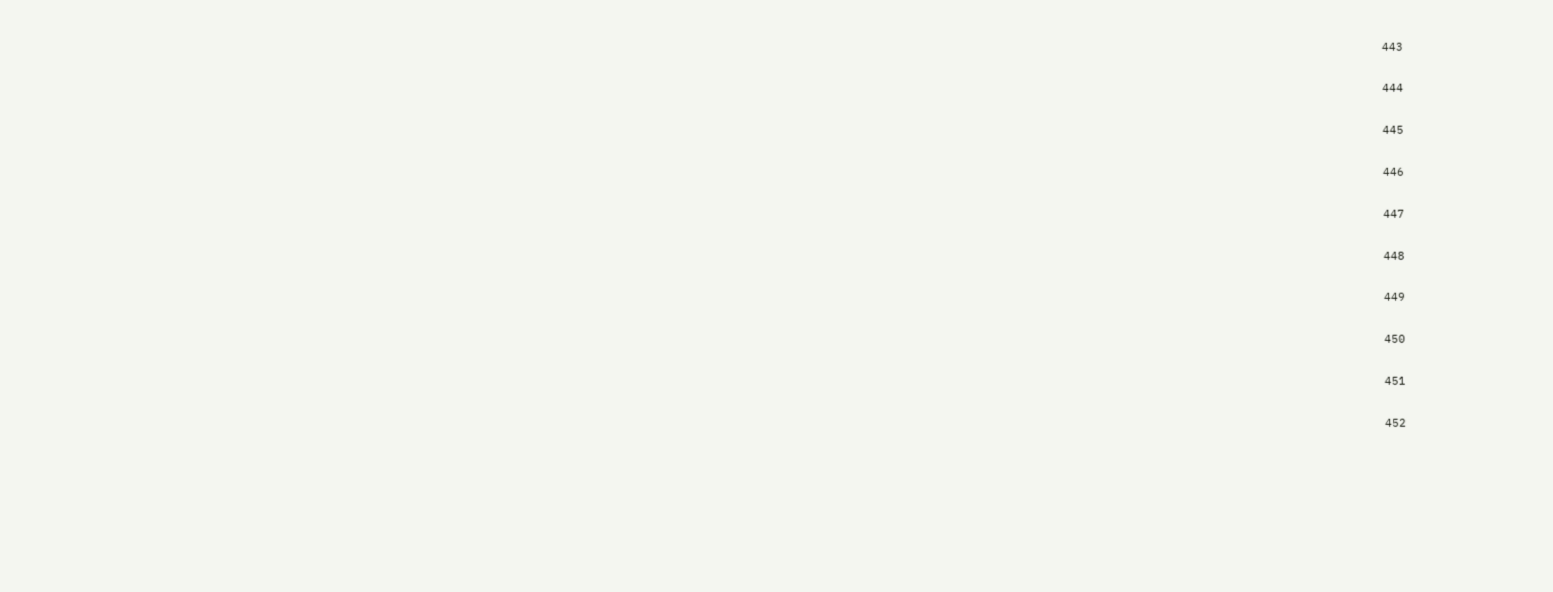443

444

445

446

447

448

449

450

451

452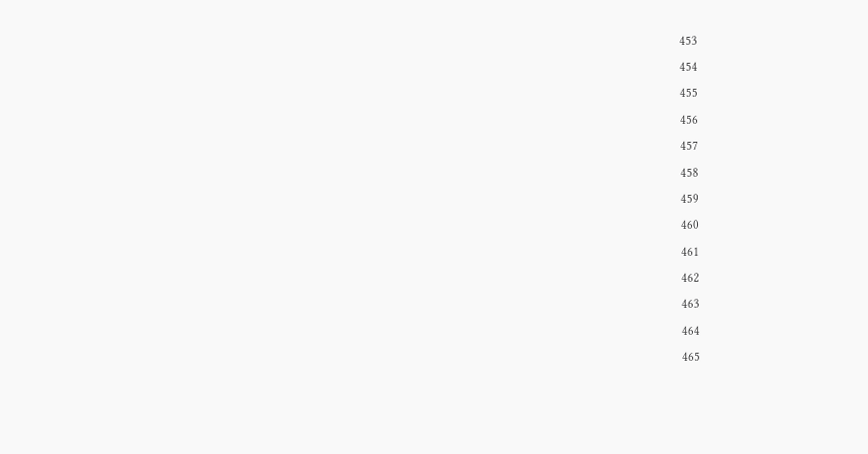453

454

455

456

457

458

459

460

461

462

463

464

465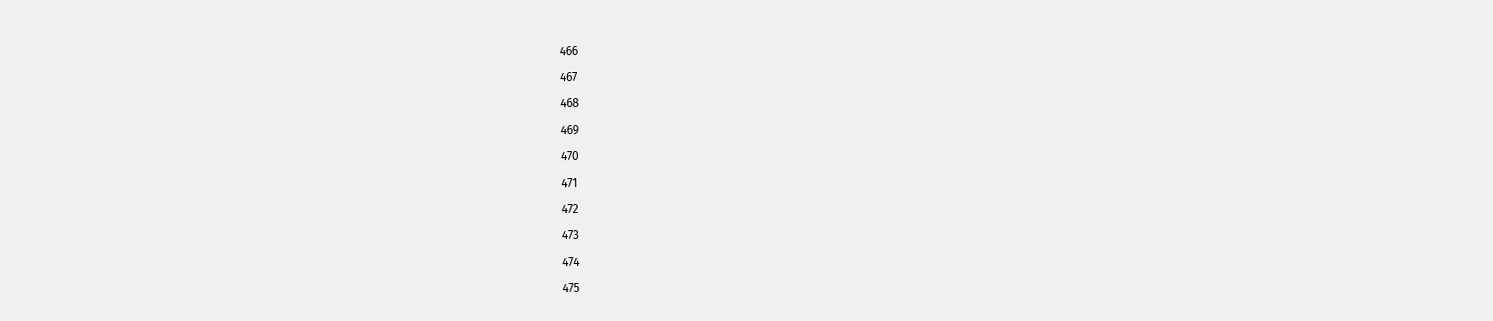466

467

468

469

470

471

472

473

474

475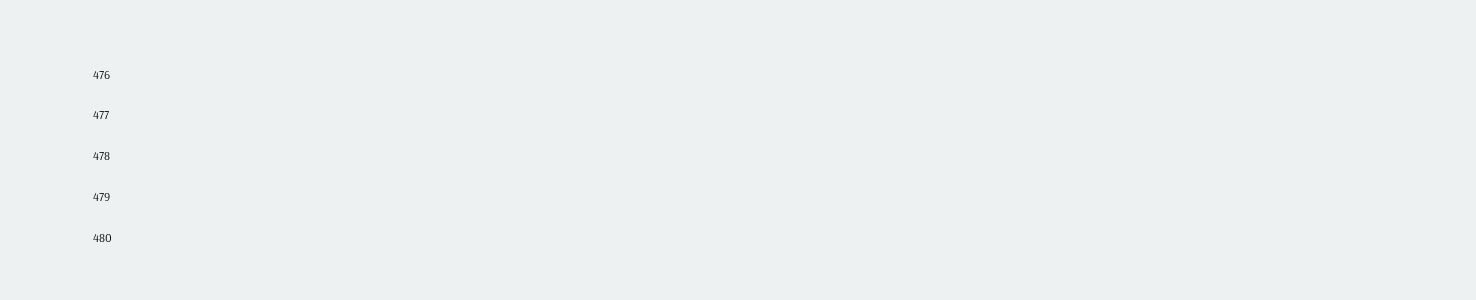476

477

478

479

480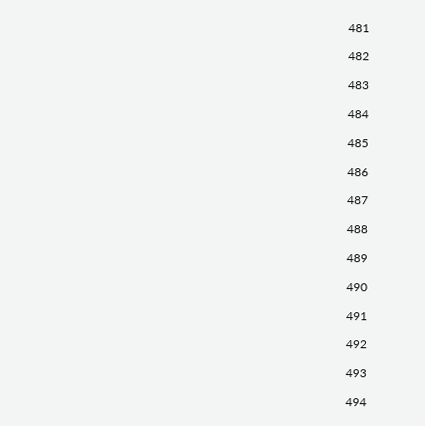481

482

483

484

485

486

487

488

489

490

491

492

493

494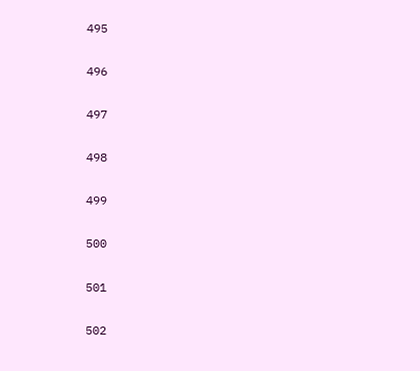495

496

497

498

499

500

501

502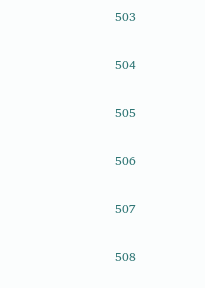503

504

505

506

507

508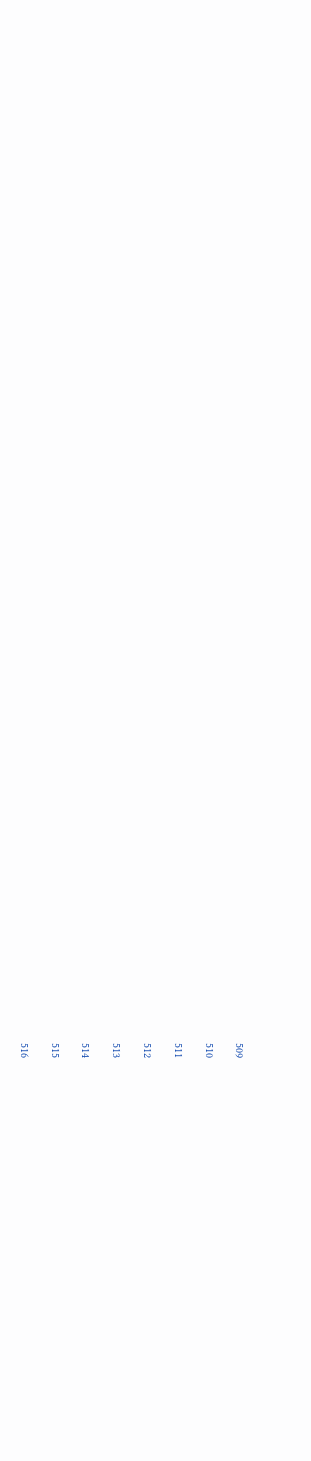509

510

511

512

513

514

515

516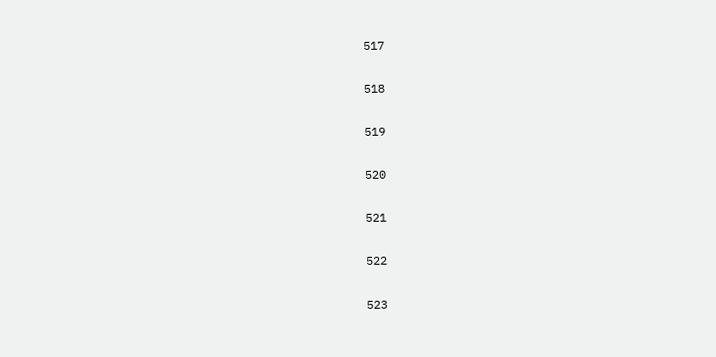517

518

519

520

521

522

523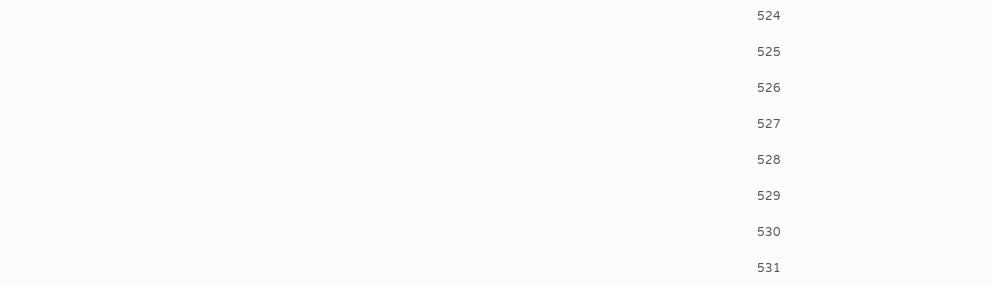524

525

526

527

528

529

530

531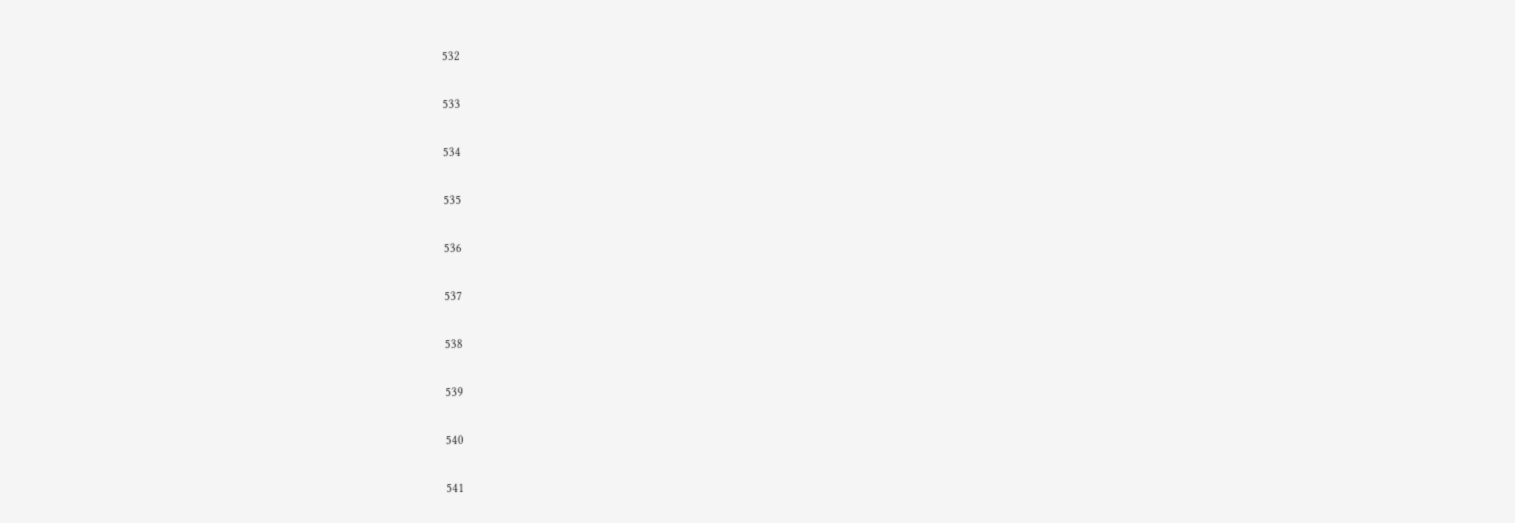532

533

534

535

536

537

538

539

540

541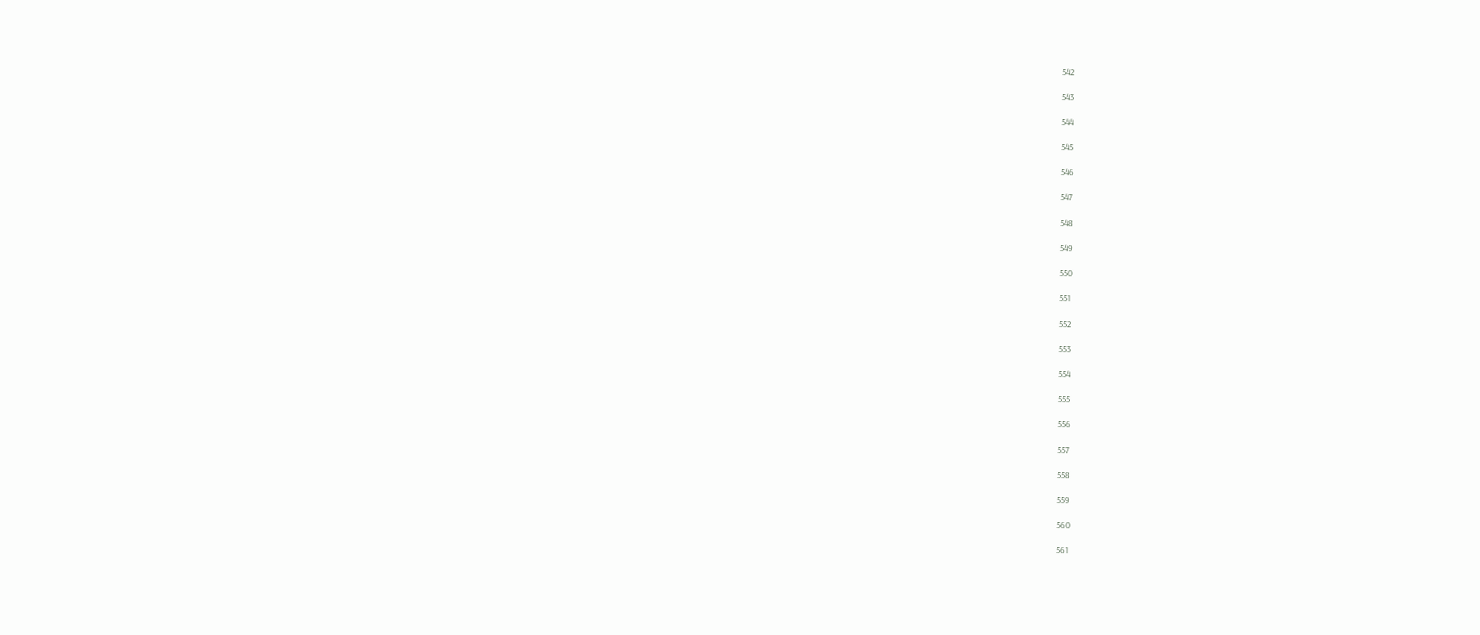542

543

544

545

546

547

548

549

550

551

552

553

554

555

556

557

558

559

560

561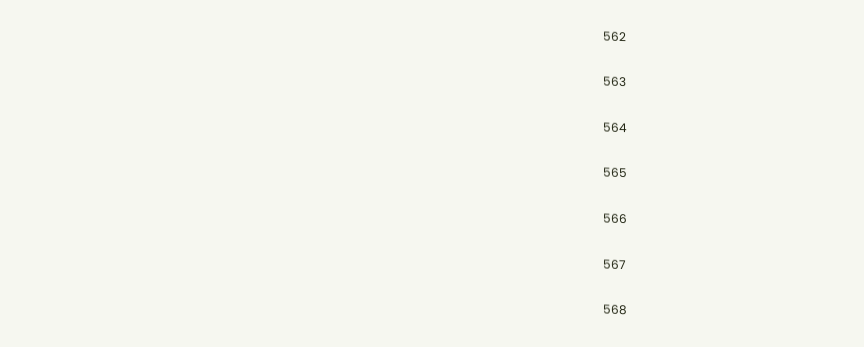562

563

564

565

566

567

568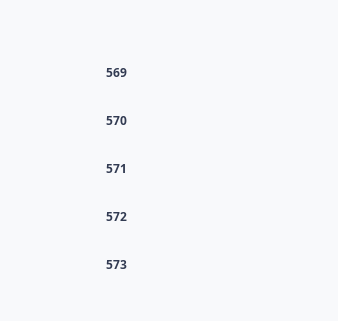569

570

571

572

573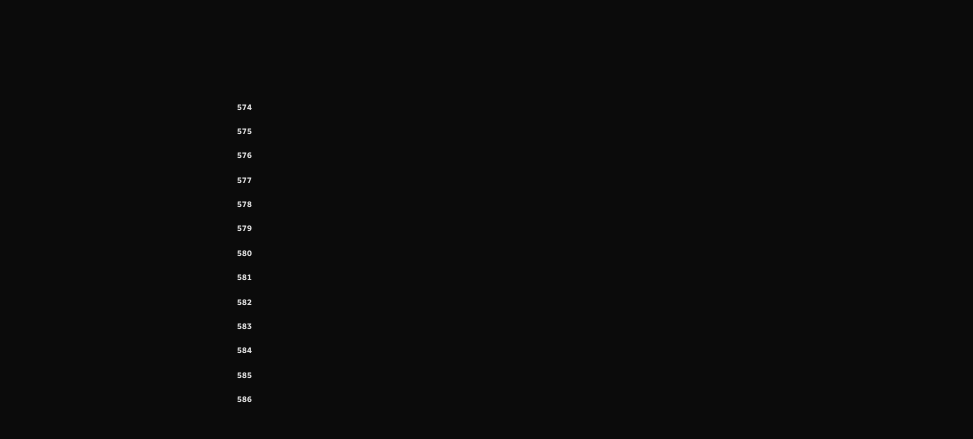574

575

576

577

578

579

580

581

582

583

584

585

586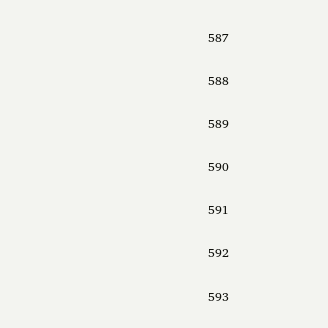587

588

589

590

591

592

593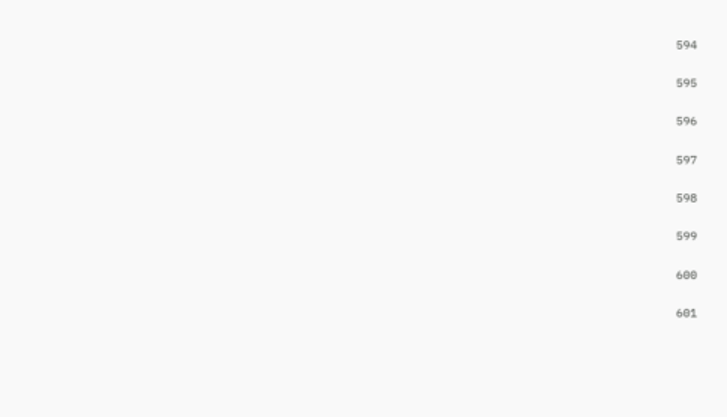594

595

596

597

598

599

600

601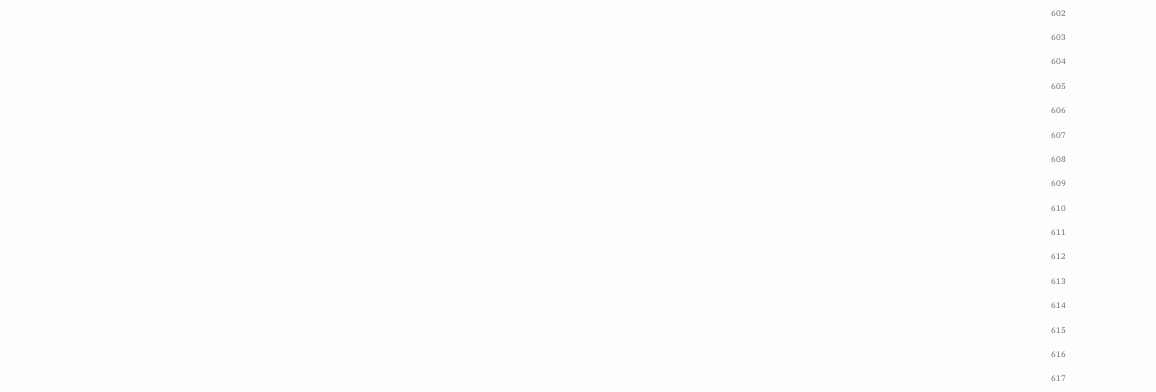602

603

604

605

606

607

608

609

610

611

612

613

614

615

616

617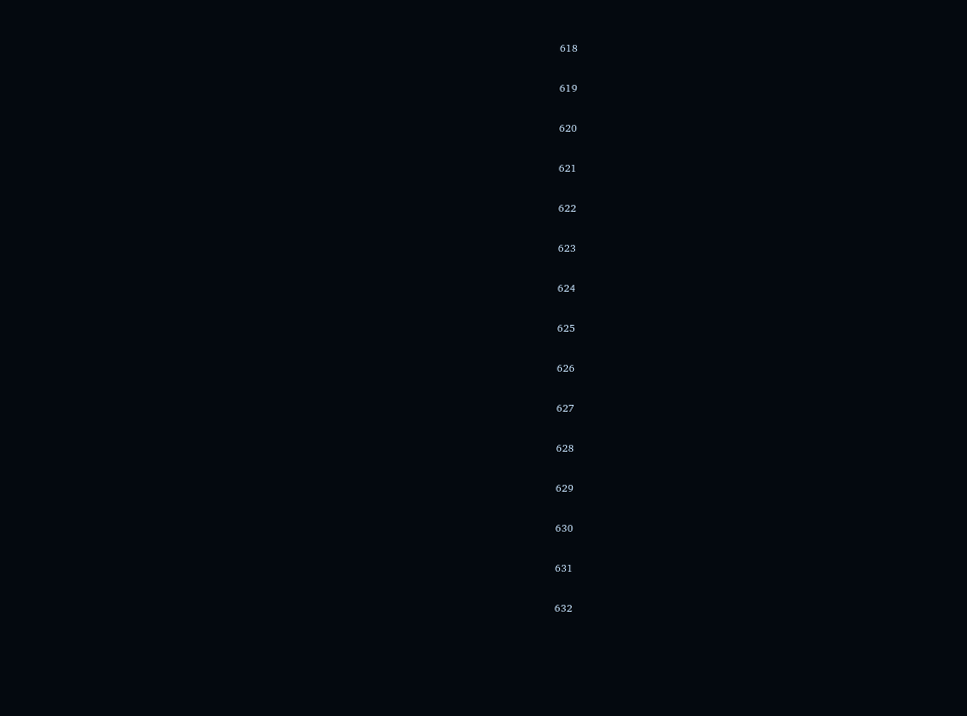618

619

620

621

622

623

624

625

626

627

628

629

630

631

632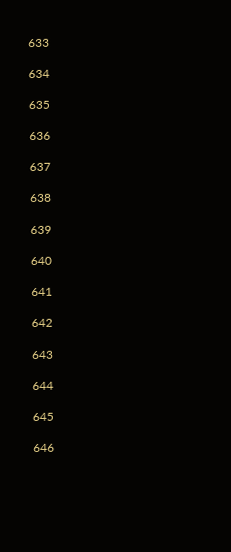633

634

635

636

637

638

639

640

641

642

643

644

645

646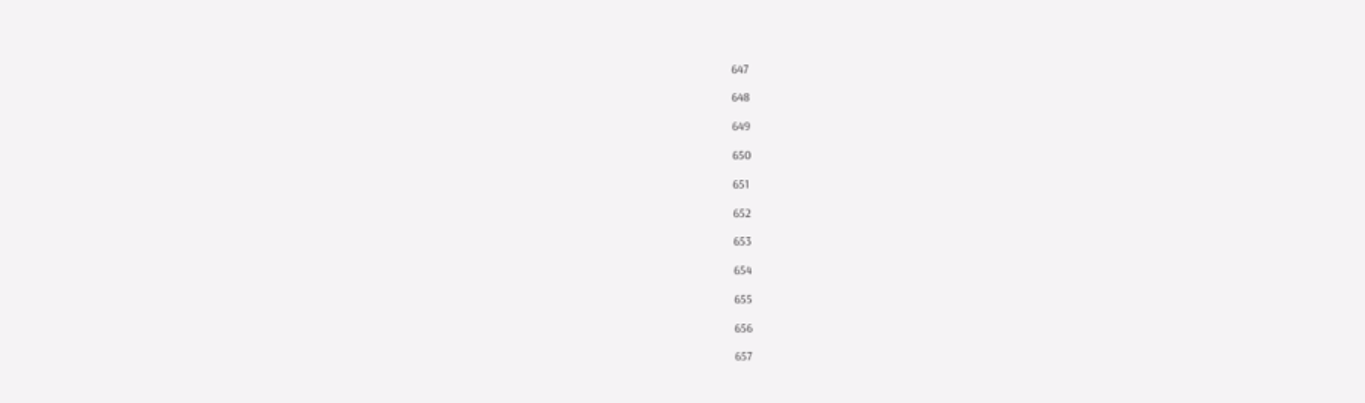647

648

649

650

651

652

653

654

655

656

657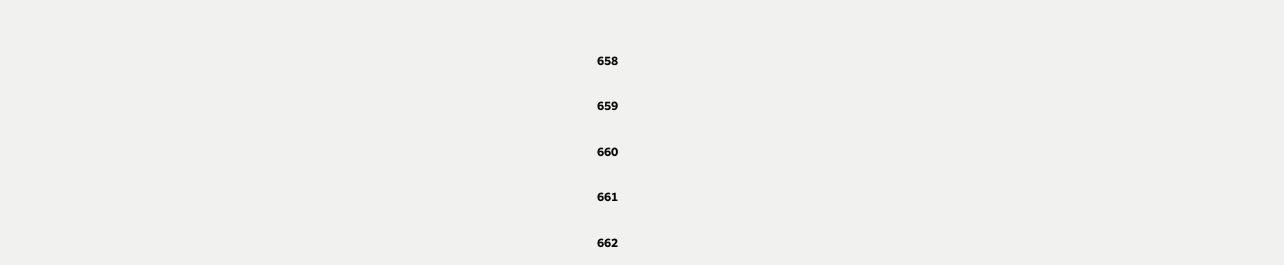658

659

660

661

662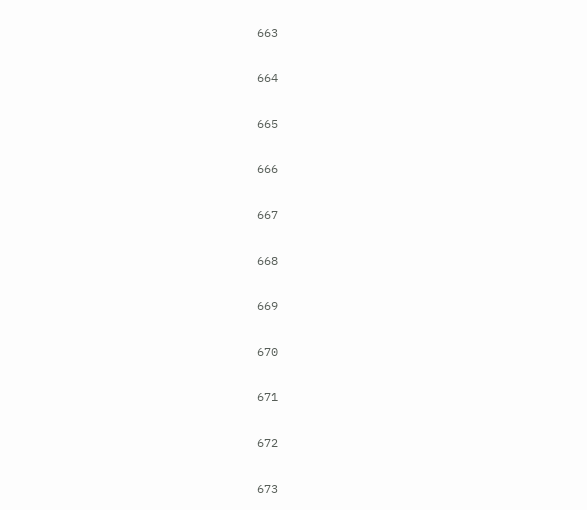663

664

665

666

667

668

669

670

671

672

673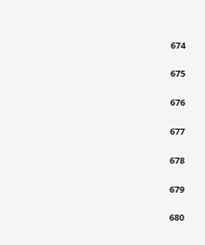674

675

676

677

678

679

680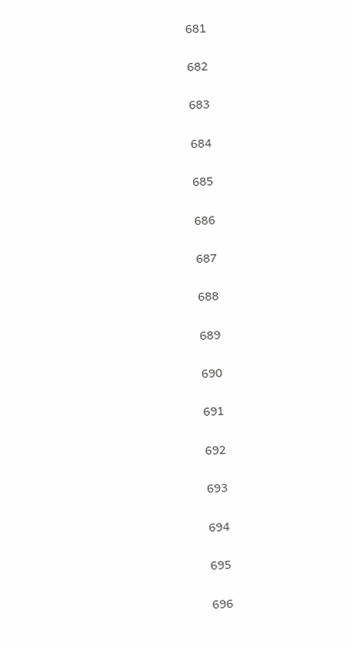681

682

683

684

685

686

687

688

689

690

691

692

693

694

695

696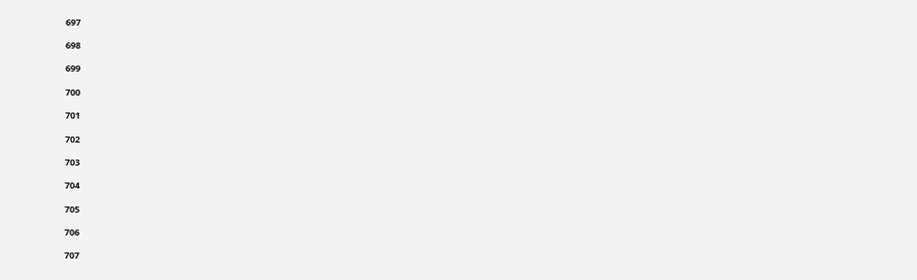697

698

699

700

701

702

703

704

705

706

707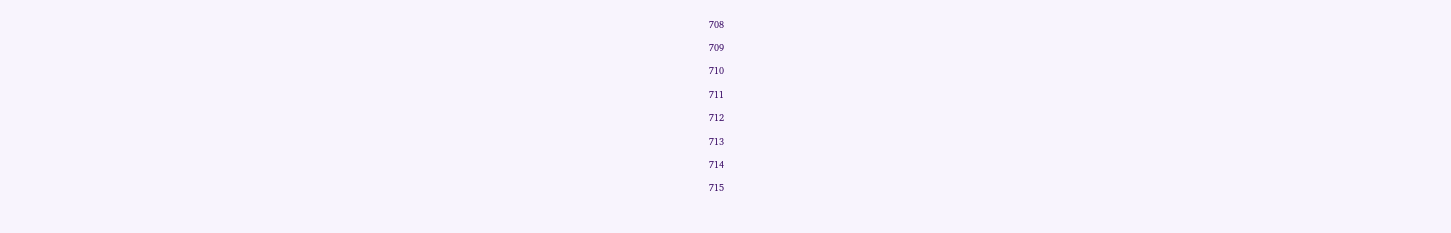708

709

710

711

712

713

714

715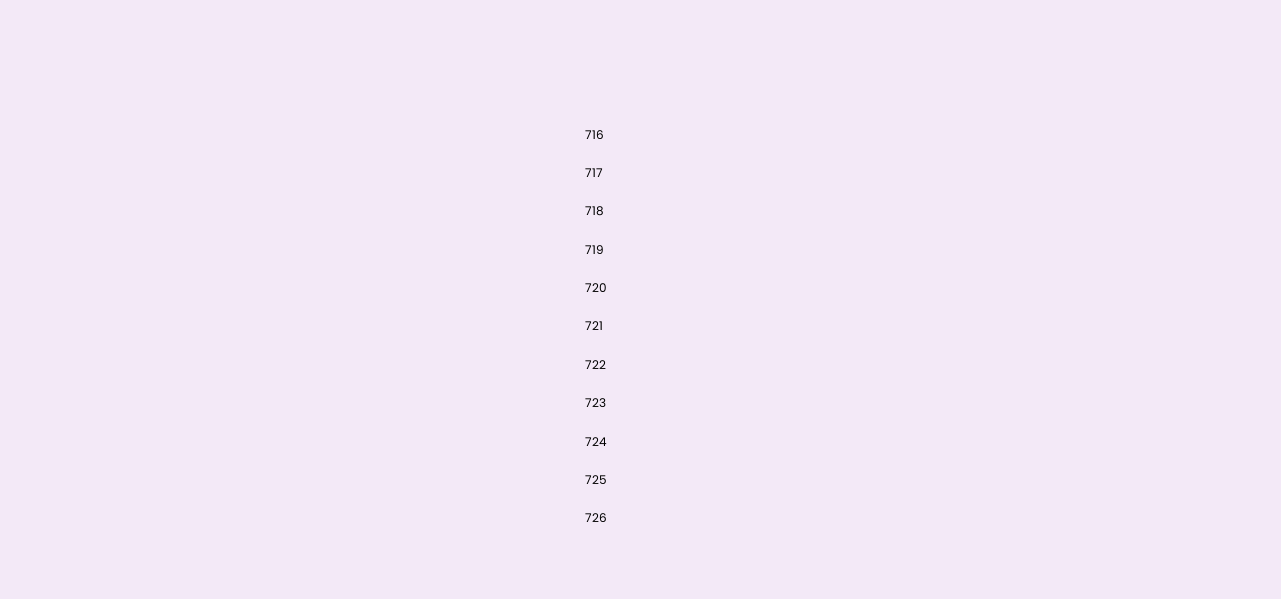716

717

718

719

720

721

722

723

724

725

726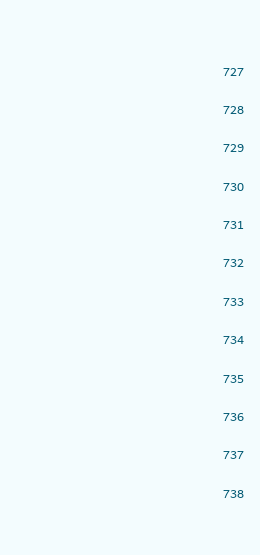727

728

729

730

731

732

733

734

735

736

737

738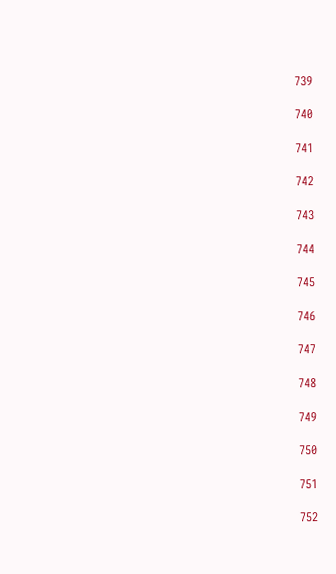739

740

741

742

743

744

745

746

747

748

749

750

751

752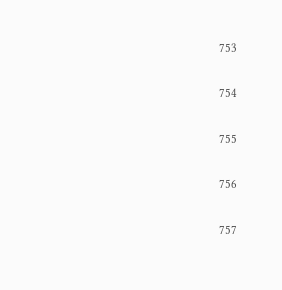753

754

755

756

757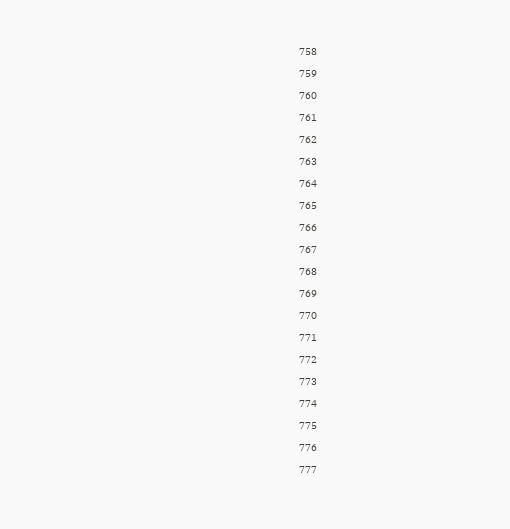758

759

760

761

762

763

764

765

766

767

768

769

770

771

772

773

774

775

776

777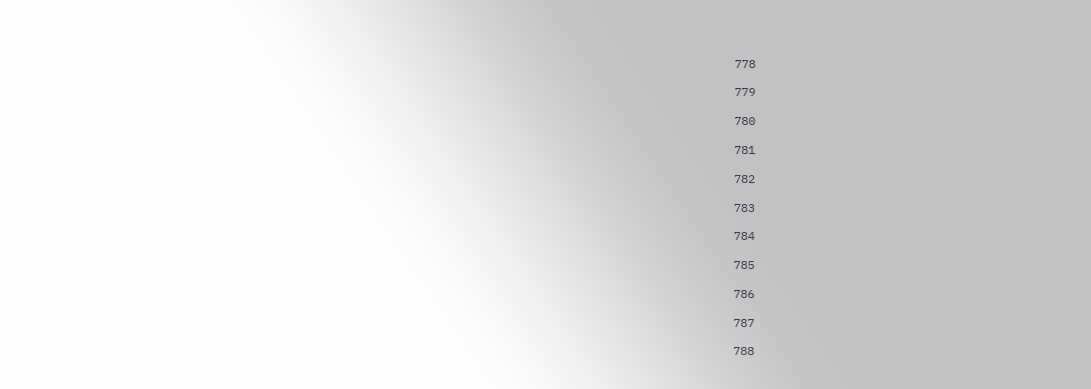778

779

780

781

782

783

784

785

786

787

788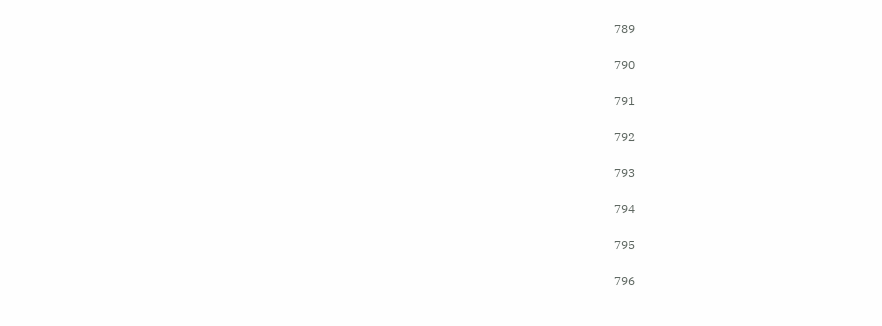789

790

791

792

793

794

795

796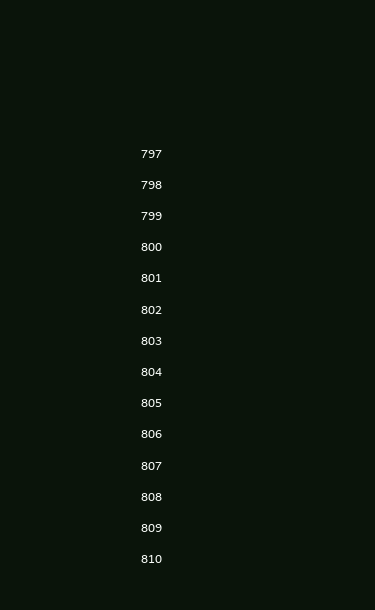797

798

799

800

801

802

803

804

805

806

807

808

809

810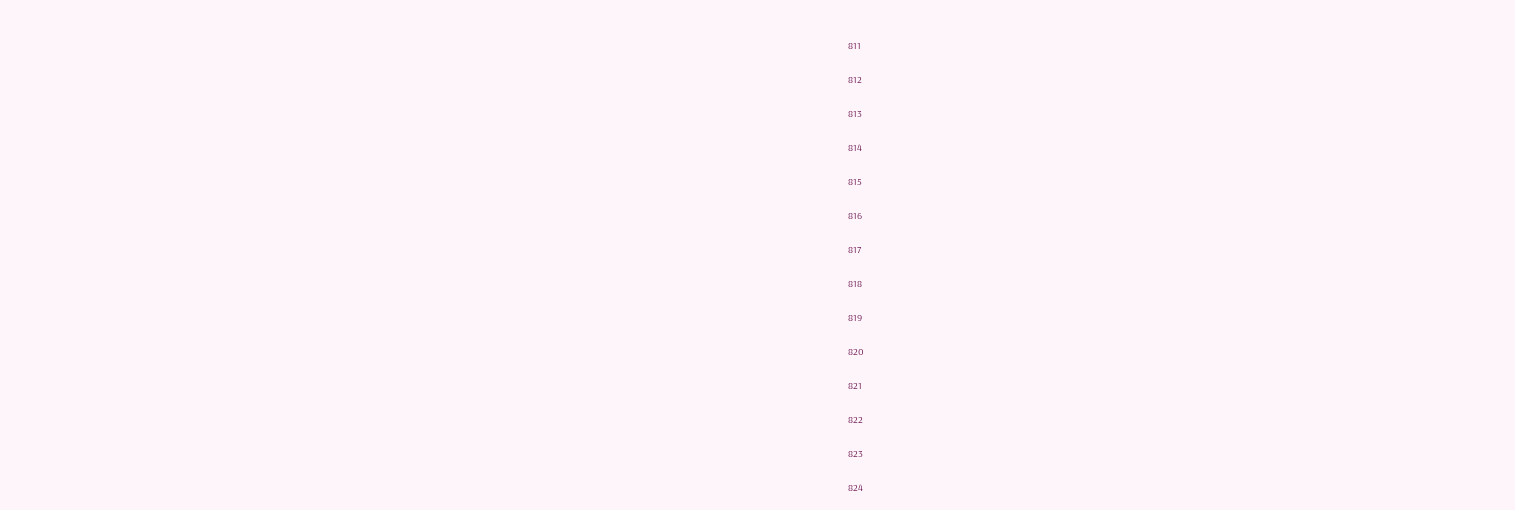811

812

813

814

815

816

817

818

819

820

821

822

823

824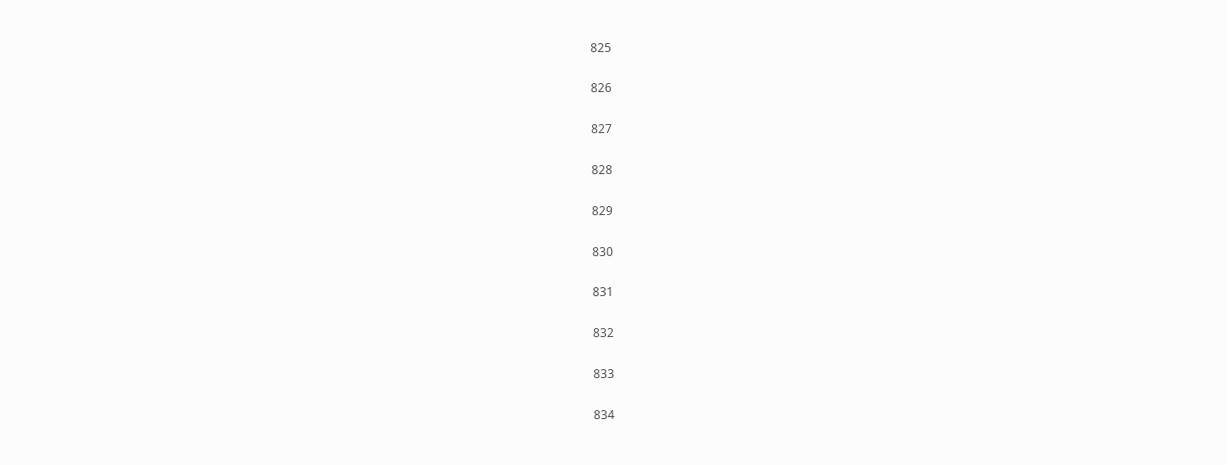825

826

827

828

829

830

831

832

833

834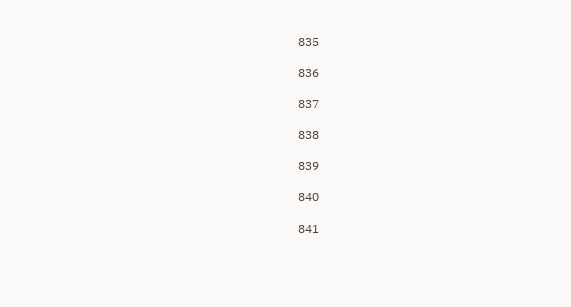835

836

837

838

839

840

841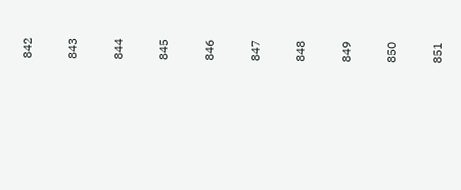842

843

844

845

846

847

848

849

850

851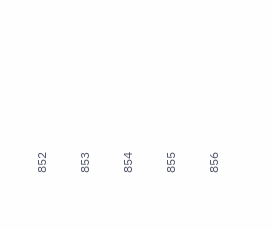852

853

854

855

856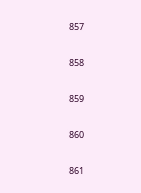857

858

859

860

861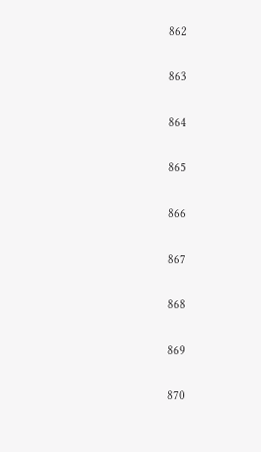862

863

864

865

866

867

868

869

870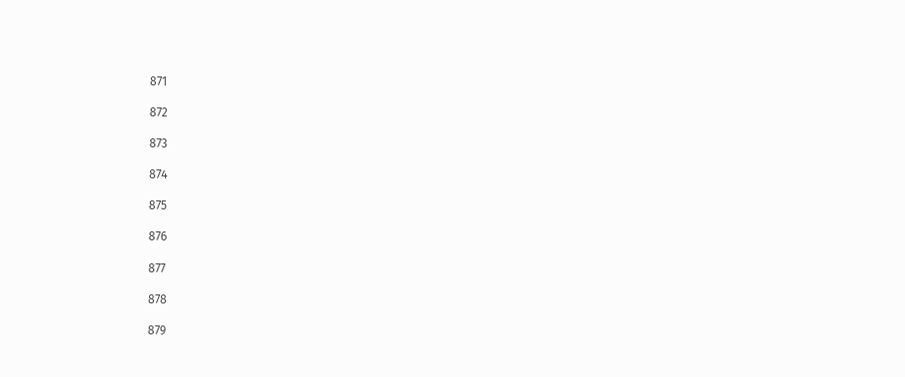871

872

873

874

875

876

877

878

879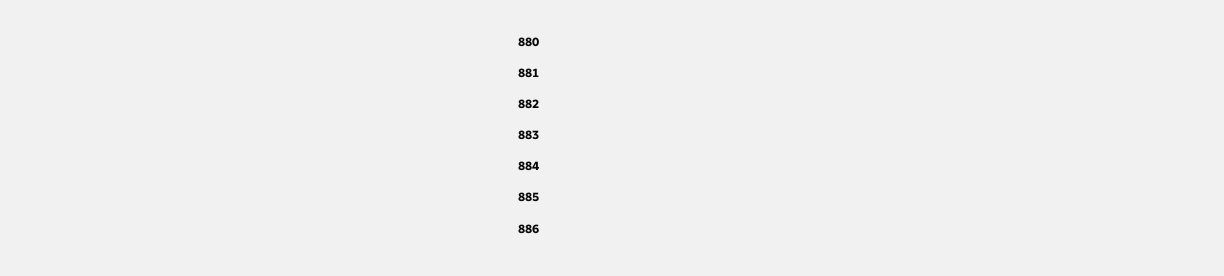880

881

882

883

884

885

886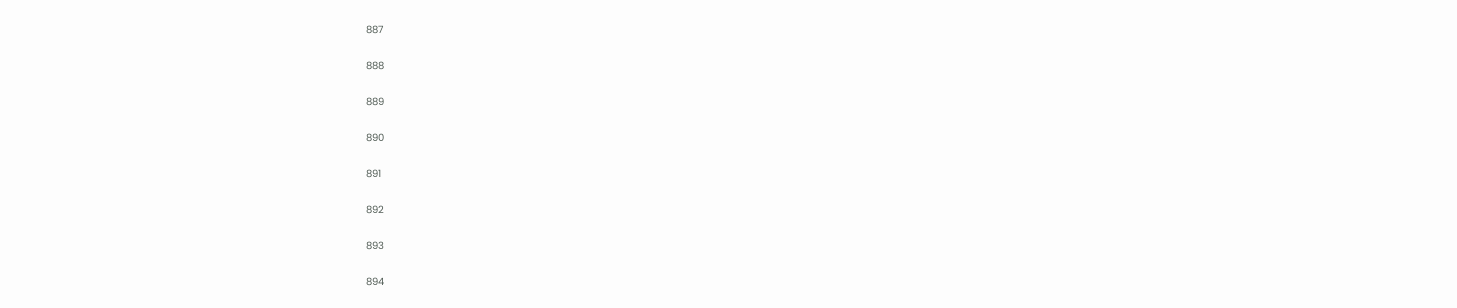887

888

889

890

891

892

893

894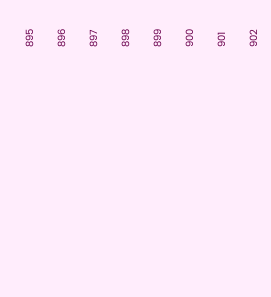895

896

897

898

899

900

901

902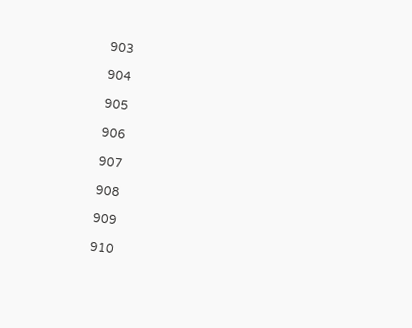903

904

905

906

907

908

909

910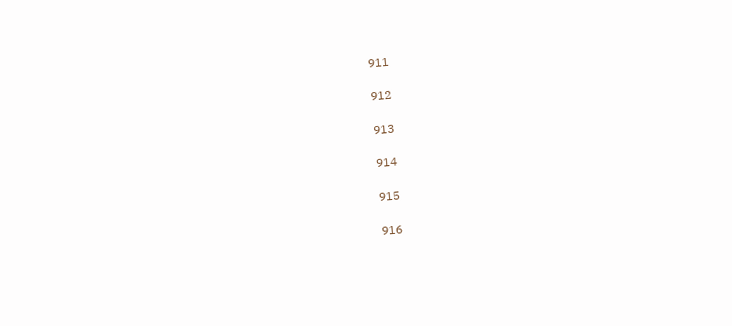911

912

913

914

915

916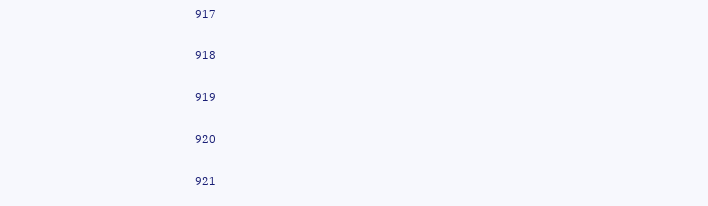917

918

919

920

921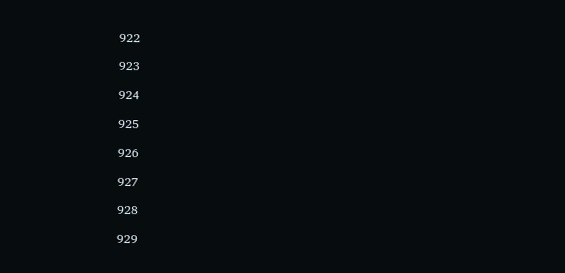922

923

924

925

926

927

928

929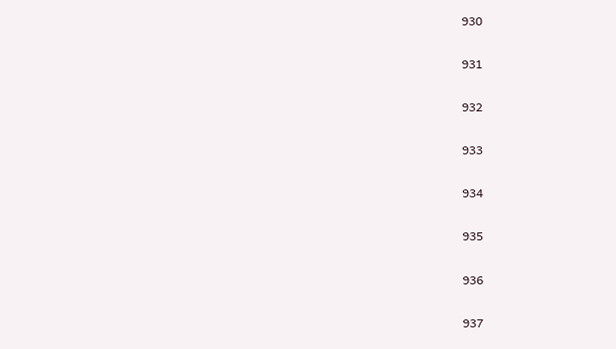930

931

932

933

934

935

936

937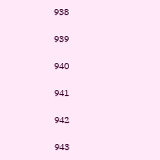938

939

940

941

942

943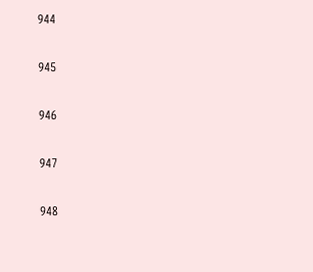944

945

946

947

948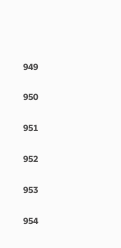949

950

951

952

953

954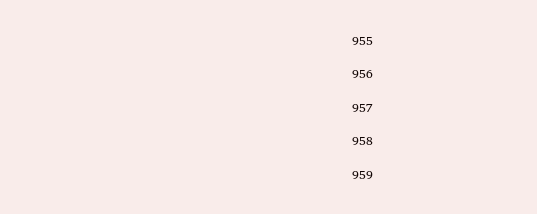955

956

957

958

959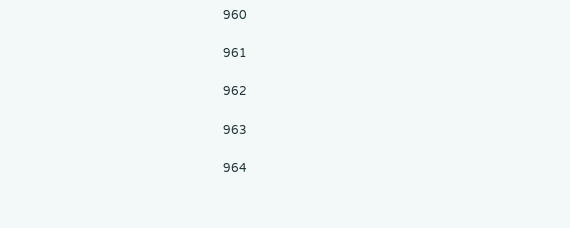960

961

962

963

964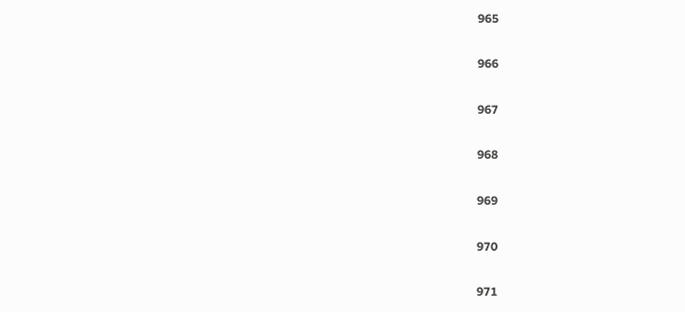965

966

967

968

969

970

971